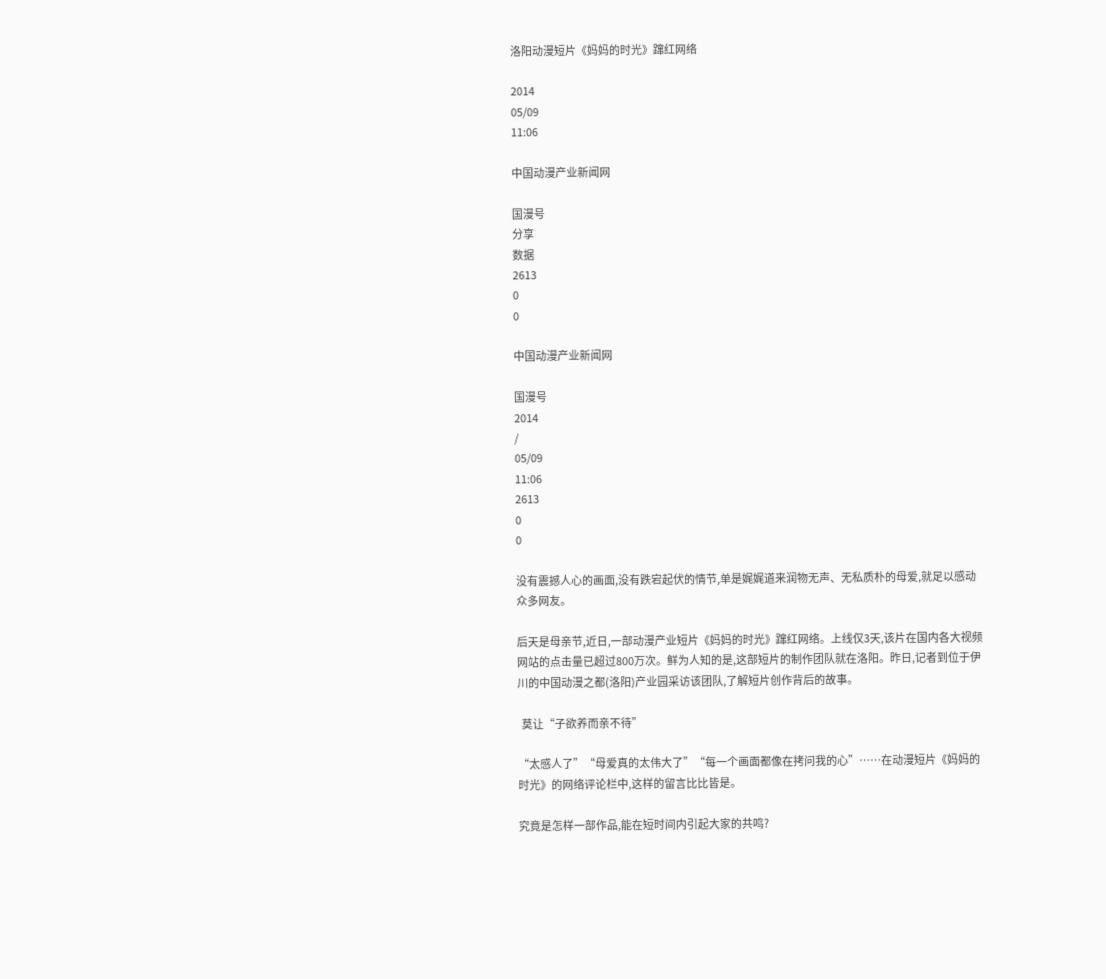洛阳动漫短片《妈妈的时光》蹿红网络

2014
05/09
11:06

中国动漫产业新闻网

国漫号
分享
数据
2613
0
0

中国动漫产业新闻网

国漫号
2014
/
05/09
11:06
2613
0
0

没有震撼人心的画面,没有跌宕起伏的情节,单是娓娓道来润物无声、无私质朴的母爱,就足以感动众多网友。

后天是母亲节,近日,一部动漫产业短片《妈妈的时光》蹿红网络。上线仅3天,该片在国内各大视频网站的点击量已超过800万次。鲜为人知的是,这部短片的制作团队就在洛阳。昨日,记者到位于伊川的中国动漫之都(洛阳)产业园采访该团队,了解短片创作背后的故事。

  莫让“子欲养而亲不待”

“太感人了”“母爱真的太伟大了”“每一个画面都像在拷问我的心”……在动漫短片《妈妈的时光》的网络评论栏中,这样的留言比比皆是。

究竟是怎样一部作品,能在短时间内引起大家的共鸣?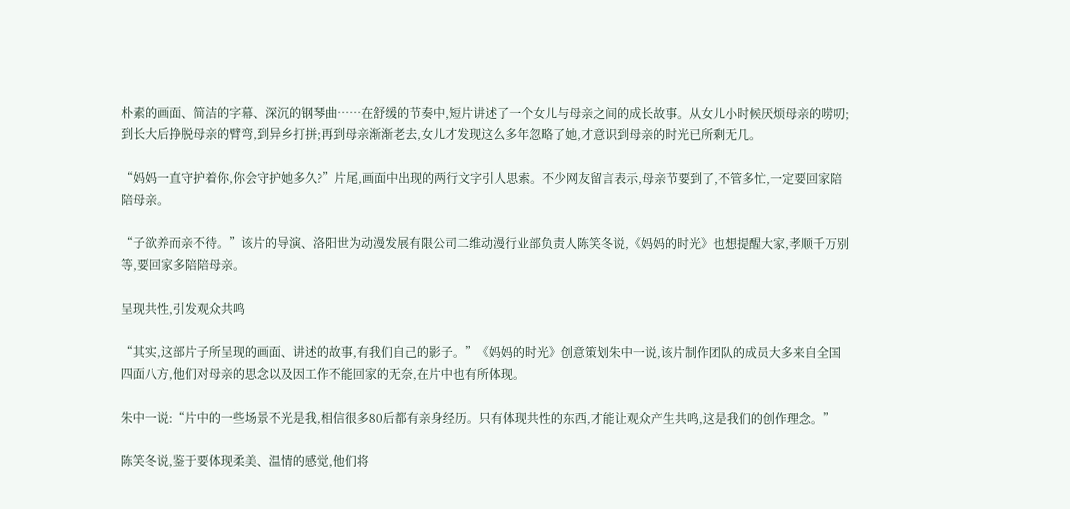朴素的画面、简洁的字幕、深沉的钢琴曲……在舒缓的节奏中,短片讲述了一个女儿与母亲之间的成长故事。从女儿小时候厌烦母亲的唠叨;到长大后挣脱母亲的臂弯,到异乡打拼;再到母亲渐渐老去,女儿才发现这么多年忽略了她,才意识到母亲的时光已所剩无几。

“妈妈一直守护着你,你会守护她多久?”片尾,画面中出现的两行文字引人思索。不少网友留言表示,母亲节要到了,不管多忙,一定要回家陪陪母亲。

“子欲养而亲不待。”该片的导演、洛阳世为动漫发展有限公司二维动漫行业部负责人陈笑冬说,《妈妈的时光》也想提醒大家,孝顺千万别等,要回家多陪陪母亲。

呈现共性,引发观众共鸣

“其实,这部片子所呈现的画面、讲述的故事,有我们自己的影子。”《妈妈的时光》创意策划朱中一说,该片制作团队的成员大多来自全国四面八方,他们对母亲的思念以及因工作不能回家的无奈,在片中也有所体现。

朱中一说:“片中的一些场景不光是我,相信很多80后都有亲身经历。只有体现共性的东西,才能让观众产生共鸣,这是我们的创作理念。”

陈笑冬说,鉴于要体现柔美、温情的感觉,他们将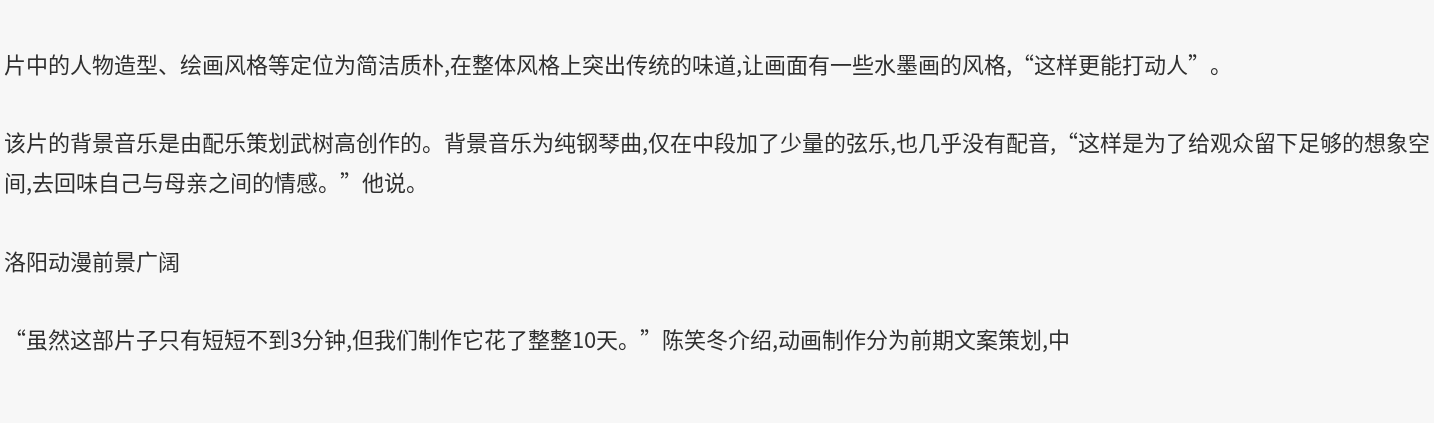片中的人物造型、绘画风格等定位为简洁质朴,在整体风格上突出传统的味道,让画面有一些水墨画的风格,“这样更能打动人”。

该片的背景音乐是由配乐策划武树高创作的。背景音乐为纯钢琴曲,仅在中段加了少量的弦乐,也几乎没有配音,“这样是为了给观众留下足够的想象空间,去回味自己与母亲之间的情感。”他说。

洛阳动漫前景广阔

“虽然这部片子只有短短不到3分钟,但我们制作它花了整整10天。”陈笑冬介绍,动画制作分为前期文案策划,中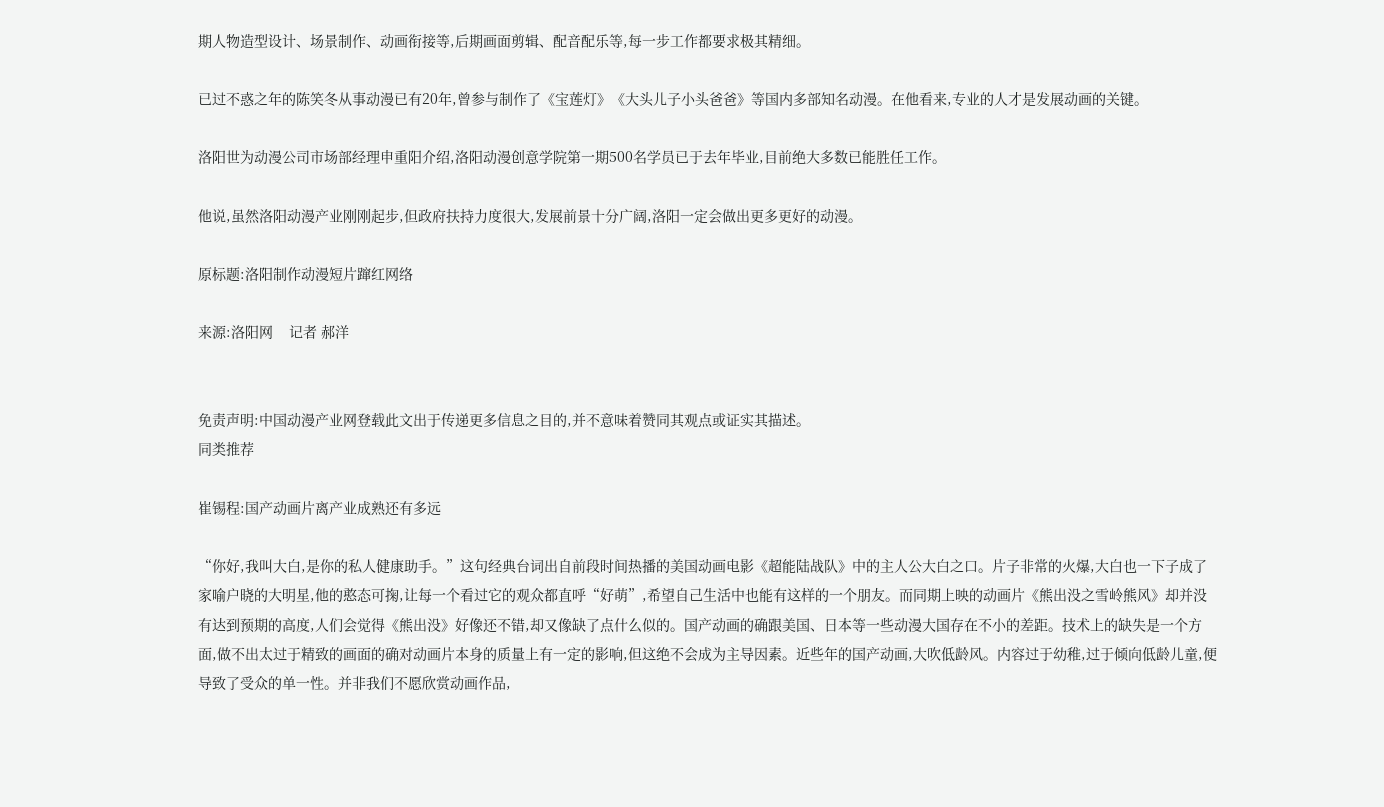期人物造型设计、场景制作、动画衔接等,后期画面剪辑、配音配乐等,每一步工作都要求极其精细。

已过不惑之年的陈笑冬从事动漫已有20年,曾参与制作了《宝莲灯》《大头儿子小头爸爸》等国内多部知名动漫。在他看来,专业的人才是发展动画的关键。

洛阳世为动漫公司市场部经理申重阳介绍,洛阳动漫创意学院第一期500名学员已于去年毕业,目前绝大多数已能胜任工作。

他说,虽然洛阳动漫产业刚刚起步,但政府扶持力度很大,发展前景十分广阔,洛阳一定会做出更多更好的动漫。

原标题:洛阳制作动漫短片蹿红网络

来源:洛阳网    记者 郝洋


免责声明:中国动漫产业网登载此文出于传递更多信息之目的,并不意味着赞同其观点或证实其描述。
同类推荐

崔锡程:国产动画片离产业成熟还有多远

“你好,我叫大白,是你的私人健康助手。”这句经典台词出自前段时间热播的美国动画电影《超能陆战队》中的主人公大白之口。片子非常的火爆,大白也一下子成了家喻户晓的大明星,他的憨态可掬,让每一个看过它的观众都直呼“好萌”,希望自己生活中也能有这样的一个朋友。而同期上映的动画片《熊出没之雪岭熊风》却并没有达到预期的高度,人们会觉得《熊出没》好像还不错,却又像缺了点什么似的。国产动画的确跟美国、日本等一些动漫大国存在不小的差距。技术上的缺失是一个方面,做不出太过于精致的画面的确对动画片本身的质量上有一定的影响,但这绝不会成为主导因素。近些年的国产动画,大吹低龄风。内容过于幼稚,过于倾向低龄儿童,便导致了受众的单一性。并非我们不愿欣赏动画作品,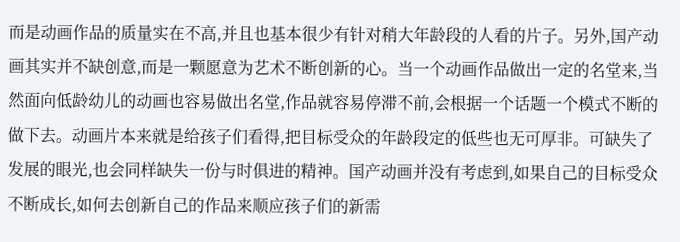而是动画作品的质量实在不高,并且也基本很少有针对稍大年龄段的人看的片子。另外,国产动画其实并不缺创意,而是一颗愿意为艺术不断创新的心。当一个动画作品做出一定的名堂来,当然面向低龄幼儿的动画也容易做出名堂,作品就容易停滞不前,会根据一个话题一个模式不断的做下去。动画片本来就是给孩子们看得,把目标受众的年龄段定的低些也无可厚非。可缺失了发展的眼光,也会同样缺失一份与时俱进的精神。国产动画并没有考虑到,如果自己的目标受众不断成长,如何去创新自己的作品来顺应孩子们的新需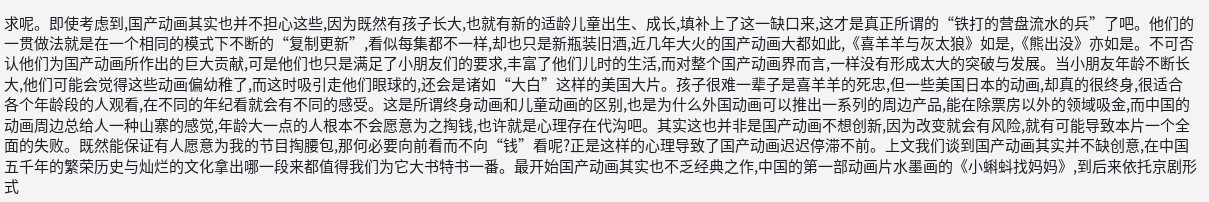求呢。即使考虑到,国产动画其实也并不担心这些,因为既然有孩子长大,也就有新的适龄儿童出生、成长,填补上了这一缺口来,这才是真正所谓的“铁打的营盘流水的兵”了吧。他们的一贯做法就是在一个相同的模式下不断的“复制更新”,看似每集都不一样,却也只是新瓶装旧酒,近几年大火的国产动画大都如此,《喜羊羊与灰太狼》如是,《熊出没》亦如是。不可否认他们为国产动画所作出的巨大贡献,可是他们也只是满足了小朋友们的要求,丰富了他们儿时的生活,而对整个国产动画界而言,一样没有形成太大的突破与发展。当小朋友年龄不断长大,他们可能会觉得这些动画偏幼稚了,而这时吸引走他们眼球的,还会是诸如“大白”这样的美国大片。孩子很难一辈子是喜羊羊的死忠,但一些美国日本的动画,却真的很终身,很适合各个年龄段的人观看,在不同的年纪看就会有不同的感受。这是所谓终身动画和儿童动画的区别,也是为什么外国动画可以推出一系列的周边产品,能在除票房以外的领域吸金,而中国的动画周边总给人一种山寨的感觉,年龄大一点的人根本不会愿意为之掏钱,也许就是心理存在代沟吧。其实这也并非是国产动画不想创新,因为改变就会有风险,就有可能导致本片一个全面的失败。既然能保证有人愿意为我的节目掏腰包,那何必要向前看而不向“钱”看呢?正是这样的心理导致了国产动画迟迟停滞不前。上文我们谈到国产动画其实并不缺创意,在中国五千年的繁荣历史与灿烂的文化拿出哪一段来都值得我们为它大书特书一番。最开始国产动画其实也不乏经典之作,中国的第一部动画片水墨画的《小蝌蚪找妈妈》,到后来依托京剧形式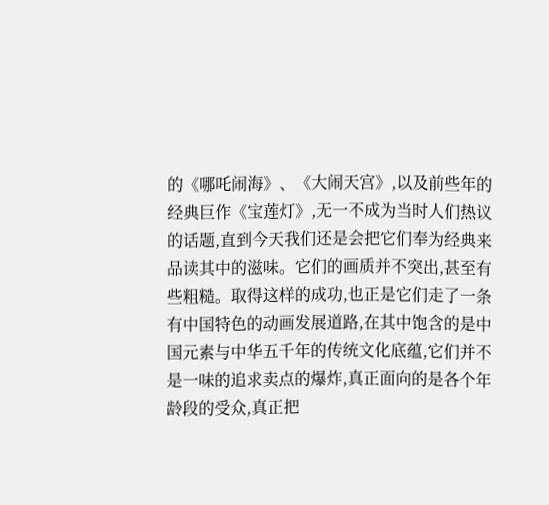的《哪吒闹海》、《大闹天宫》,以及前些年的经典巨作《宝莲灯》,无一不成为当时人们热议的话题,直到今天我们还是会把它们奉为经典来品读其中的滋味。它们的画质并不突出,甚至有些粗糙。取得这样的成功,也正是它们走了一条有中国特色的动画发展道路,在其中饱含的是中国元素与中华五千年的传统文化底蕴,它们并不是一味的追求卖点的爆炸,真正面向的是各个年龄段的受众,真正把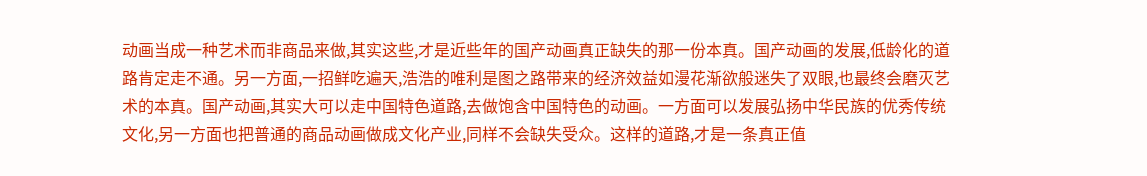动画当成一种艺术而非商品来做,其实这些,才是近些年的国产动画真正缺失的那一份本真。国产动画的发展,低龄化的道路肯定走不通。另一方面,一招鲜吃遍天,浩浩的唯利是图之路带来的经济效益如漫花渐欲般迷失了双眼,也最终会磨灭艺术的本真。国产动画,其实大可以走中国特色道路,去做饱含中国特色的动画。一方面可以发展弘扬中华民族的优秀传统文化,另一方面也把普通的商品动画做成文化产业,同样不会缺失受众。这样的道路,才是一条真正值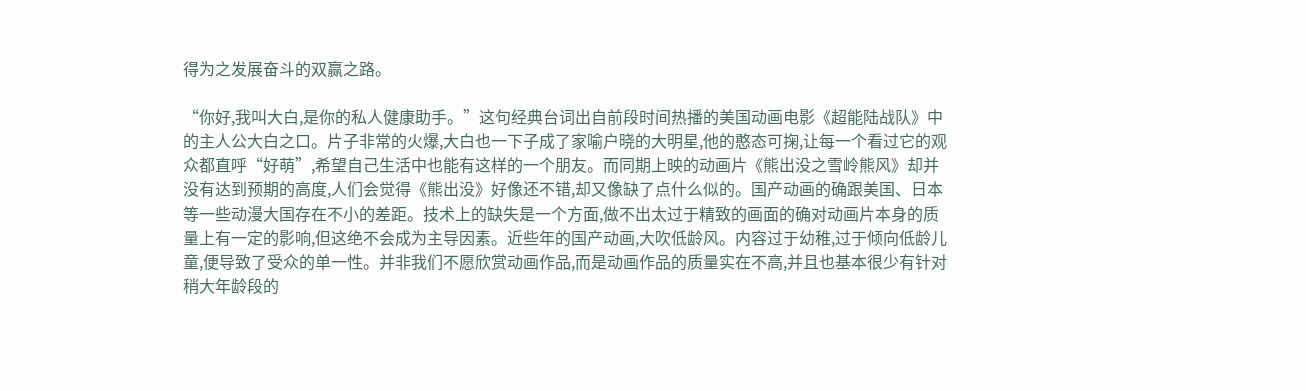得为之发展奋斗的双赢之路。

“你好,我叫大白,是你的私人健康助手。”这句经典台词出自前段时间热播的美国动画电影《超能陆战队》中的主人公大白之口。片子非常的火爆,大白也一下子成了家喻户晓的大明星,他的憨态可掬,让每一个看过它的观众都直呼“好萌”,希望自己生活中也能有这样的一个朋友。而同期上映的动画片《熊出没之雪岭熊风》却并没有达到预期的高度,人们会觉得《熊出没》好像还不错,却又像缺了点什么似的。国产动画的确跟美国、日本等一些动漫大国存在不小的差距。技术上的缺失是一个方面,做不出太过于精致的画面的确对动画片本身的质量上有一定的影响,但这绝不会成为主导因素。近些年的国产动画,大吹低龄风。内容过于幼稚,过于倾向低龄儿童,便导致了受众的单一性。并非我们不愿欣赏动画作品,而是动画作品的质量实在不高,并且也基本很少有针对稍大年龄段的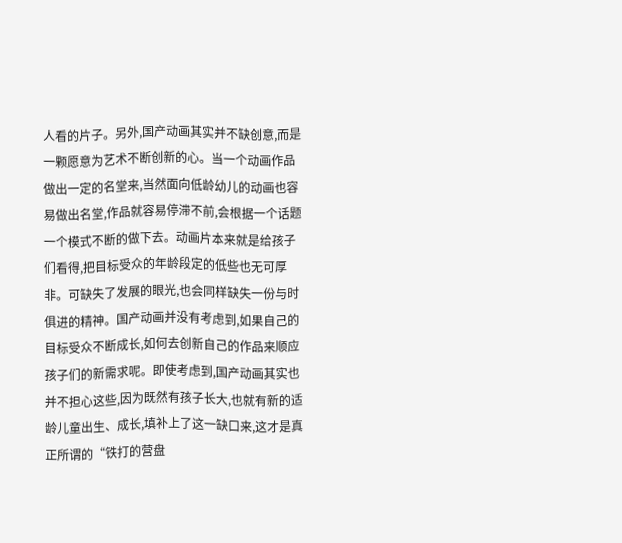人看的片子。另外,国产动画其实并不缺创意,而是一颗愿意为艺术不断创新的心。当一个动画作品做出一定的名堂来,当然面向低龄幼儿的动画也容易做出名堂,作品就容易停滞不前,会根据一个话题一个模式不断的做下去。动画片本来就是给孩子们看得,把目标受众的年龄段定的低些也无可厚非。可缺失了发展的眼光,也会同样缺失一份与时俱进的精神。国产动画并没有考虑到,如果自己的目标受众不断成长,如何去创新自己的作品来顺应孩子们的新需求呢。即使考虑到,国产动画其实也并不担心这些,因为既然有孩子长大,也就有新的适龄儿童出生、成长,填补上了这一缺口来,这才是真正所谓的“铁打的营盘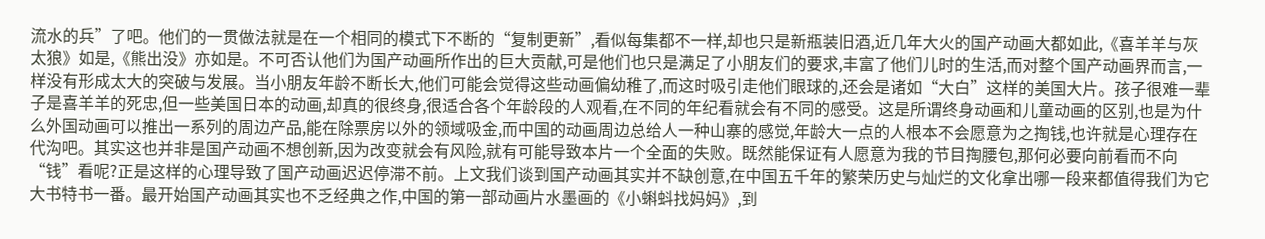流水的兵”了吧。他们的一贯做法就是在一个相同的模式下不断的“复制更新”,看似每集都不一样,却也只是新瓶装旧酒,近几年大火的国产动画大都如此,《喜羊羊与灰太狼》如是,《熊出没》亦如是。不可否认他们为国产动画所作出的巨大贡献,可是他们也只是满足了小朋友们的要求,丰富了他们儿时的生活,而对整个国产动画界而言,一样没有形成太大的突破与发展。当小朋友年龄不断长大,他们可能会觉得这些动画偏幼稚了,而这时吸引走他们眼球的,还会是诸如“大白”这样的美国大片。孩子很难一辈子是喜羊羊的死忠,但一些美国日本的动画,却真的很终身,很适合各个年龄段的人观看,在不同的年纪看就会有不同的感受。这是所谓终身动画和儿童动画的区别,也是为什么外国动画可以推出一系列的周边产品,能在除票房以外的领域吸金,而中国的动画周边总给人一种山寨的感觉,年龄大一点的人根本不会愿意为之掏钱,也许就是心理存在代沟吧。其实这也并非是国产动画不想创新,因为改变就会有风险,就有可能导致本片一个全面的失败。既然能保证有人愿意为我的节目掏腰包,那何必要向前看而不向“钱”看呢?正是这样的心理导致了国产动画迟迟停滞不前。上文我们谈到国产动画其实并不缺创意,在中国五千年的繁荣历史与灿烂的文化拿出哪一段来都值得我们为它大书特书一番。最开始国产动画其实也不乏经典之作,中国的第一部动画片水墨画的《小蝌蚪找妈妈》,到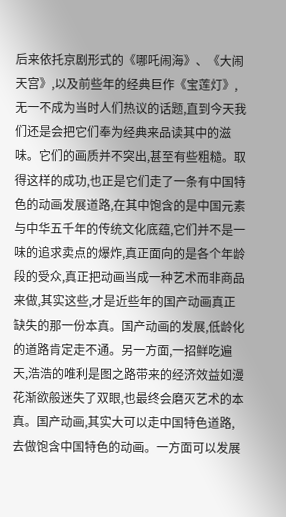后来依托京剧形式的《哪吒闹海》、《大闹天宫》,以及前些年的经典巨作《宝莲灯》,无一不成为当时人们热议的话题,直到今天我们还是会把它们奉为经典来品读其中的滋味。它们的画质并不突出,甚至有些粗糙。取得这样的成功,也正是它们走了一条有中国特色的动画发展道路,在其中饱含的是中国元素与中华五千年的传统文化底蕴,它们并不是一味的追求卖点的爆炸,真正面向的是各个年龄段的受众,真正把动画当成一种艺术而非商品来做,其实这些,才是近些年的国产动画真正缺失的那一份本真。国产动画的发展,低龄化的道路肯定走不通。另一方面,一招鲜吃遍天,浩浩的唯利是图之路带来的经济效益如漫花渐欲般迷失了双眼,也最终会磨灭艺术的本真。国产动画,其实大可以走中国特色道路,去做饱含中国特色的动画。一方面可以发展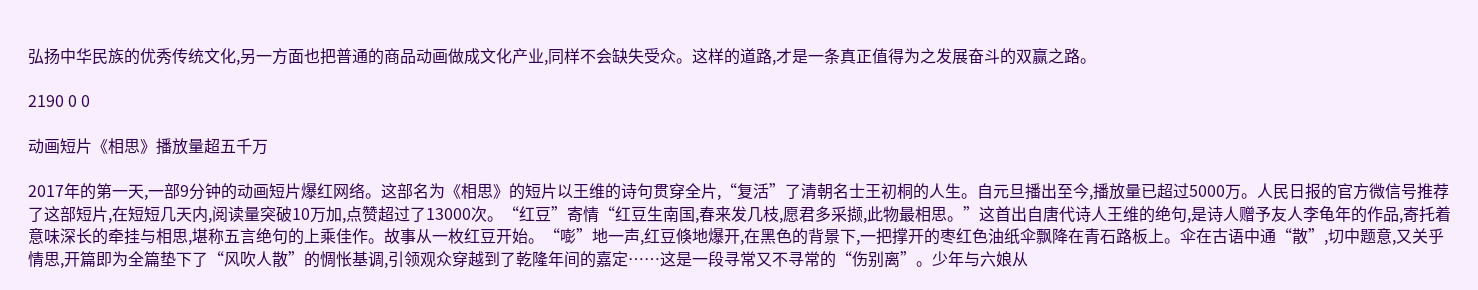弘扬中华民族的优秀传统文化,另一方面也把普通的商品动画做成文化产业,同样不会缺失受众。这样的道路,才是一条真正值得为之发展奋斗的双赢之路。

2190 0 0

动画短片《相思》播放量超五千万

2017年的第一天,一部9分钟的动画短片爆红网络。这部名为《相思》的短片以王维的诗句贯穿全片,“复活”了清朝名士王初桐的人生。自元旦播出至今,播放量已超过5000万。人民日报的官方微信号推荐了这部短片,在短短几天内,阅读量突破10万加,点赞超过了13000次。“红豆”寄情“红豆生南国,春来发几枝,愿君多采撷,此物最相思。”这首出自唐代诗人王维的绝句,是诗人赠予友人李龟年的作品,寄托着意味深长的牵挂与相思,堪称五言绝句的上乘佳作。故事从一枚红豆开始。“嘭”地一声,红豆倏地爆开,在黑色的背景下,一把撑开的枣红色油纸伞飘降在青石路板上。伞在古语中通“散”,切中题意,又关乎情思,开篇即为全篇垫下了“风吹人散”的惆怅基调,引领观众穿越到了乾隆年间的嘉定……这是一段寻常又不寻常的“伤别离”。少年与六娘从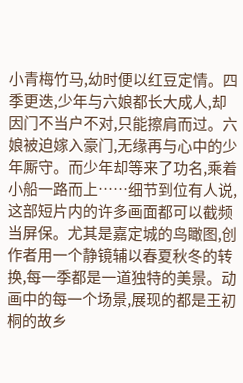小青梅竹马,幼时便以红豆定情。四季更迭,少年与六娘都长大成人,却因门不当户不对,只能擦肩而过。六娘被迫嫁入豪门,无缘再与心中的少年厮守。而少年却等来了功名,乘着小船一路而上……细节到位有人说,这部短片内的许多画面都可以截频当屏保。尤其是嘉定城的鸟瞰图,创作者用一个静镜辅以春夏秋冬的转换,每一季都是一道独特的美景。动画中的每一个场景,展现的都是王初桐的故乡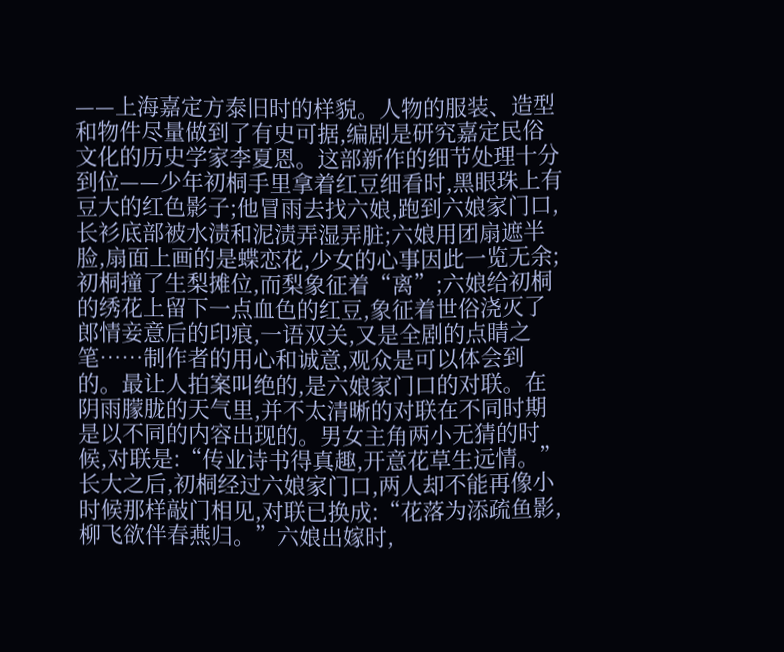——上海嘉定方泰旧时的样貌。人物的服装、造型和物件尽量做到了有史可据,编剧是研究嘉定民俗文化的历史学家李夏恩。这部新作的细节处理十分到位——少年初桐手里拿着红豆细看时,黑眼珠上有豆大的红色影子;他冒雨去找六娘,跑到六娘家门口,长衫底部被水渍和泥渍弄湿弄脏;六娘用团扇遮半脸,扇面上画的是蝶恋花,少女的心事因此一览无余;初桐撞了生梨摊位,而梨象征着“离”;六娘给初桐的绣花上留下一点血色的红豆,象征着世俗浇灭了郎情妾意后的印痕,一语双关,又是全剧的点睛之笔……制作者的用心和诚意,观众是可以体会到的。最让人拍案叫绝的,是六娘家门口的对联。在阴雨朦胧的天气里,并不太清晰的对联在不同时期是以不同的内容出现的。男女主角两小无猜的时候,对联是:“传业诗书得真趣,开意花草生远情。”长大之后,初桐经过六娘家门口,两人却不能再像小时候那样敲门相见,对联已换成:“花落为添疏鱼影,柳飞欲伴春燕归。”六娘出嫁时,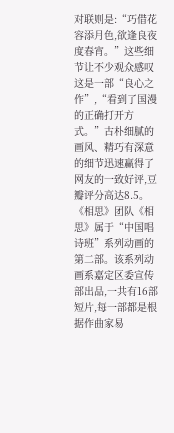对联则是:“巧借花容添月色,欲逢良夜度春宵。”这些细节让不少观众感叹这是一部“良心之作”,“看到了国漫的正确打开方式。”古朴细腻的画风、精巧有深意的细节迅速赢得了网友的一致好评,豆瓣评分高达8.5。《相思》团队《相思》属于“中国唱诗班”系列动画的第二部。该系列动画系嘉定区委宣传部出品,一共有16部短片,每一部都是根据作曲家易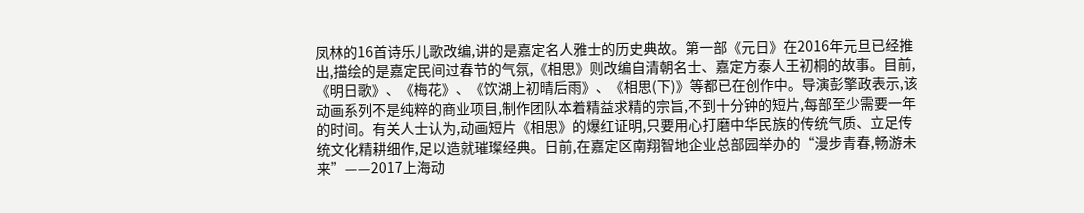凤林的16首诗乐儿歌改编,讲的是嘉定名人雅士的历史典故。第一部《元日》在2016年元旦已经推出,描绘的是嘉定民间过春节的气氛,《相思》则改编自清朝名士、嘉定方泰人王初桐的故事。目前,《明日歌》、《梅花》、《饮湖上初晴后雨》、《相思(下)》等都已在创作中。导演彭擎政表示,该动画系列不是纯粹的商业项目,制作团队本着精益求精的宗旨,不到十分钟的短片,每部至少需要一年的时间。有关人士认为,动画短片《相思》的爆红证明,只要用心打磨中华民族的传统气质、立足传统文化精耕细作,足以造就璀璨经典。日前,在嘉定区南翔智地企业总部园举办的“漫步青春,畅游未来”——2017上海动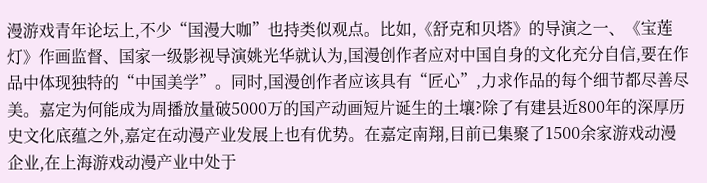漫游戏青年论坛上,不少“国漫大咖”也持类似观点。比如,《舒克和贝塔》的导演之一、《宝莲灯》作画监督、国家一级影视导演姚光华就认为,国漫创作者应对中国自身的文化充分自信,要在作品中体现独特的“中国美学”。同时,国漫创作者应该具有“匠心”,力求作品的每个细节都尽善尽美。嘉定为何能成为周播放量破5000万的国产动画短片诞生的土壤?除了有建县近800年的深厚历史文化底蕴之外,嘉定在动漫产业发展上也有优势。在嘉定南翔,目前已集聚了1500余家游戏动漫企业,在上海游戏动漫产业中处于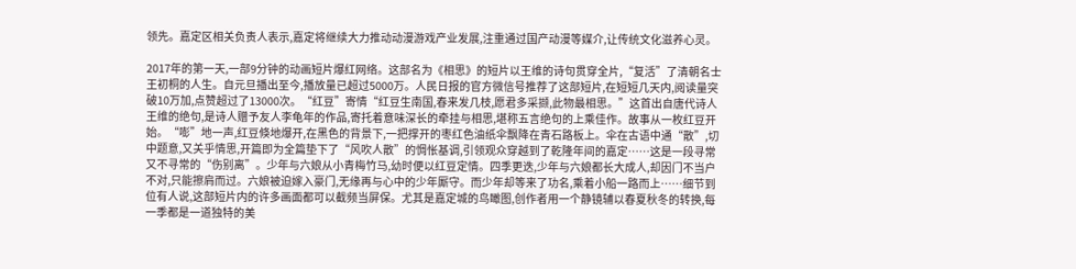领先。嘉定区相关负责人表示,嘉定将继续大力推动动漫游戏产业发展,注重通过国产动漫等媒介,让传统文化滋养心灵。

2017年的第一天,一部9分钟的动画短片爆红网络。这部名为《相思》的短片以王维的诗句贯穿全片,“复活”了清朝名士王初桐的人生。自元旦播出至今,播放量已超过5000万。人民日报的官方微信号推荐了这部短片,在短短几天内,阅读量突破10万加,点赞超过了13000次。“红豆”寄情“红豆生南国,春来发几枝,愿君多采撷,此物最相思。”这首出自唐代诗人王维的绝句,是诗人赠予友人李龟年的作品,寄托着意味深长的牵挂与相思,堪称五言绝句的上乘佳作。故事从一枚红豆开始。“嘭”地一声,红豆倏地爆开,在黑色的背景下,一把撑开的枣红色油纸伞飘降在青石路板上。伞在古语中通“散”,切中题意,又关乎情思,开篇即为全篇垫下了“风吹人散”的惆怅基调,引领观众穿越到了乾隆年间的嘉定……这是一段寻常又不寻常的“伤别离”。少年与六娘从小青梅竹马,幼时便以红豆定情。四季更迭,少年与六娘都长大成人,却因门不当户不对,只能擦肩而过。六娘被迫嫁入豪门,无缘再与心中的少年厮守。而少年却等来了功名,乘着小船一路而上……细节到位有人说,这部短片内的许多画面都可以截频当屏保。尤其是嘉定城的鸟瞰图,创作者用一个静镜辅以春夏秋冬的转换,每一季都是一道独特的美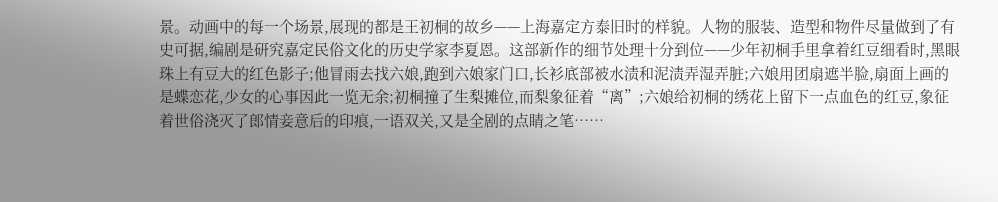景。动画中的每一个场景,展现的都是王初桐的故乡——上海嘉定方泰旧时的样貌。人物的服装、造型和物件尽量做到了有史可据,编剧是研究嘉定民俗文化的历史学家李夏恩。这部新作的细节处理十分到位——少年初桐手里拿着红豆细看时,黑眼珠上有豆大的红色影子;他冒雨去找六娘,跑到六娘家门口,长衫底部被水渍和泥渍弄湿弄脏;六娘用团扇遮半脸,扇面上画的是蝶恋花,少女的心事因此一览无余;初桐撞了生梨摊位,而梨象征着“离”;六娘给初桐的绣花上留下一点血色的红豆,象征着世俗浇灭了郎情妾意后的印痕,一语双关,又是全剧的点睛之笔……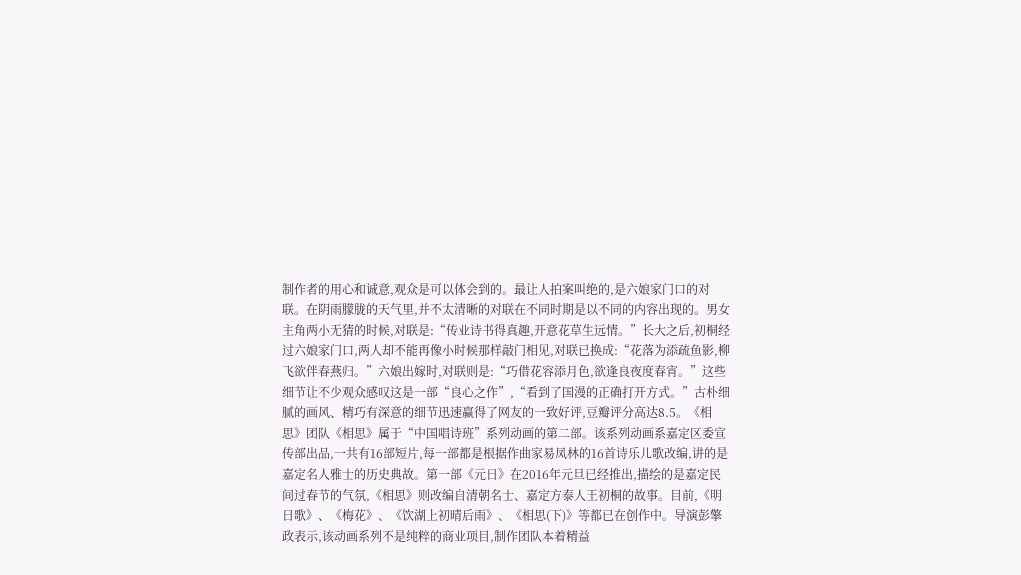制作者的用心和诚意,观众是可以体会到的。最让人拍案叫绝的,是六娘家门口的对联。在阴雨朦胧的天气里,并不太清晰的对联在不同时期是以不同的内容出现的。男女主角两小无猜的时候,对联是:“传业诗书得真趣,开意花草生远情。”长大之后,初桐经过六娘家门口,两人却不能再像小时候那样敲门相见,对联已换成:“花落为添疏鱼影,柳飞欲伴春燕归。”六娘出嫁时,对联则是:“巧借花容添月色,欲逢良夜度春宵。”这些细节让不少观众感叹这是一部“良心之作”,“看到了国漫的正确打开方式。”古朴细腻的画风、精巧有深意的细节迅速赢得了网友的一致好评,豆瓣评分高达8.5。《相思》团队《相思》属于“中国唱诗班”系列动画的第二部。该系列动画系嘉定区委宣传部出品,一共有16部短片,每一部都是根据作曲家易凤林的16首诗乐儿歌改编,讲的是嘉定名人雅士的历史典故。第一部《元日》在2016年元旦已经推出,描绘的是嘉定民间过春节的气氛,《相思》则改编自清朝名士、嘉定方泰人王初桐的故事。目前,《明日歌》、《梅花》、《饮湖上初晴后雨》、《相思(下)》等都已在创作中。导演彭擎政表示,该动画系列不是纯粹的商业项目,制作团队本着精益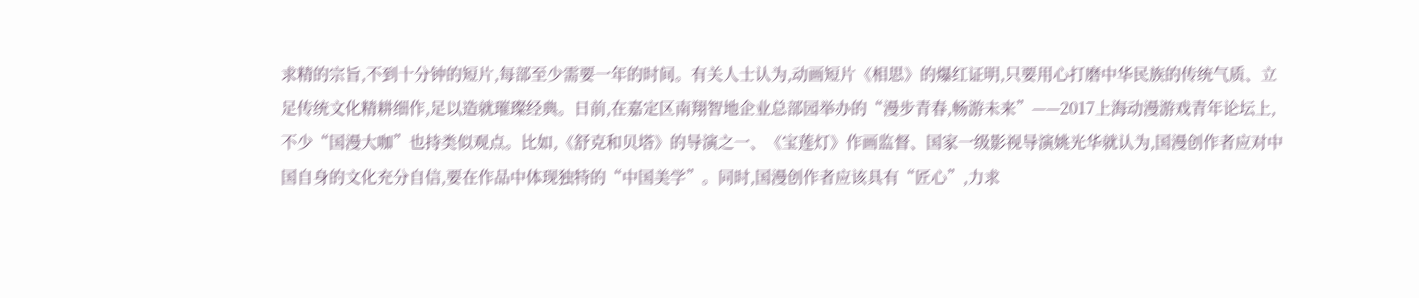求精的宗旨,不到十分钟的短片,每部至少需要一年的时间。有关人士认为,动画短片《相思》的爆红证明,只要用心打磨中华民族的传统气质、立足传统文化精耕细作,足以造就璀璨经典。日前,在嘉定区南翔智地企业总部园举办的“漫步青春,畅游未来”——2017上海动漫游戏青年论坛上,不少“国漫大咖”也持类似观点。比如,《舒克和贝塔》的导演之一、《宝莲灯》作画监督、国家一级影视导演姚光华就认为,国漫创作者应对中国自身的文化充分自信,要在作品中体现独特的“中国美学”。同时,国漫创作者应该具有“匠心”,力求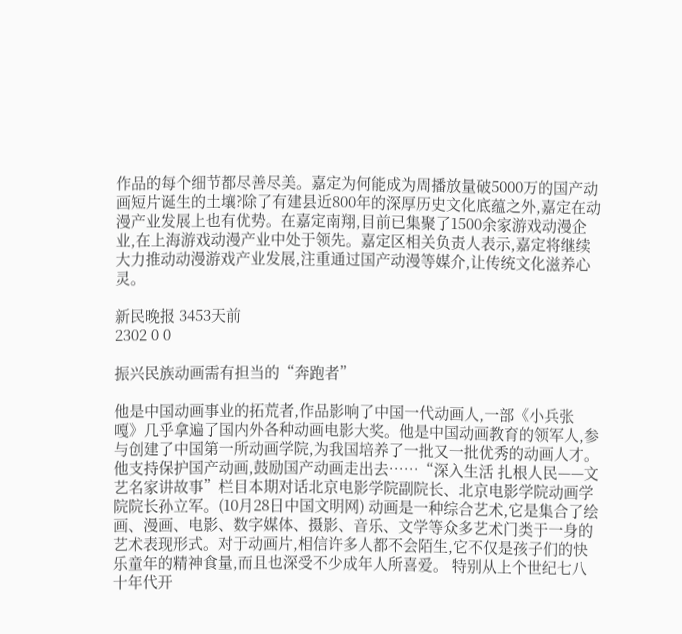作品的每个细节都尽善尽美。嘉定为何能成为周播放量破5000万的国产动画短片诞生的土壤?除了有建县近800年的深厚历史文化底蕴之外,嘉定在动漫产业发展上也有优势。在嘉定南翔,目前已集聚了1500余家游戏动漫企业,在上海游戏动漫产业中处于领先。嘉定区相关负责人表示,嘉定将继续大力推动动漫游戏产业发展,注重通过国产动漫等媒介,让传统文化滋养心灵。

新民晚报 3453天前
2302 0 0

振兴民族动画需有担当的“奔跑者”

他是中国动画事业的拓荒者,作品影响了中国一代动画人,一部《小兵张嘎》几乎拿遍了国内外各种动画电影大奖。他是中国动画教育的领军人,参与创建了中国第一所动画学院,为我国培养了一批又一批优秀的动画人才。他支持保护国产动画,鼓励国产动画走出去……“深入生活 扎根人民——文艺名家讲故事”栏目本期对话北京电影学院副院长、北京电影学院动画学院院长孙立军。(10月28日中国文明网) 动画是一种综合艺术,它是集合了绘画、漫画、电影、数字媒体、摄影、音乐、文学等众多艺术门类于一身的艺术表现形式。对于动画片,相信许多人都不会陌生,它不仅是孩子们的快乐童年的精神食量,而且也深受不少成年人所喜爱。 特别从上个世纪七八十年代开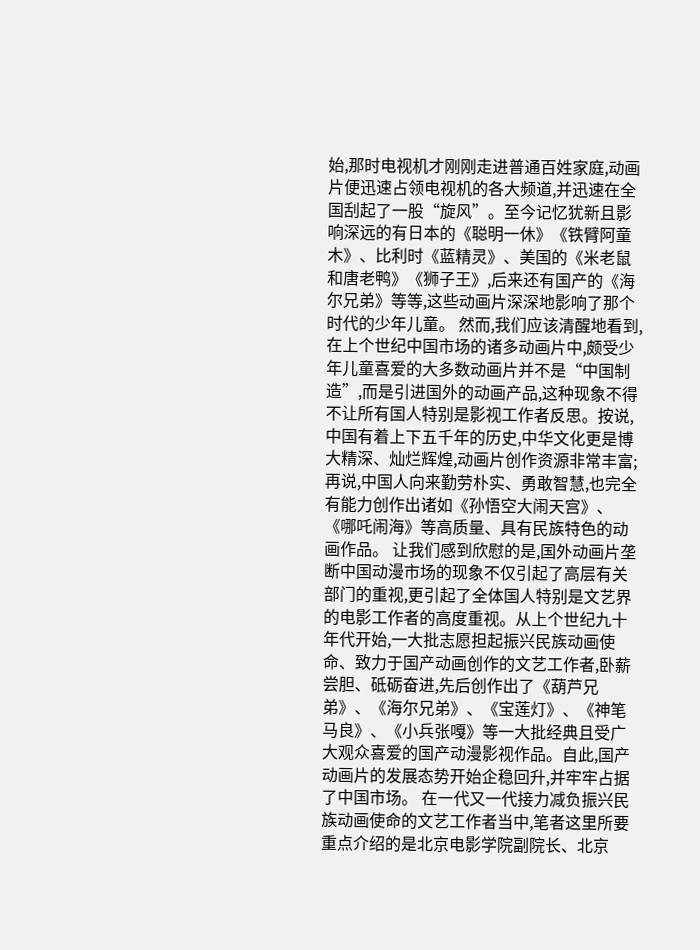始,那时电视机才刚刚走进普通百姓家庭,动画片便迅速占领电视机的各大频道,并迅速在全国刮起了一股“旋风”。至今记忆犹新且影响深远的有日本的《聪明一休》《铁臂阿童木》、比利时《蓝精灵》、美国的《米老鼠和唐老鸭》《狮子王》,后来还有国产的《海尔兄弟》等等,这些动画片深深地影响了那个时代的少年儿童。 然而,我们应该清醒地看到,在上个世纪中国市场的诸多动画片中,颇受少年儿童喜爱的大多数动画片并不是“中国制造”,而是引进国外的动画产品,这种现象不得不让所有国人特别是影视工作者反思。按说,中国有着上下五千年的历史,中华文化更是博大精深、灿烂辉煌,动画片创作资源非常丰富;再说,中国人向来勤劳朴实、勇敢智慧,也完全有能力创作出诸如《孙悟空大闹天宫》、《哪吒闹海》等高质量、具有民族特色的动画作品。 让我们感到欣慰的是,国外动画片垄断中国动漫市场的现象不仅引起了高层有关部门的重视,更引起了全体国人特别是文艺界的电影工作者的高度重视。从上个世纪九十年代开始,一大批志愿担起振兴民族动画使命、致力于国产动画创作的文艺工作者,卧薪尝胆、砥砺奋进,先后创作出了《葫芦兄弟》、《海尔兄弟》、《宝莲灯》、《神笔马良》、《小兵张嘎》等一大批经典且受广大观众喜爱的国产动漫影视作品。自此,国产动画片的发展态势开始企稳回升,并牢牢占据了中国市场。 在一代又一代接力减负振兴民族动画使命的文艺工作者当中,笔者这里所要重点介绍的是北京电影学院副院长、北京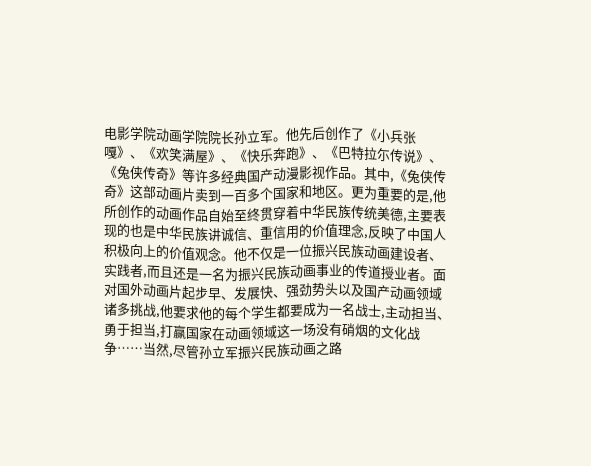电影学院动画学院院长孙立军。他先后创作了《小兵张嘎》、《欢笑满屋》、《快乐奔跑》、《巴特拉尓传说》、《兔侠传奇》等许多经典国产动漫影视作品。其中,《兔侠传奇》这部动画片卖到一百多个国家和地区。更为重要的是,他所创作的动画作品自始至终贯穿着中华民族传统美德,主要表现的也是中华民族讲诚信、重信用的价值理念,反映了中国人积极向上的价值观念。他不仅是一位振兴民族动画建设者、实践者,而且还是一名为振兴民族动画事业的传道授业者。面对国外动画片起步早、发展快、强劲势头以及国产动画领域诸多挑战,他要求他的每个学生都要成为一名战士,主动担当、勇于担当,打赢国家在动画领域这一场没有硝烟的文化战争……当然,尽管孙立军振兴民族动画之路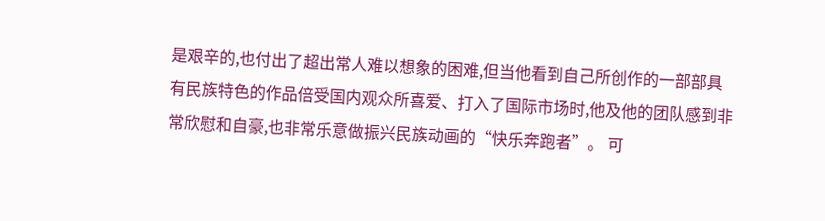是艰辛的,也付出了超出常人难以想象的困难,但当他看到自己所创作的一部部具有民族特色的作品倍受国内观众所喜爱、打入了国际市场时,他及他的团队感到非常欣慰和自豪,也非常乐意做振兴民族动画的“快乐奔跑者”。 可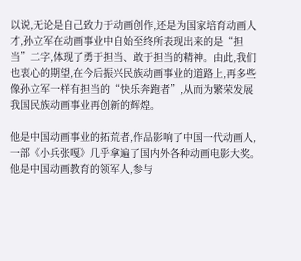以说,无论是自己致力于动画创作,还是为国家培育动画人才,孙立军在动画事业中自始至终所表现出来的是“担当”二字,体现了勇于担当、敢于担当的精神。由此,我们也衷心的期望,在今后振兴民族动画事业的道路上,再多些像孙立军一样有担当的“快乐奔跑者”,从而为繁荣发展我国民族动画事业再创新的辉煌。

他是中国动画事业的拓荒者,作品影响了中国一代动画人,一部《小兵张嘎》几乎拿遍了国内外各种动画电影大奖。他是中国动画教育的领军人,参与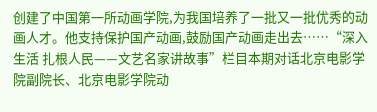创建了中国第一所动画学院,为我国培养了一批又一批优秀的动画人才。他支持保护国产动画,鼓励国产动画走出去……“深入生活 扎根人民——文艺名家讲故事”栏目本期对话北京电影学院副院长、北京电影学院动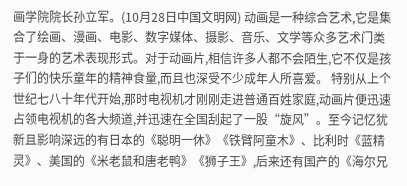画学院院长孙立军。(10月28日中国文明网) 动画是一种综合艺术,它是集合了绘画、漫画、电影、数字媒体、摄影、音乐、文学等众多艺术门类于一身的艺术表现形式。对于动画片,相信许多人都不会陌生,它不仅是孩子们的快乐童年的精神食量,而且也深受不少成年人所喜爱。 特别从上个世纪七八十年代开始,那时电视机才刚刚走进普通百姓家庭,动画片便迅速占领电视机的各大频道,并迅速在全国刮起了一股“旋风”。至今记忆犹新且影响深远的有日本的《聪明一休》《铁臂阿童木》、比利时《蓝精灵》、美国的《米老鼠和唐老鸭》《狮子王》,后来还有国产的《海尔兄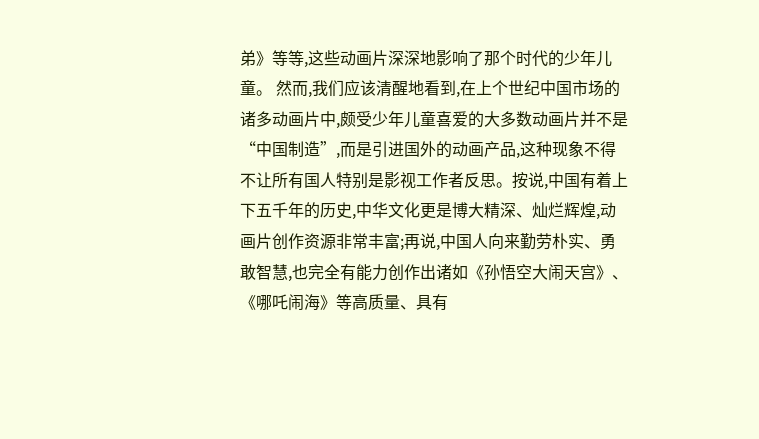弟》等等,这些动画片深深地影响了那个时代的少年儿童。 然而,我们应该清醒地看到,在上个世纪中国市场的诸多动画片中,颇受少年儿童喜爱的大多数动画片并不是“中国制造”,而是引进国外的动画产品,这种现象不得不让所有国人特别是影视工作者反思。按说,中国有着上下五千年的历史,中华文化更是博大精深、灿烂辉煌,动画片创作资源非常丰富;再说,中国人向来勤劳朴实、勇敢智慧,也完全有能力创作出诸如《孙悟空大闹天宫》、《哪吒闹海》等高质量、具有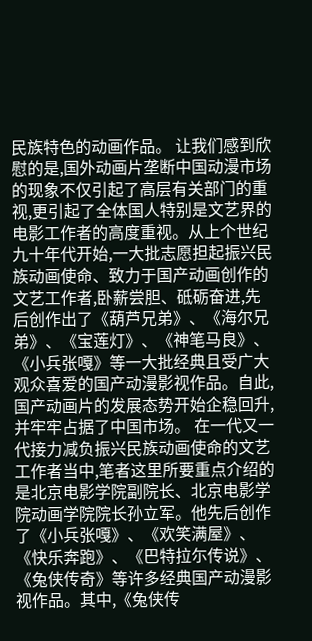民族特色的动画作品。 让我们感到欣慰的是,国外动画片垄断中国动漫市场的现象不仅引起了高层有关部门的重视,更引起了全体国人特别是文艺界的电影工作者的高度重视。从上个世纪九十年代开始,一大批志愿担起振兴民族动画使命、致力于国产动画创作的文艺工作者,卧薪尝胆、砥砺奋进,先后创作出了《葫芦兄弟》、《海尔兄弟》、《宝莲灯》、《神笔马良》、《小兵张嘎》等一大批经典且受广大观众喜爱的国产动漫影视作品。自此,国产动画片的发展态势开始企稳回升,并牢牢占据了中国市场。 在一代又一代接力减负振兴民族动画使命的文艺工作者当中,笔者这里所要重点介绍的是北京电影学院副院长、北京电影学院动画学院院长孙立军。他先后创作了《小兵张嘎》、《欢笑满屋》、《快乐奔跑》、《巴特拉尓传说》、《兔侠传奇》等许多经典国产动漫影视作品。其中,《兔侠传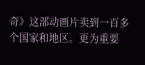奇》这部动画片卖到一百多个国家和地区。更为重要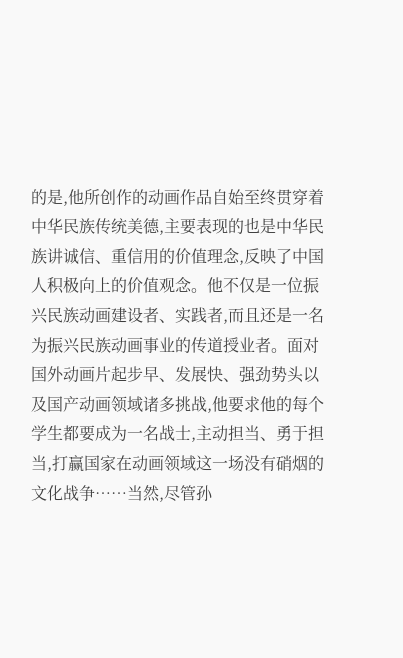的是,他所创作的动画作品自始至终贯穿着中华民族传统美德,主要表现的也是中华民族讲诚信、重信用的价值理念,反映了中国人积极向上的价值观念。他不仅是一位振兴民族动画建设者、实践者,而且还是一名为振兴民族动画事业的传道授业者。面对国外动画片起步早、发展快、强劲势头以及国产动画领域诸多挑战,他要求他的每个学生都要成为一名战士,主动担当、勇于担当,打赢国家在动画领域这一场没有硝烟的文化战争……当然,尽管孙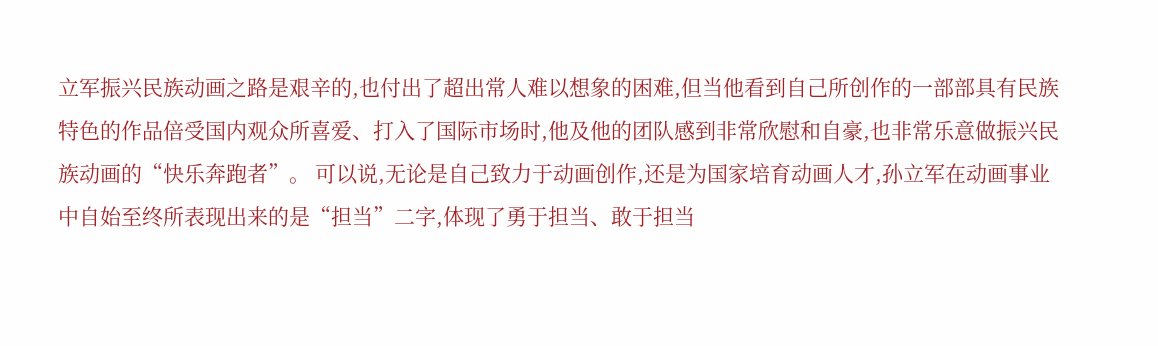立军振兴民族动画之路是艰辛的,也付出了超出常人难以想象的困难,但当他看到自己所创作的一部部具有民族特色的作品倍受国内观众所喜爱、打入了国际市场时,他及他的团队感到非常欣慰和自豪,也非常乐意做振兴民族动画的“快乐奔跑者”。 可以说,无论是自己致力于动画创作,还是为国家培育动画人才,孙立军在动画事业中自始至终所表现出来的是“担当”二字,体现了勇于担当、敢于担当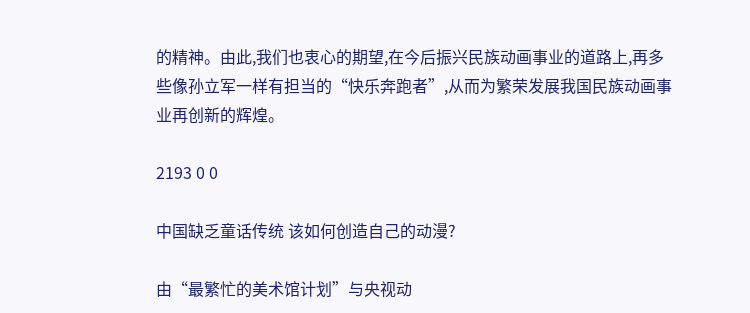的精神。由此,我们也衷心的期望,在今后振兴民族动画事业的道路上,再多些像孙立军一样有担当的“快乐奔跑者”,从而为繁荣发展我国民族动画事业再创新的辉煌。

2193 0 0

中国缺乏童话传统 该如何创造自己的动漫?

由“最繁忙的美术馆计划”与央视动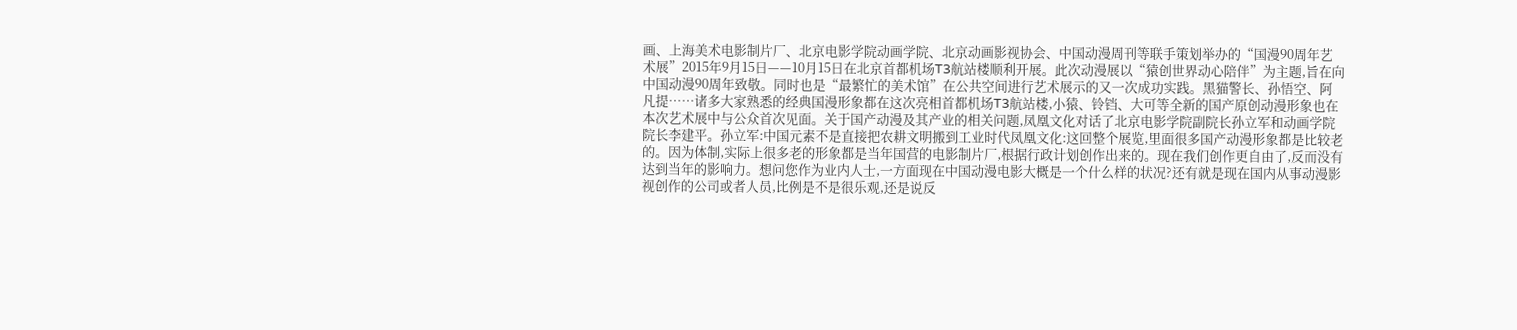画、上海美术电影制片厂、北京电影学院动画学院、北京动画影视协会、中国动漫周刊等联手策划举办的“国漫90周年艺术展”2015年9月15日——10月15日在北京首都机场T3航站楼顺利开展。此次动漫展以“猿创世界动心陪伴”为主题,旨在向中国动漫90周年致敬。同时也是“最繁忙的美术馆”在公共空间进行艺术展示的又一次成功实践。黑猫警长、孙悟空、阿凡提……诸多大家熟悉的经典国漫形象都在这次亮相首都机场T3航站楼,小猿、铃铛、大可等全新的国产原创动漫形象也在本次艺术展中与公众首次见面。关于国产动漫及其产业的相关问题,凤凰文化对话了北京电影学院副院长孙立军和动画学院院长李建平。孙立军:中国元素不是直接把农耕文明搬到工业时代凤凰文化:这回整个展览,里面很多国产动漫形象都是比较老的。因为体制,实际上很多老的形象都是当年国营的电影制片厂,根据行政计划创作出来的。现在我们创作更自由了,反而没有达到当年的影响力。想问您作为业内人士,一方面现在中国动漫电影大概是一个什么样的状况?还有就是现在国内从事动漫影视创作的公司或者人员,比例是不是很乐观,还是说反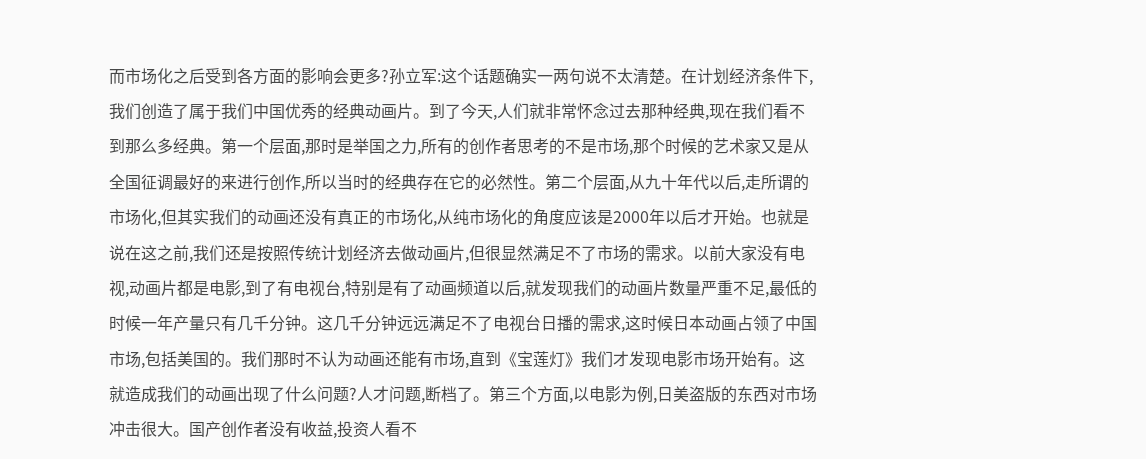而市场化之后受到各方面的影响会更多?孙立军:这个话题确实一两句说不太清楚。在计划经济条件下,我们创造了属于我们中国优秀的经典动画片。到了今天,人们就非常怀念过去那种经典,现在我们看不到那么多经典。第一个层面,那时是举国之力,所有的创作者思考的不是市场,那个时候的艺术家又是从全国征调最好的来进行创作,所以当时的经典存在它的必然性。第二个层面,从九十年代以后,走所谓的市场化,但其实我们的动画还没有真正的市场化,从纯市场化的角度应该是2000年以后才开始。也就是说在这之前,我们还是按照传统计划经济去做动画片,但很显然满足不了市场的需求。以前大家没有电视,动画片都是电影,到了有电视台,特别是有了动画频道以后,就发现我们的动画片数量严重不足,最低的时候一年产量只有几千分钟。这几千分钟远远满足不了电视台日播的需求,这时候日本动画占领了中国市场,包括美国的。我们那时不认为动画还能有市场,直到《宝莲灯》我们才发现电影市场开始有。这就造成我们的动画出现了什么问题?人才问题,断档了。第三个方面,以电影为例,日美盗版的东西对市场冲击很大。国产创作者没有收益,投资人看不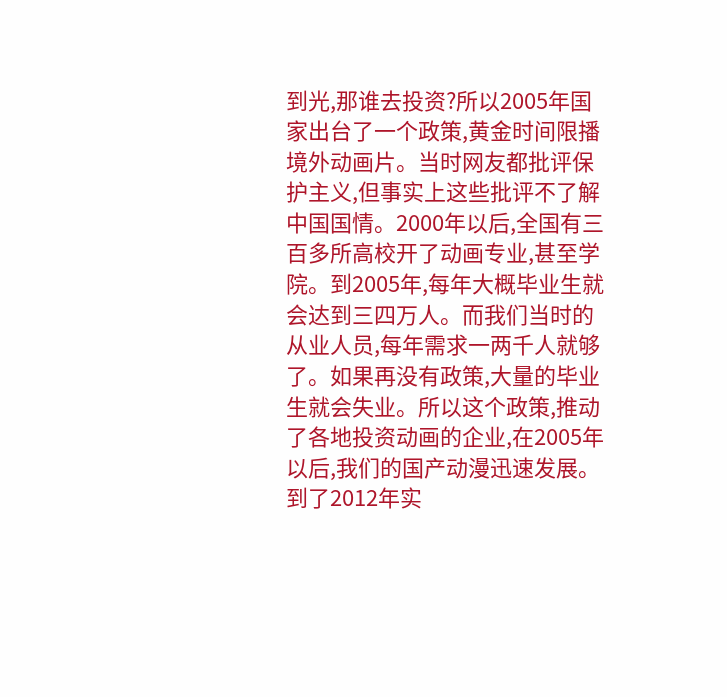到光,那谁去投资?所以2005年国家出台了一个政策,黄金时间限播境外动画片。当时网友都批评保护主义,但事实上这些批评不了解中国国情。2000年以后,全国有三百多所高校开了动画专业,甚至学院。到2005年,每年大概毕业生就会达到三四万人。而我们当时的从业人员,每年需求一两千人就够了。如果再没有政策,大量的毕业生就会失业。所以这个政策,推动了各地投资动画的企业,在2005年以后,我们的国产动漫迅速发展。到了2012年实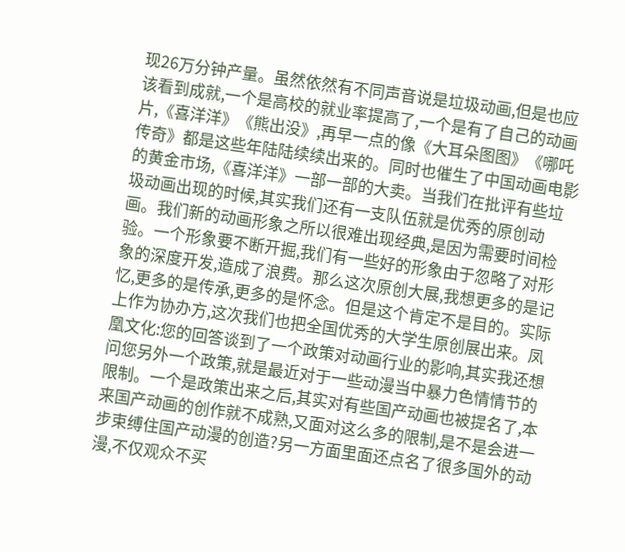现26万分钟产量。虽然依然有不同声音说是垃圾动画,但是也应该看到成就,一个是高校的就业率提高了,一个是有了自己的动画片,《喜洋洋》《熊出没》,再早一点的像《大耳朵图图》《哪吒传奇》都是这些年陆陆续续出来的。同时也催生了中国动画电影的黄金市场,《喜洋洋》一部一部的大卖。当我们在批评有些垃圾动画出现的时候,其实我们还有一支队伍就是优秀的原创动画。我们新的动画形象之所以很难出现经典,是因为需要时间检验。一个形象要不断开掘,我们有一些好的形象由于忽略了对形象的深度开发,造成了浪费。那么这次原创大展,我想更多的是记忆,更多的是传承,更多的是怀念。但是这个肯定不是目的。实际上作为协办方,这次我们也把全国优秀的大学生原创展出来。凤凰文化:您的回答谈到了一个政策对动画行业的影响,其实我还想问您另外一个政策,就是最近对于一些动漫当中暴力色情情节的限制。一个是政策出来之后,其实对有些国产动画也被提名了,本来国产动画的创作就不成熟,又面对这么多的限制,是不是会进一步束缚住国产动漫的创造?另一方面里面还点名了很多国外的动漫,不仅观众不买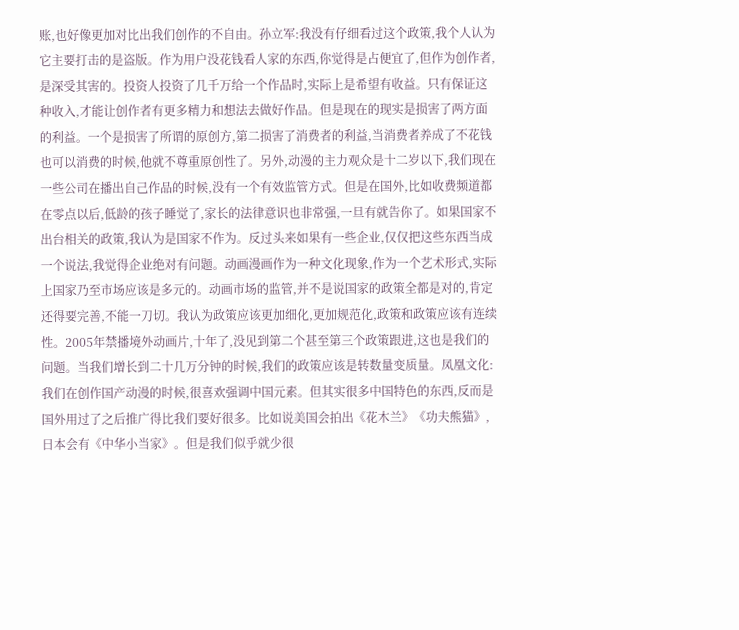账,也好像更加对比出我们创作的不自由。孙立军:我没有仔细看过这个政策,我个人认为它主要打击的是盗版。作为用户没花钱看人家的东西,你觉得是占便宜了,但作为创作者,是深受其害的。投资人投资了几千万给一个作品时,实际上是希望有收益。只有保证这种收入,才能让创作者有更多精力和想法去做好作品。但是现在的现实是损害了两方面的利益。一个是损害了所谓的原创方,第二损害了消费者的利益,当消费者养成了不花钱也可以消费的时候,他就不尊重原创性了。另外,动漫的主力观众是十二岁以下,我们现在一些公司在播出自己作品的时候,没有一个有效监管方式。但是在国外,比如收费频道都在零点以后,低龄的孩子睡觉了,家长的法律意识也非常强,一旦有就告你了。如果国家不出台相关的政策,我认为是国家不作为。反过头来如果有一些企业,仅仅把这些东西当成一个说法,我觉得企业绝对有问题。动画漫画作为一种文化现象,作为一个艺术形式,实际上国家乃至市场应该是多元的。动画市场的监管,并不是说国家的政策全都是对的,肯定还得要完善,不能一刀切。我认为政策应该更加细化,更加规范化,政策和政策应该有连续性。2005年禁播境外动画片,十年了,没见到第二个甚至第三个政策跟进,这也是我们的问题。当我们增长到二十几万分钟的时候,我们的政策应该是转数量变质量。凤凰文化:我们在创作国产动漫的时候,很喜欢强调中国元素。但其实很多中国特色的东西,反而是国外用过了之后推广得比我们要好很多。比如说美国会拍出《花木兰》《功夫熊猫》,日本会有《中华小当家》。但是我们似乎就少很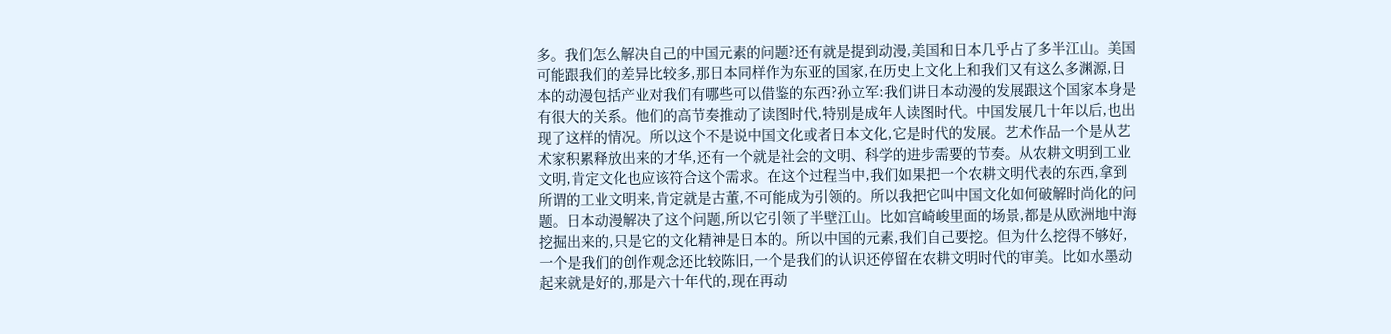多。我们怎么解决自己的中国元素的问题?还有就是提到动漫,美国和日本几乎占了多半江山。美国可能跟我们的差异比较多,那日本同样作为东亚的国家,在历史上文化上和我们又有这么多渊源,日本的动漫包括产业对我们有哪些可以借鉴的东西?孙立军:我们讲日本动漫的发展跟这个国家本身是有很大的关系。他们的高节奏推动了读图时代,特别是成年人读图时代。中国发展几十年以后,也出现了这样的情况。所以这个不是说中国文化或者日本文化,它是时代的发展。艺术作品一个是从艺术家积累释放出来的才华,还有一个就是社会的文明、科学的进步需要的节奏。从农耕文明到工业文明,肯定文化也应该符合这个需求。在这个过程当中,我们如果把一个农耕文明代表的东西,拿到所谓的工业文明来,肯定就是古董,不可能成为引领的。所以我把它叫中国文化如何破解时尚化的问题。日本动漫解决了这个问题,所以它引领了半壁江山。比如宫崎峻里面的场景,都是从欧洲地中海挖掘出来的,只是它的文化精神是日本的。所以中国的元素,我们自己要挖。但为什么挖得不够好,一个是我们的创作观念还比较陈旧,一个是我们的认识还停留在农耕文明时代的审美。比如水墨动起来就是好的,那是六十年代的,现在再动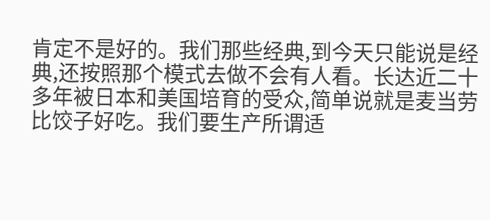肯定不是好的。我们那些经典,到今天只能说是经典,还按照那个模式去做不会有人看。长达近二十多年被日本和美国培育的受众,简单说就是麦当劳比饺子好吃。我们要生产所谓适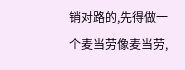销对路的,先得做一个麦当劳像麦当劳,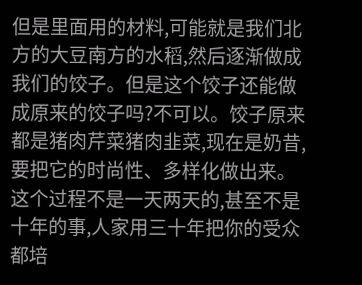但是里面用的材料,可能就是我们北方的大豆南方的水稻,然后逐渐做成我们的饺子。但是这个饺子还能做成原来的饺子吗?不可以。饺子原来都是猪肉芹菜猪肉韭菜,现在是奶昔,要把它的时尚性、多样化做出来。这个过程不是一天两天的,甚至不是十年的事,人家用三十年把你的受众都培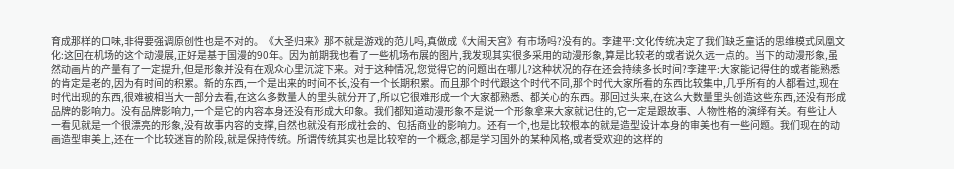育成那样的口味,非得要强调原创性也是不对的。《大圣归来》那不就是游戏的范儿吗,真做成《大闹天宫》有市场吗?没有的。李建平:文化传统决定了我们缺乏童话的思维模式凤凰文化:这回在机场的这个动漫展,正好是基于国漫的90年。因为前期我也看了一些机场布展的图片,我发现其实很多采用的动漫形象,算是比较老的或者说久远一点的。当下的动漫形象,虽然动画片的产量有了一定提升,但是形象并没有在观众心里沉淀下来。对于这种情况,您觉得它的问题出在哪儿?这种状况的存在还会持续多长时间?李建平:大家能记得住的或者能熟悉的肯定是老的,因为有时间的积累。新的东西,一个是出来的时间不长,没有一个长期积累。而且那个时代跟这个时代不同,那个时代大家所看的东西比较集中,几乎所有的人都看过,现在时代出现的东西,很难被相当大一部分去看,在这么多数量人的里头就分开了,所以它很难形成一个大家都熟悉、都关心的东西。那回过头来,在这么大数量里头创造这些东西,还没有形成品牌的影响力。没有品牌影响力,一个是它的内容本身还没有形成大印象。我们都知道动漫形象不是说一个形象拿来大家就记住的,它一定是跟故事、人物性格的演绎有关。有些让人一看见就是一个很漂亮的形象,没有故事内容的支撑,自然也就没有形成社会的、包括商业的影响力。还有一个,也是比较根本的就是造型设计本身的审美也有一些问题。我们现在的动画造型审美上,还在一个比较迷盲的阶段,就是保持传统。所谓传统其实也是比较窄的一个概念,都是学习国外的某种风格,或者受欢迎的这样的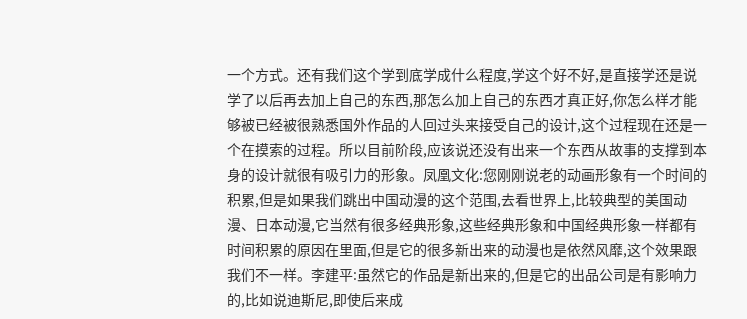一个方式。还有我们这个学到底学成什么程度,学这个好不好,是直接学还是说学了以后再去加上自己的东西,那怎么加上自己的东西才真正好,你怎么样才能够被已经被很熟悉国外作品的人回过头来接受自己的设计,这个过程现在还是一个在摸索的过程。所以目前阶段,应该说还没有出来一个东西从故事的支撑到本身的设计就很有吸引力的形象。凤凰文化:您刚刚说老的动画形象有一个时间的积累,但是如果我们跳出中国动漫的这个范围,去看世界上,比较典型的美国动漫、日本动漫,它当然有很多经典形象,这些经典形象和中国经典形象一样都有时间积累的原因在里面,但是它的很多新出来的动漫也是依然风靡,这个效果跟我们不一样。李建平:虽然它的作品是新出来的,但是它的出品公司是有影响力的,比如说迪斯尼,即使后来成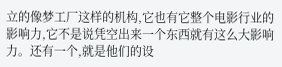立的像梦工厂这样的机构,它也有它整个电影行业的影响力,它不是说凭空出来一个东西就有这么大影响力。还有一个,就是他们的设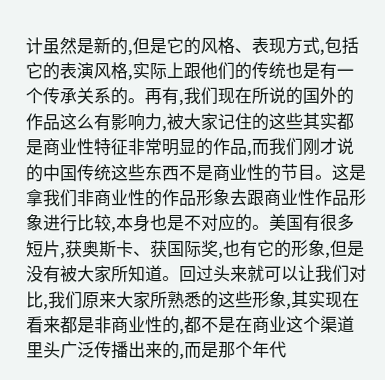计虽然是新的,但是它的风格、表现方式,包括它的表演风格,实际上跟他们的传统也是有一个传承关系的。再有,我们现在所说的国外的作品这么有影响力,被大家记住的这些其实都是商业性特征非常明显的作品,而我们刚才说的中国传统这些东西不是商业性的节目。这是拿我们非商业性的作品形象去跟商业性作品形象进行比较,本身也是不对应的。美国有很多短片,获奥斯卡、获国际奖,也有它的形象,但是没有被大家所知道。回过头来就可以让我们对比,我们原来大家所熟悉的这些形象,其实现在看来都是非商业性的,都不是在商业这个渠道里头广泛传播出来的,而是那个年代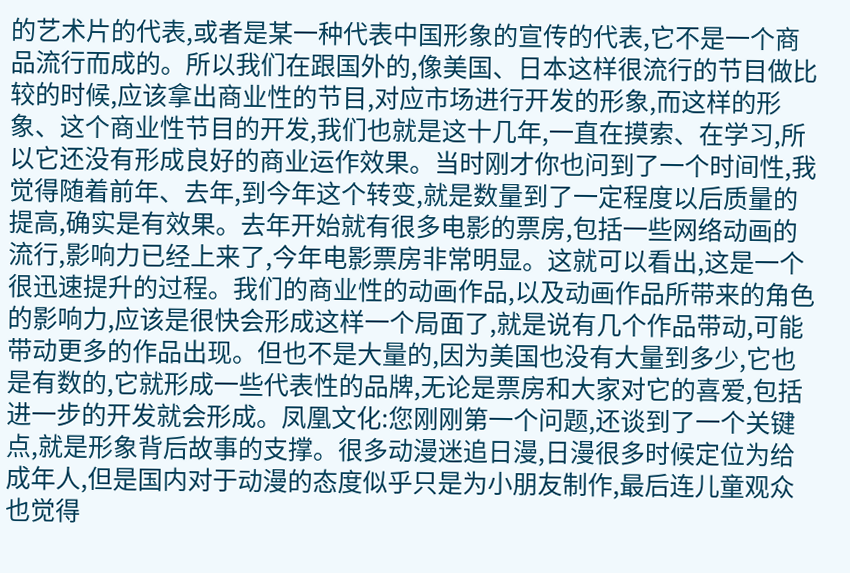的艺术片的代表,或者是某一种代表中国形象的宣传的代表,它不是一个商品流行而成的。所以我们在跟国外的,像美国、日本这样很流行的节目做比较的时候,应该拿出商业性的节目,对应市场进行开发的形象,而这样的形象、这个商业性节目的开发,我们也就是这十几年,一直在摸索、在学习,所以它还没有形成良好的商业运作效果。当时刚才你也问到了一个时间性,我觉得随着前年、去年,到今年这个转变,就是数量到了一定程度以后质量的提高,确实是有效果。去年开始就有很多电影的票房,包括一些网络动画的流行,影响力已经上来了,今年电影票房非常明显。这就可以看出,这是一个很迅速提升的过程。我们的商业性的动画作品,以及动画作品所带来的角色的影响力,应该是很快会形成这样一个局面了,就是说有几个作品带动,可能带动更多的作品出现。但也不是大量的,因为美国也没有大量到多少,它也是有数的,它就形成一些代表性的品牌,无论是票房和大家对它的喜爱,包括进一步的开发就会形成。凤凰文化:您刚刚第一个问题,还谈到了一个关键点,就是形象背后故事的支撑。很多动漫迷追日漫,日漫很多时候定位为给成年人,但是国内对于动漫的态度似乎只是为小朋友制作,最后连儿童观众也觉得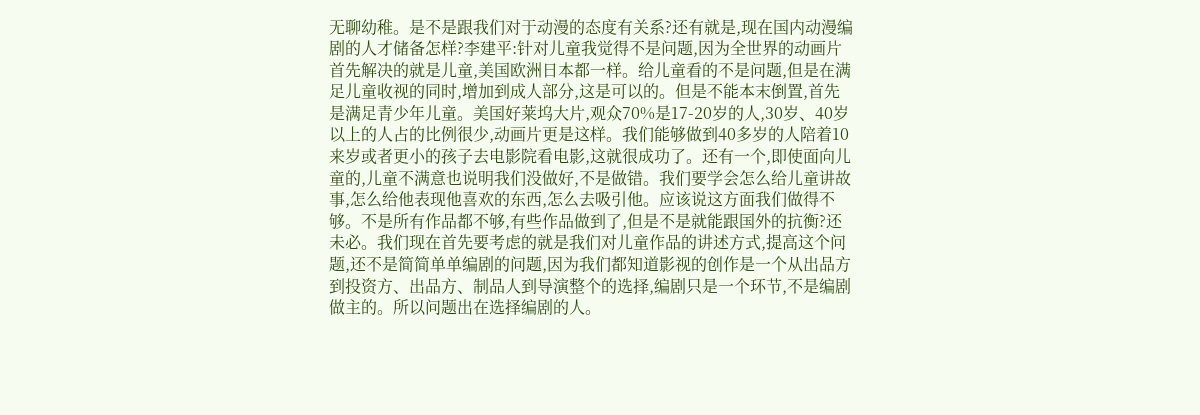无聊幼稚。是不是跟我们对于动漫的态度有关系?还有就是,现在国内动漫编剧的人才储备怎样?李建平:针对儿童我觉得不是问题,因为全世界的动画片首先解决的就是儿童,美国欧洲日本都一样。给儿童看的不是问题,但是在满足儿童收视的同时,增加到成人部分,这是可以的。但是不能本末倒置,首先是满足青少年儿童。美国好莱坞大片,观众70%是17-20岁的人,30岁、40岁以上的人占的比例很少,动画片更是这样。我们能够做到40多岁的人陪着10来岁或者更小的孩子去电影院看电影,这就很成功了。还有一个,即使面向儿童的,儿童不满意也说明我们没做好,不是做错。我们要学会怎么给儿童讲故事,怎么给他表现他喜欢的东西,怎么去吸引他。应该说这方面我们做得不够。不是所有作品都不够,有些作品做到了,但是不是就能跟国外的抗衡?还未必。我们现在首先要考虑的就是我们对儿童作品的讲述方式,提高这个问题,还不是简简单单编剧的问题,因为我们都知道影视的创作是一个从出品方到投资方、出品方、制品人到导演整个的选择,编剧只是一个环节,不是编剧做主的。所以问题出在选择编剧的人。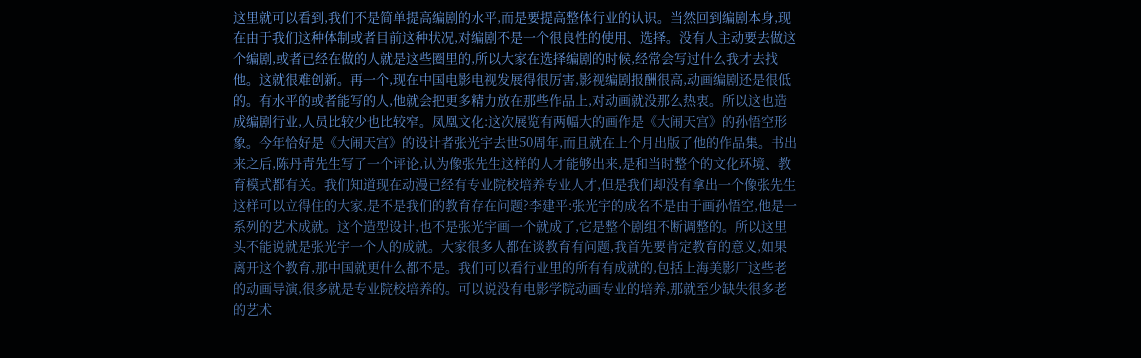这里就可以看到,我们不是简单提高编剧的水平,而是要提高整体行业的认识。当然回到编剧本身,现在由于我们这种体制或者目前这种状况,对编剧不是一个很良性的使用、选择。没有人主动要去做这个编剧,或者已经在做的人就是这些圈里的,所以大家在选择编剧的时候,经常会写过什么我才去找他。这就很难创新。再一个,现在中国电影电视发展得很厉害,影视编剧报酬很高,动画编剧还是很低的。有水平的或者能写的人,他就会把更多精力放在那些作品上,对动画就没那么热衷。所以这也造成编剧行业,人员比较少也比较窄。凤凰文化:这次展览有两幅大的画作是《大闹天宫》的孙悟空形象。今年恰好是《大闹天宫》的设计者张光宇去世50周年,而且就在上个月出版了他的作品集。书出来之后,陈丹青先生写了一个评论,认为像张先生这样的人才能够出来,是和当时整个的文化环境、教育模式都有关。我们知道现在动漫已经有专业院校培养专业人才,但是我们却没有拿出一个像张先生这样可以立得住的大家,是不是我们的教育存在问题?李建平:张光宇的成名不是由于画孙悟空,他是一系列的艺术成就。这个造型设计,也不是张光宇画一个就成了,它是整个剧组不断调整的。所以这里头不能说就是张光宇一个人的成就。大家很多人都在谈教育有问题,我首先要肯定教育的意义,如果离开这个教育,那中国就更什么都不是。我们可以看行业里的所有有成就的,包括上海美影厂这些老的动画导演,很多就是专业院校培养的。可以说没有电影学院动画专业的培养,那就至少缺失很多老的艺术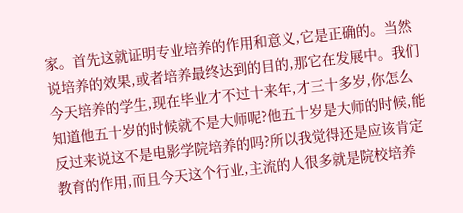家。首先这就证明专业培养的作用和意义,它是正确的。当然说培养的效果,或者培养最终达到的目的,那它在发展中。我们今天培养的学生,现在毕业才不过十来年,才三十多岁,你怎么知道他五十岁的时候就不是大师呢?他五十岁是大师的时候,能反过来说这不是电影学院培养的吗?所以我觉得还是应该肯定教育的作用,而且今天这个行业,主流的人很多就是院校培养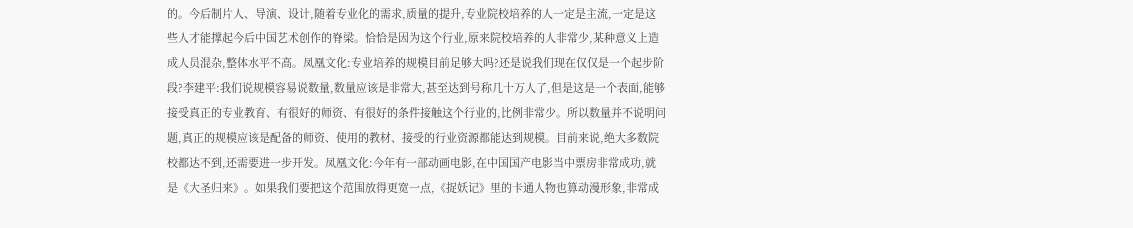的。今后制片人、导演、设计,随着专业化的需求,质量的提升,专业院校培养的人一定是主流,一定是这些人才能撑起今后中国艺术创作的脊梁。恰恰是因为这个行业,原来院校培养的人非常少,某种意义上造成人员混杂,整体水平不高。凤凰文化:专业培养的规模目前足够大吗?还是说我们现在仅仅是一个起步阶段?李建平:我们说规模容易说数量,数量应该是非常大,甚至达到号称几十万人了,但是这是一个表面,能够接受真正的专业教育、有很好的师资、有很好的条件接触这个行业的,比例非常少。所以数量并不说明问题,真正的规模应该是配备的师资、使用的教材、接受的行业资源都能达到规模。目前来说,绝大多数院校都达不到,还需要进一步开发。凤凰文化:今年有一部动画电影,在中国国产电影当中票房非常成功,就是《大圣归来》。如果我们要把这个范围放得更宽一点,《捉妖记》里的卡通人物也算动漫形象,非常成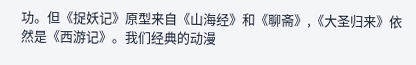功。但《捉妖记》原型来自《山海经》和《聊斋》,《大圣归来》依然是《西游记》。我们经典的动漫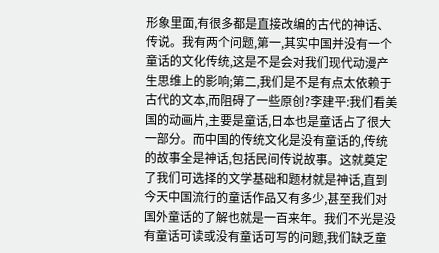形象里面,有很多都是直接改编的古代的神话、传说。我有两个问题,第一,其实中国并没有一个童话的文化传统,这是不是会对我们现代动漫产生思维上的影响;第二,我们是不是有点太依赖于古代的文本,而阻碍了一些原创?李建平:我们看美国的动画片,主要是童话,日本也是童话占了很大一部分。而中国的传统文化是没有童话的,传统的故事全是神话,包括民间传说故事。这就奠定了我们可选择的文学基础和题材就是神话,直到今天中国流行的童话作品又有多少,甚至我们对国外童话的了解也就是一百来年。我们不光是没有童话可读或没有童话可写的问题,我们缺乏童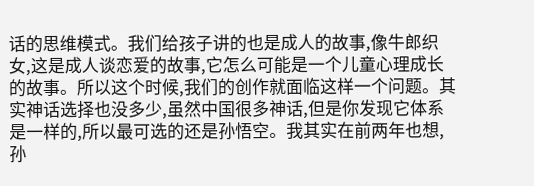话的思维模式。我们给孩子讲的也是成人的故事,像牛郎织女,这是成人谈恋爱的故事,它怎么可能是一个儿童心理成长的故事。所以这个时候,我们的创作就面临这样一个问题。其实神话选择也没多少,虽然中国很多神话,但是你发现它体系是一样的,所以最可选的还是孙悟空。我其实在前两年也想,孙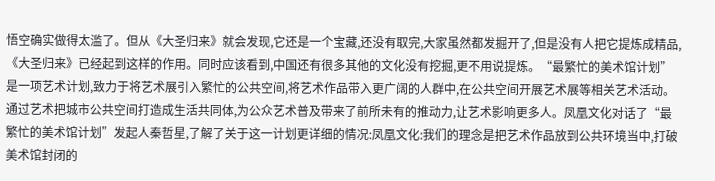悟空确实做得太滥了。但从《大圣归来》就会发现,它还是一个宝藏,还没有取完,大家虽然都发掘开了,但是没有人把它提炼成精品,《大圣归来》已经起到这样的作用。同时应该看到,中国还有很多其他的文化没有挖掘,更不用说提炼。“最繁忙的美术馆计划”是一项艺术计划,致力于将艺术展引入繁忙的公共空间,将艺术作品带入更广阔的人群中,在公共空间开展艺术展等相关艺术活动。通过艺术把城市公共空间打造成生活共同体,为公众艺术普及带来了前所未有的推动力,让艺术影响更多人。凤凰文化对话了“最繁忙的美术馆计划”发起人秦哲星,了解了关于这一计划更详细的情况:凤凰文化:我们的理念是把艺术作品放到公共环境当中,打破美术馆封闭的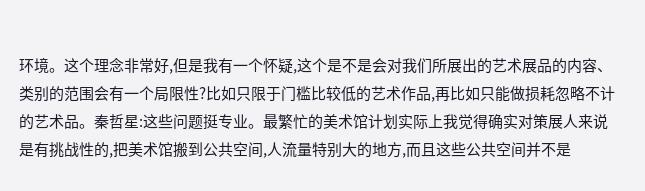环境。这个理念非常好,但是我有一个怀疑,这个是不是会对我们所展出的艺术展品的内容、类别的范围会有一个局限性?比如只限于门槛比较低的艺术作品,再比如只能做损耗忽略不计的艺术品。秦哲星:这些问题挺专业。最繁忙的美术馆计划实际上我觉得确实对策展人来说是有挑战性的,把美术馆搬到公共空间,人流量特别大的地方,而且这些公共空间并不是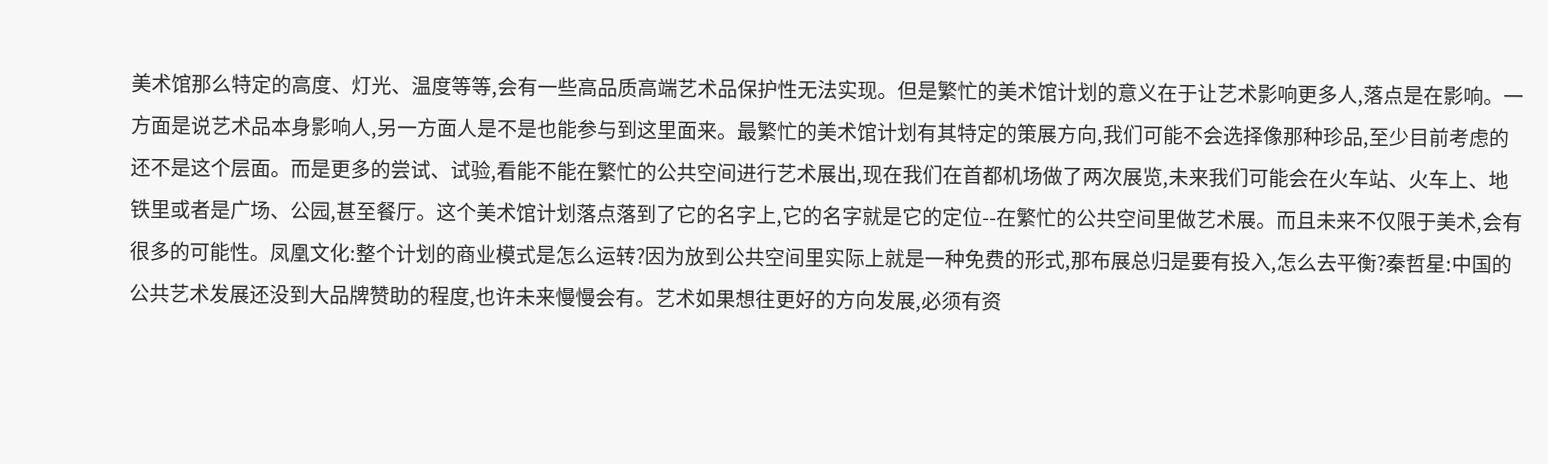美术馆那么特定的高度、灯光、温度等等,会有一些高品质高端艺术品保护性无法实现。但是繁忙的美术馆计划的意义在于让艺术影响更多人,落点是在影响。一方面是说艺术品本身影响人,另一方面人是不是也能参与到这里面来。最繁忙的美术馆计划有其特定的策展方向,我们可能不会选择像那种珍品,至少目前考虑的还不是这个层面。而是更多的尝试、试验,看能不能在繁忙的公共空间进行艺术展出,现在我们在首都机场做了两次展览,未来我们可能会在火车站、火车上、地铁里或者是广场、公园,甚至餐厅。这个美术馆计划落点落到了它的名字上,它的名字就是它的定位--在繁忙的公共空间里做艺术展。而且未来不仅限于美术,会有很多的可能性。凤凰文化:整个计划的商业模式是怎么运转?因为放到公共空间里实际上就是一种免费的形式,那布展总归是要有投入,怎么去平衡?秦哲星:中国的公共艺术发展还没到大品牌赞助的程度,也许未来慢慢会有。艺术如果想往更好的方向发展,必须有资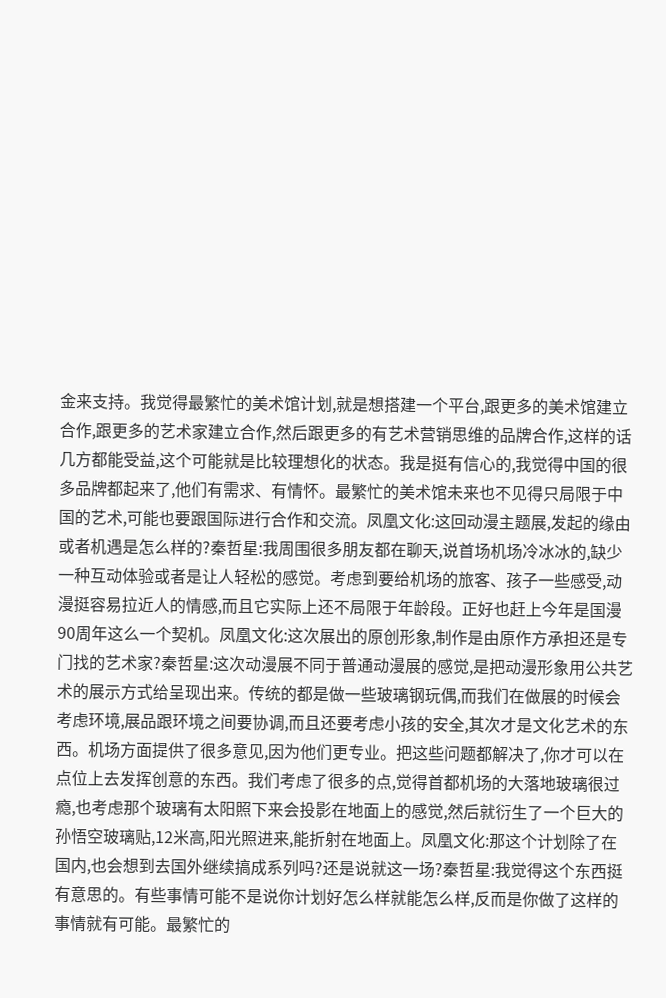金来支持。我觉得最繁忙的美术馆计划,就是想搭建一个平台,跟更多的美术馆建立合作,跟更多的艺术家建立合作,然后跟更多的有艺术营销思维的品牌合作,这样的话几方都能受益,这个可能就是比较理想化的状态。我是挺有信心的,我觉得中国的很多品牌都起来了,他们有需求、有情怀。最繁忙的美术馆未来也不见得只局限于中国的艺术,可能也要跟国际进行合作和交流。凤凰文化:这回动漫主题展,发起的缘由或者机遇是怎么样的?秦哲星:我周围很多朋友都在聊天,说首场机场冷冰冰的,缺少一种互动体验或者是让人轻松的感觉。考虑到要给机场的旅客、孩子一些感受,动漫挺容易拉近人的情感,而且它实际上还不局限于年龄段。正好也赶上今年是国漫90周年这么一个契机。凤凰文化:这次展出的原创形象,制作是由原作方承担还是专门找的艺术家?秦哲星:这次动漫展不同于普通动漫展的感觉,是把动漫形象用公共艺术的展示方式给呈现出来。传统的都是做一些玻璃钢玩偶,而我们在做展的时候会考虑环境,展品跟环境之间要协调,而且还要考虑小孩的安全,其次才是文化艺术的东西。机场方面提供了很多意见,因为他们更专业。把这些问题都解决了,你才可以在点位上去发挥创意的东西。我们考虑了很多的点,觉得首都机场的大落地玻璃很过瘾,也考虑那个玻璃有太阳照下来会投影在地面上的感觉,然后就衍生了一个巨大的孙悟空玻璃贴,12米高,阳光照进来,能折射在地面上。凤凰文化:那这个计划除了在国内,也会想到去国外继续搞成系列吗?还是说就这一场?秦哲星:我觉得这个东西挺有意思的。有些事情可能不是说你计划好怎么样就能怎么样,反而是你做了这样的事情就有可能。最繁忙的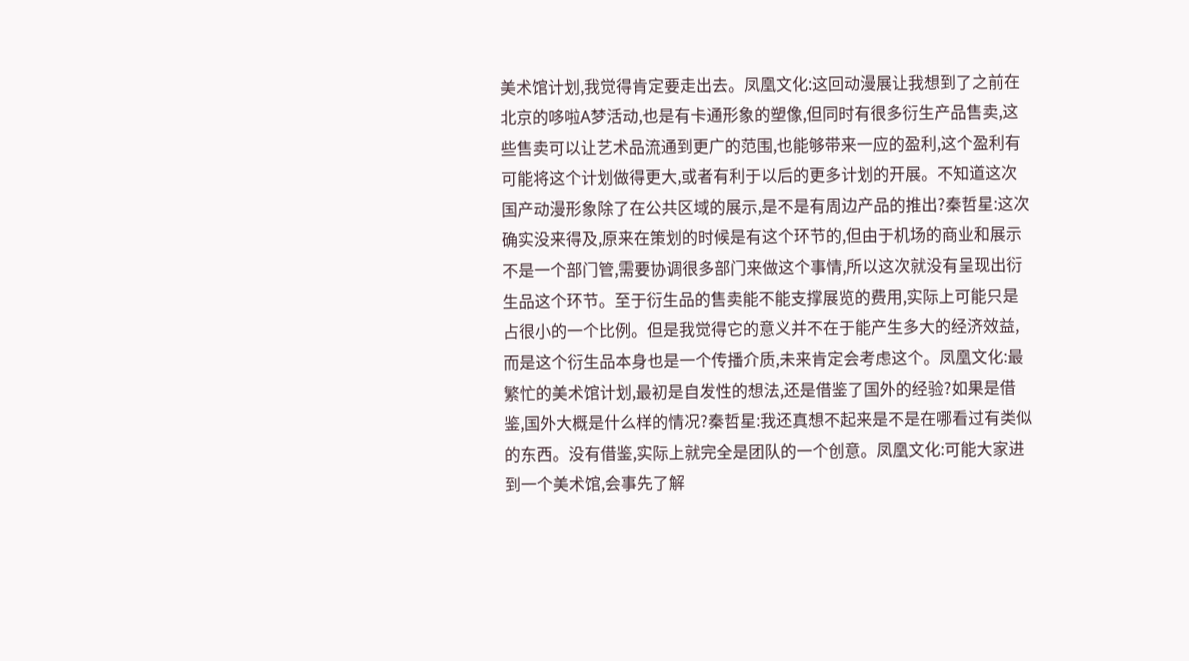美术馆计划,我觉得肯定要走出去。凤凰文化:这回动漫展让我想到了之前在北京的哆啦A梦活动,也是有卡通形象的塑像,但同时有很多衍生产品售卖,这些售卖可以让艺术品流通到更广的范围,也能够带来一应的盈利,这个盈利有可能将这个计划做得更大,或者有利于以后的更多计划的开展。不知道这次国产动漫形象除了在公共区域的展示,是不是有周边产品的推出?秦哲星:这次确实没来得及,原来在策划的时候是有这个环节的,但由于机场的商业和展示不是一个部门管,需要协调很多部门来做这个事情,所以这次就没有呈现出衍生品这个环节。至于衍生品的售卖能不能支撑展览的费用,实际上可能只是占很小的一个比例。但是我觉得它的意义并不在于能产生多大的经济效益,而是这个衍生品本身也是一个传播介质,未来肯定会考虑这个。凤凰文化:最繁忙的美术馆计划,最初是自发性的想法,还是借鉴了国外的经验?如果是借鉴,国外大概是什么样的情况?秦哲星:我还真想不起来是不是在哪看过有类似的东西。没有借鉴,实际上就完全是团队的一个创意。凤凰文化:可能大家进到一个美术馆,会事先了解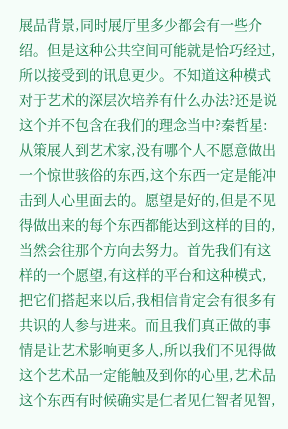展品背景,同时展厅里多少都会有一些介绍。但是这种公共空间可能就是恰巧经过,所以接受到的讯息更少。不知道这种模式对于艺术的深层次培养有什么办法?还是说这个并不包含在我们的理念当中?秦哲星:从策展人到艺术家,没有哪个人不愿意做出一个惊世骇俗的东西,这个东西一定是能冲击到人心里面去的。愿望是好的,但是不见得做出来的每个东西都能达到这样的目的,当然会往那个方向去努力。首先我们有这样的一个愿望,有这样的平台和这种模式,把它们搭起来以后,我相信肯定会有很多有共识的人参与进来。而且我们真正做的事情是让艺术影响更多人,所以我们不见得做这个艺术品一定能触及到你的心里,艺术品这个东西有时候确实是仁者见仁智者见智,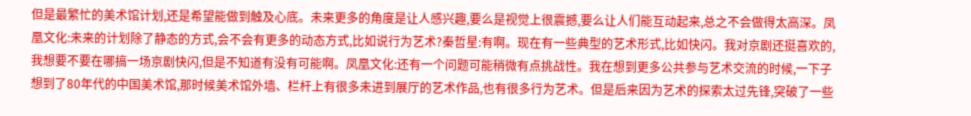但是最繁忙的美术馆计划,还是希望能做到触及心底。未来更多的角度是让人感兴趣,要么是视觉上很震撼,要么让人们能互动起来,总之不会做得太高深。凤凰文化:未来的计划除了静态的方式,会不会有更多的动态方式,比如说行为艺术?秦哲星:有啊。现在有一些典型的艺术形式,比如快闪。我对京剧还挺喜欢的,我想要不要在哪搞一场京剧快闪,但是不知道有没有可能啊。凤凰文化:还有一个问题可能稍微有点挑战性。我在想到更多公共参与艺术交流的时候,一下子想到了80年代的中国美术馆,那时候美术馆外墙、栏杆上有很多未进到展厅的艺术作品,也有很多行为艺术。但是后来因为艺术的探索太过先锋,突破了一些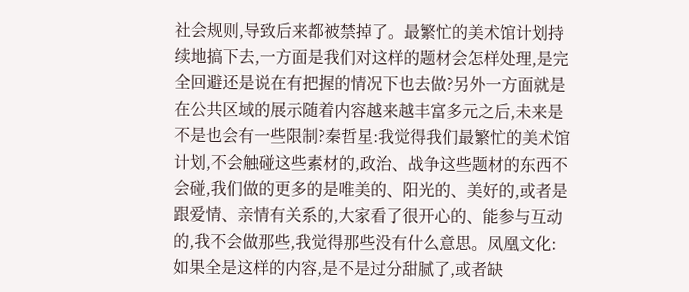社会规则,导致后来都被禁掉了。最繁忙的美术馆计划持续地搞下去,一方面是我们对这样的题材会怎样处理,是完全回避还是说在有把握的情况下也去做?另外一方面就是在公共区域的展示随着内容越来越丰富多元之后,未来是不是也会有一些限制?秦哲星:我觉得我们最繁忙的美术馆计划,不会触碰这些素材的,政治、战争这些题材的东西不会碰,我们做的更多的是唯美的、阳光的、美好的,或者是跟爱情、亲情有关系的,大家看了很开心的、能参与互动的,我不会做那些,我觉得那些没有什么意思。凤凰文化:如果全是这样的内容,是不是过分甜腻了,或者缺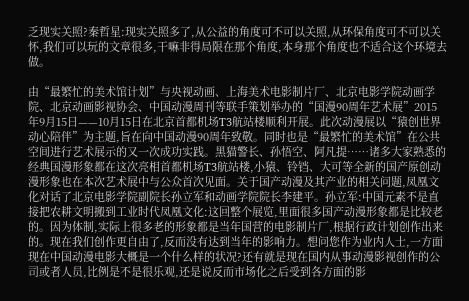乏现实关照?秦哲星:现实关照多了,从公益的角度可不可以关照,从环保角度可不可以关怀,我们可以玩的文章很多,干嘛非得局限在那个角度,本身那个角度也不适合这个环境去做。

由“最繁忙的美术馆计划”与央视动画、上海美术电影制片厂、北京电影学院动画学院、北京动画影视协会、中国动漫周刊等联手策划举办的“国漫90周年艺术展”2015年9月15日——10月15日在北京首都机场T3航站楼顺利开展。此次动漫展以“猿创世界动心陪伴”为主题,旨在向中国动漫90周年致敬。同时也是“最繁忙的美术馆”在公共空间进行艺术展示的又一次成功实践。黑猫警长、孙悟空、阿凡提……诸多大家熟悉的经典国漫形象都在这次亮相首都机场T3航站楼,小猿、铃铛、大可等全新的国产原创动漫形象也在本次艺术展中与公众首次见面。关于国产动漫及其产业的相关问题,凤凰文化对话了北京电影学院副院长孙立军和动画学院院长李建平。孙立军:中国元素不是直接把农耕文明搬到工业时代凤凰文化:这回整个展览,里面很多国产动漫形象都是比较老的。因为体制,实际上很多老的形象都是当年国营的电影制片厂,根据行政计划创作出来的。现在我们创作更自由了,反而没有达到当年的影响力。想问您作为业内人士,一方面现在中国动漫电影大概是一个什么样的状况?还有就是现在国内从事动漫影视创作的公司或者人员,比例是不是很乐观,还是说反而市场化之后受到各方面的影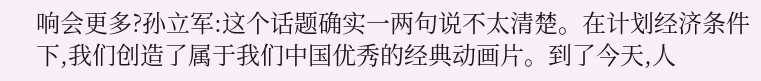响会更多?孙立军:这个话题确实一两句说不太清楚。在计划经济条件下,我们创造了属于我们中国优秀的经典动画片。到了今天,人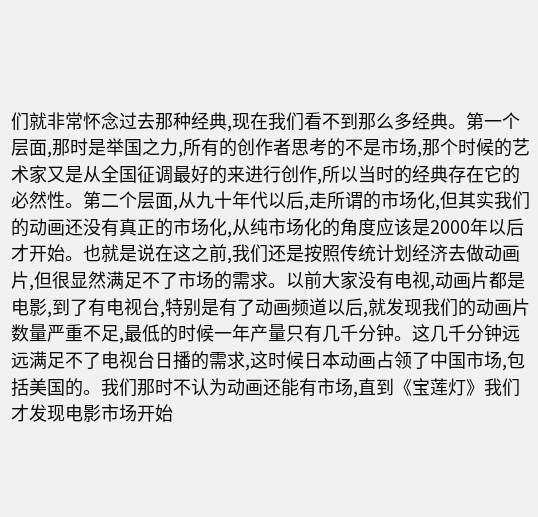们就非常怀念过去那种经典,现在我们看不到那么多经典。第一个层面,那时是举国之力,所有的创作者思考的不是市场,那个时候的艺术家又是从全国征调最好的来进行创作,所以当时的经典存在它的必然性。第二个层面,从九十年代以后,走所谓的市场化,但其实我们的动画还没有真正的市场化,从纯市场化的角度应该是2000年以后才开始。也就是说在这之前,我们还是按照传统计划经济去做动画片,但很显然满足不了市场的需求。以前大家没有电视,动画片都是电影,到了有电视台,特别是有了动画频道以后,就发现我们的动画片数量严重不足,最低的时候一年产量只有几千分钟。这几千分钟远远满足不了电视台日播的需求,这时候日本动画占领了中国市场,包括美国的。我们那时不认为动画还能有市场,直到《宝莲灯》我们才发现电影市场开始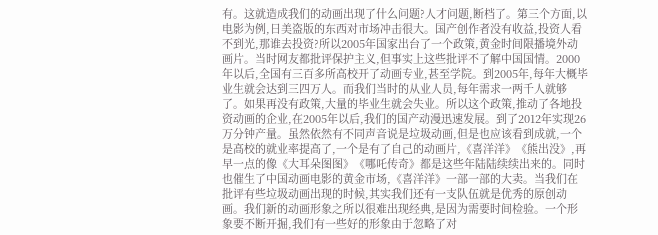有。这就造成我们的动画出现了什么问题?人才问题,断档了。第三个方面,以电影为例,日美盗版的东西对市场冲击很大。国产创作者没有收益,投资人看不到光,那谁去投资?所以2005年国家出台了一个政策,黄金时间限播境外动画片。当时网友都批评保护主义,但事实上这些批评不了解中国国情。2000年以后,全国有三百多所高校开了动画专业,甚至学院。到2005年,每年大概毕业生就会达到三四万人。而我们当时的从业人员,每年需求一两千人就够了。如果再没有政策,大量的毕业生就会失业。所以这个政策,推动了各地投资动画的企业,在2005年以后,我们的国产动漫迅速发展。到了2012年实现26万分钟产量。虽然依然有不同声音说是垃圾动画,但是也应该看到成就,一个是高校的就业率提高了,一个是有了自己的动画片,《喜洋洋》《熊出没》,再早一点的像《大耳朵图图》《哪吒传奇》都是这些年陆陆续续出来的。同时也催生了中国动画电影的黄金市场,《喜洋洋》一部一部的大卖。当我们在批评有些垃圾动画出现的时候,其实我们还有一支队伍就是优秀的原创动画。我们新的动画形象之所以很难出现经典,是因为需要时间检验。一个形象要不断开掘,我们有一些好的形象由于忽略了对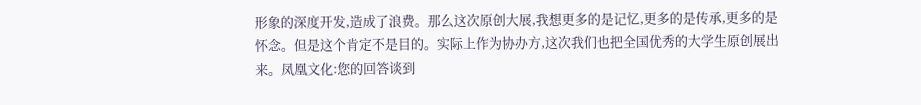形象的深度开发,造成了浪费。那么这次原创大展,我想更多的是记忆,更多的是传承,更多的是怀念。但是这个肯定不是目的。实际上作为协办方,这次我们也把全国优秀的大学生原创展出来。凤凰文化:您的回答谈到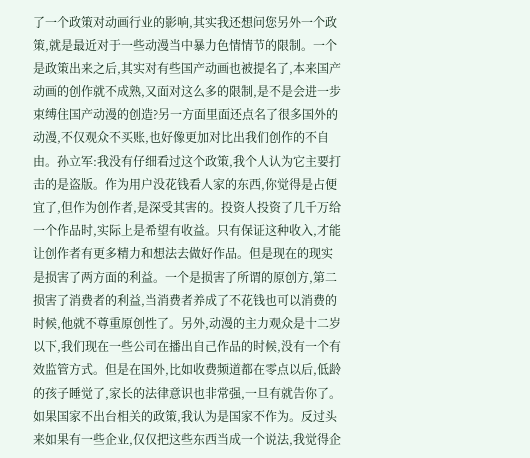了一个政策对动画行业的影响,其实我还想问您另外一个政策,就是最近对于一些动漫当中暴力色情情节的限制。一个是政策出来之后,其实对有些国产动画也被提名了,本来国产动画的创作就不成熟,又面对这么多的限制,是不是会进一步束缚住国产动漫的创造?另一方面里面还点名了很多国外的动漫,不仅观众不买账,也好像更加对比出我们创作的不自由。孙立军:我没有仔细看过这个政策,我个人认为它主要打击的是盗版。作为用户没花钱看人家的东西,你觉得是占便宜了,但作为创作者,是深受其害的。投资人投资了几千万给一个作品时,实际上是希望有收益。只有保证这种收入,才能让创作者有更多精力和想法去做好作品。但是现在的现实是损害了两方面的利益。一个是损害了所谓的原创方,第二损害了消费者的利益,当消费者养成了不花钱也可以消费的时候,他就不尊重原创性了。另外,动漫的主力观众是十二岁以下,我们现在一些公司在播出自己作品的时候,没有一个有效监管方式。但是在国外,比如收费频道都在零点以后,低龄的孩子睡觉了,家长的法律意识也非常强,一旦有就告你了。如果国家不出台相关的政策,我认为是国家不作为。反过头来如果有一些企业,仅仅把这些东西当成一个说法,我觉得企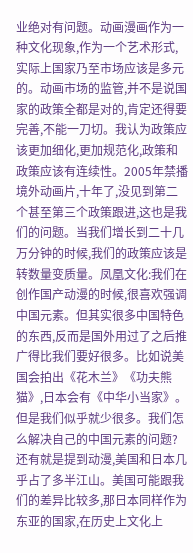业绝对有问题。动画漫画作为一种文化现象,作为一个艺术形式,实际上国家乃至市场应该是多元的。动画市场的监管,并不是说国家的政策全都是对的,肯定还得要完善,不能一刀切。我认为政策应该更加细化,更加规范化,政策和政策应该有连续性。2005年禁播境外动画片,十年了,没见到第二个甚至第三个政策跟进,这也是我们的问题。当我们增长到二十几万分钟的时候,我们的政策应该是转数量变质量。凤凰文化:我们在创作国产动漫的时候,很喜欢强调中国元素。但其实很多中国特色的东西,反而是国外用过了之后推广得比我们要好很多。比如说美国会拍出《花木兰》《功夫熊猫》,日本会有《中华小当家》。但是我们似乎就少很多。我们怎么解决自己的中国元素的问题?还有就是提到动漫,美国和日本几乎占了多半江山。美国可能跟我们的差异比较多,那日本同样作为东亚的国家,在历史上文化上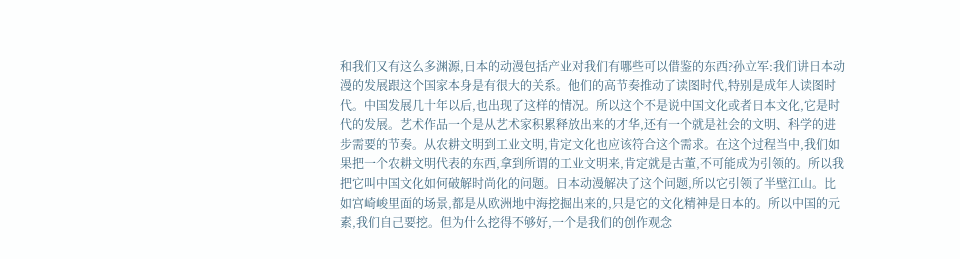和我们又有这么多渊源,日本的动漫包括产业对我们有哪些可以借鉴的东西?孙立军:我们讲日本动漫的发展跟这个国家本身是有很大的关系。他们的高节奏推动了读图时代,特别是成年人读图时代。中国发展几十年以后,也出现了这样的情况。所以这个不是说中国文化或者日本文化,它是时代的发展。艺术作品一个是从艺术家积累释放出来的才华,还有一个就是社会的文明、科学的进步需要的节奏。从农耕文明到工业文明,肯定文化也应该符合这个需求。在这个过程当中,我们如果把一个农耕文明代表的东西,拿到所谓的工业文明来,肯定就是古董,不可能成为引领的。所以我把它叫中国文化如何破解时尚化的问题。日本动漫解决了这个问题,所以它引领了半壁江山。比如宫崎峻里面的场景,都是从欧洲地中海挖掘出来的,只是它的文化精神是日本的。所以中国的元素,我们自己要挖。但为什么挖得不够好,一个是我们的创作观念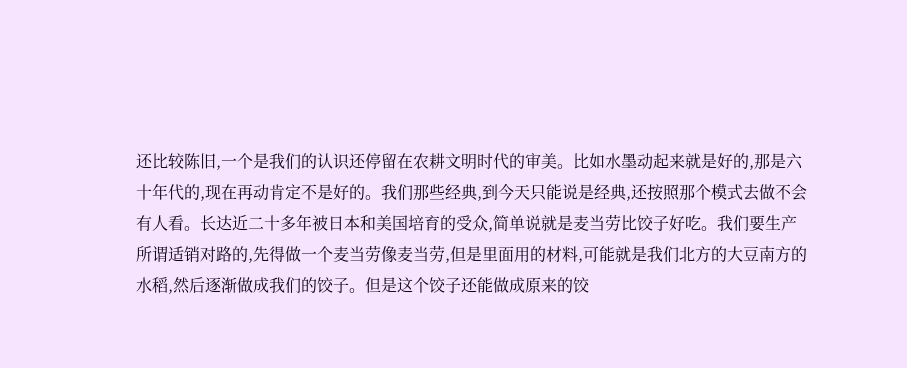还比较陈旧,一个是我们的认识还停留在农耕文明时代的审美。比如水墨动起来就是好的,那是六十年代的,现在再动肯定不是好的。我们那些经典,到今天只能说是经典,还按照那个模式去做不会有人看。长达近二十多年被日本和美国培育的受众,简单说就是麦当劳比饺子好吃。我们要生产所谓适销对路的,先得做一个麦当劳像麦当劳,但是里面用的材料,可能就是我们北方的大豆南方的水稻,然后逐渐做成我们的饺子。但是这个饺子还能做成原来的饺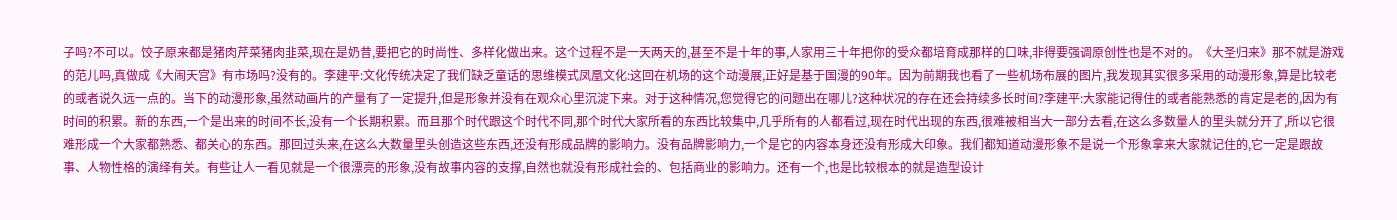子吗?不可以。饺子原来都是猪肉芹菜猪肉韭菜,现在是奶昔,要把它的时尚性、多样化做出来。这个过程不是一天两天的,甚至不是十年的事,人家用三十年把你的受众都培育成那样的口味,非得要强调原创性也是不对的。《大圣归来》那不就是游戏的范儿吗,真做成《大闹天宫》有市场吗?没有的。李建平:文化传统决定了我们缺乏童话的思维模式凤凰文化:这回在机场的这个动漫展,正好是基于国漫的90年。因为前期我也看了一些机场布展的图片,我发现其实很多采用的动漫形象,算是比较老的或者说久远一点的。当下的动漫形象,虽然动画片的产量有了一定提升,但是形象并没有在观众心里沉淀下来。对于这种情况,您觉得它的问题出在哪儿?这种状况的存在还会持续多长时间?李建平:大家能记得住的或者能熟悉的肯定是老的,因为有时间的积累。新的东西,一个是出来的时间不长,没有一个长期积累。而且那个时代跟这个时代不同,那个时代大家所看的东西比较集中,几乎所有的人都看过,现在时代出现的东西,很难被相当大一部分去看,在这么多数量人的里头就分开了,所以它很难形成一个大家都熟悉、都关心的东西。那回过头来,在这么大数量里头创造这些东西,还没有形成品牌的影响力。没有品牌影响力,一个是它的内容本身还没有形成大印象。我们都知道动漫形象不是说一个形象拿来大家就记住的,它一定是跟故事、人物性格的演绎有关。有些让人一看见就是一个很漂亮的形象,没有故事内容的支撑,自然也就没有形成社会的、包括商业的影响力。还有一个,也是比较根本的就是造型设计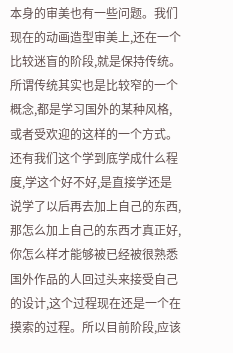本身的审美也有一些问题。我们现在的动画造型审美上,还在一个比较迷盲的阶段,就是保持传统。所谓传统其实也是比较窄的一个概念,都是学习国外的某种风格,或者受欢迎的这样的一个方式。还有我们这个学到底学成什么程度,学这个好不好,是直接学还是说学了以后再去加上自己的东西,那怎么加上自己的东西才真正好,你怎么样才能够被已经被很熟悉国外作品的人回过头来接受自己的设计,这个过程现在还是一个在摸索的过程。所以目前阶段,应该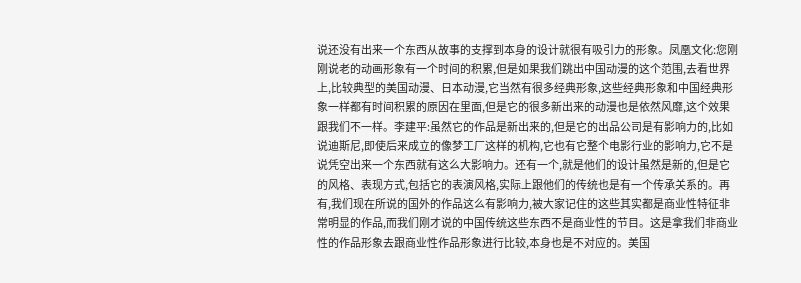说还没有出来一个东西从故事的支撑到本身的设计就很有吸引力的形象。凤凰文化:您刚刚说老的动画形象有一个时间的积累,但是如果我们跳出中国动漫的这个范围,去看世界上,比较典型的美国动漫、日本动漫,它当然有很多经典形象,这些经典形象和中国经典形象一样都有时间积累的原因在里面,但是它的很多新出来的动漫也是依然风靡,这个效果跟我们不一样。李建平:虽然它的作品是新出来的,但是它的出品公司是有影响力的,比如说迪斯尼,即使后来成立的像梦工厂这样的机构,它也有它整个电影行业的影响力,它不是说凭空出来一个东西就有这么大影响力。还有一个,就是他们的设计虽然是新的,但是它的风格、表现方式,包括它的表演风格,实际上跟他们的传统也是有一个传承关系的。再有,我们现在所说的国外的作品这么有影响力,被大家记住的这些其实都是商业性特征非常明显的作品,而我们刚才说的中国传统这些东西不是商业性的节目。这是拿我们非商业性的作品形象去跟商业性作品形象进行比较,本身也是不对应的。美国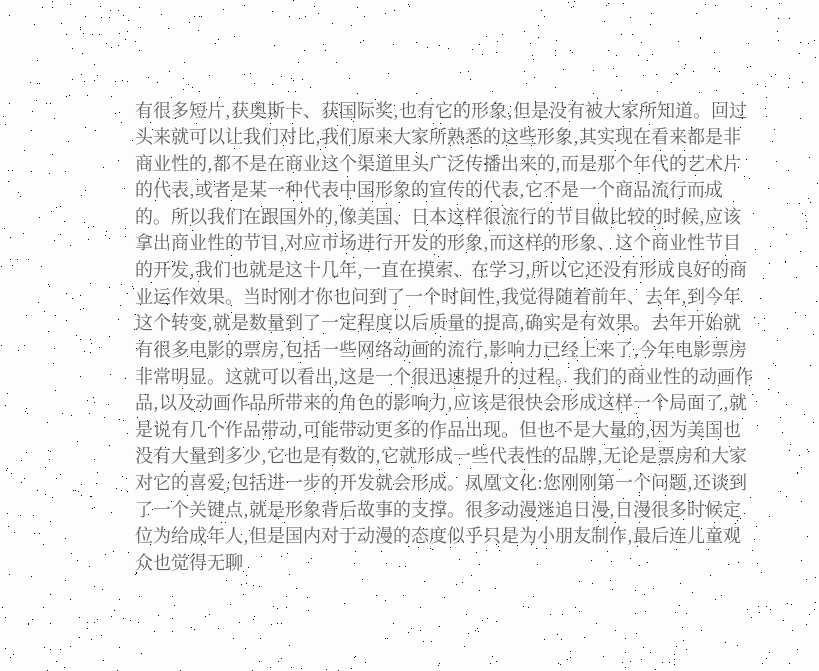有很多短片,获奥斯卡、获国际奖,也有它的形象,但是没有被大家所知道。回过头来就可以让我们对比,我们原来大家所熟悉的这些形象,其实现在看来都是非商业性的,都不是在商业这个渠道里头广泛传播出来的,而是那个年代的艺术片的代表,或者是某一种代表中国形象的宣传的代表,它不是一个商品流行而成的。所以我们在跟国外的,像美国、日本这样很流行的节目做比较的时候,应该拿出商业性的节目,对应市场进行开发的形象,而这样的形象、这个商业性节目的开发,我们也就是这十几年,一直在摸索、在学习,所以它还没有形成良好的商业运作效果。当时刚才你也问到了一个时间性,我觉得随着前年、去年,到今年这个转变,就是数量到了一定程度以后质量的提高,确实是有效果。去年开始就有很多电影的票房,包括一些网络动画的流行,影响力已经上来了,今年电影票房非常明显。这就可以看出,这是一个很迅速提升的过程。我们的商业性的动画作品,以及动画作品所带来的角色的影响力,应该是很快会形成这样一个局面了,就是说有几个作品带动,可能带动更多的作品出现。但也不是大量的,因为美国也没有大量到多少,它也是有数的,它就形成一些代表性的品牌,无论是票房和大家对它的喜爱,包括进一步的开发就会形成。凤凰文化:您刚刚第一个问题,还谈到了一个关键点,就是形象背后故事的支撑。很多动漫迷追日漫,日漫很多时候定位为给成年人,但是国内对于动漫的态度似乎只是为小朋友制作,最后连儿童观众也觉得无聊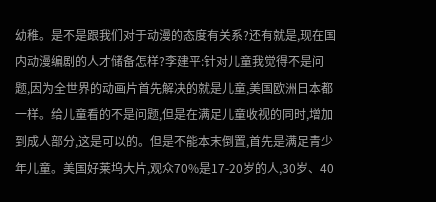幼稚。是不是跟我们对于动漫的态度有关系?还有就是,现在国内动漫编剧的人才储备怎样?李建平:针对儿童我觉得不是问题,因为全世界的动画片首先解决的就是儿童,美国欧洲日本都一样。给儿童看的不是问题,但是在满足儿童收视的同时,增加到成人部分,这是可以的。但是不能本末倒置,首先是满足青少年儿童。美国好莱坞大片,观众70%是17-20岁的人,30岁、40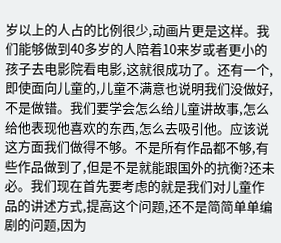岁以上的人占的比例很少,动画片更是这样。我们能够做到40多岁的人陪着10来岁或者更小的孩子去电影院看电影,这就很成功了。还有一个,即使面向儿童的,儿童不满意也说明我们没做好,不是做错。我们要学会怎么给儿童讲故事,怎么给他表现他喜欢的东西,怎么去吸引他。应该说这方面我们做得不够。不是所有作品都不够,有些作品做到了,但是不是就能跟国外的抗衡?还未必。我们现在首先要考虑的就是我们对儿童作品的讲述方式,提高这个问题,还不是简简单单编剧的问题,因为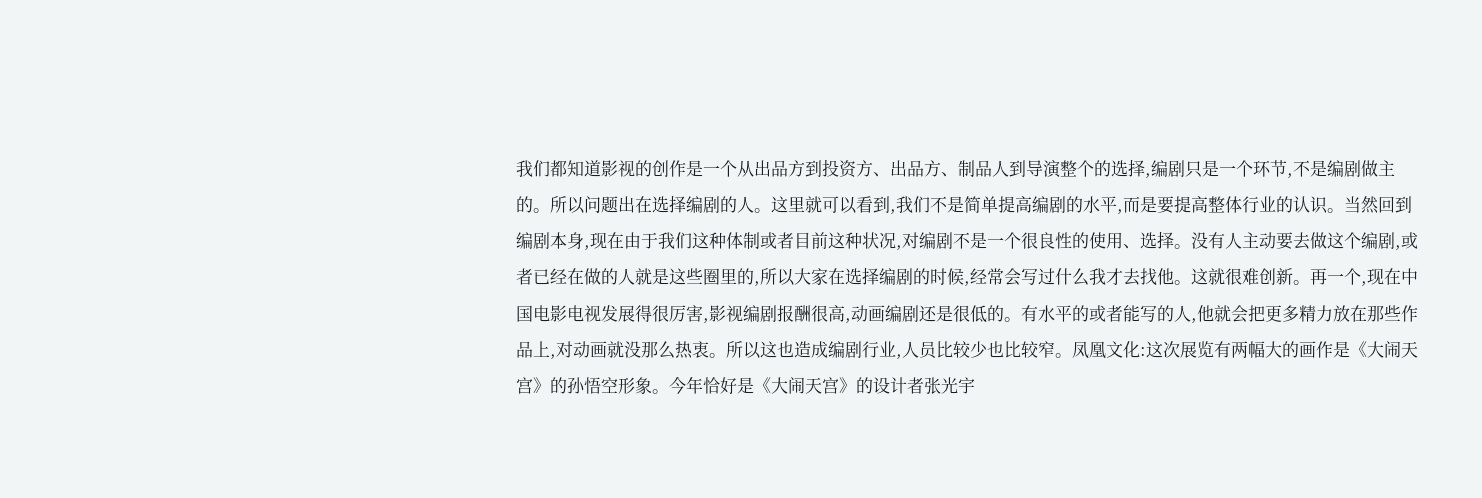我们都知道影视的创作是一个从出品方到投资方、出品方、制品人到导演整个的选择,编剧只是一个环节,不是编剧做主的。所以问题出在选择编剧的人。这里就可以看到,我们不是简单提高编剧的水平,而是要提高整体行业的认识。当然回到编剧本身,现在由于我们这种体制或者目前这种状况,对编剧不是一个很良性的使用、选择。没有人主动要去做这个编剧,或者已经在做的人就是这些圈里的,所以大家在选择编剧的时候,经常会写过什么我才去找他。这就很难创新。再一个,现在中国电影电视发展得很厉害,影视编剧报酬很高,动画编剧还是很低的。有水平的或者能写的人,他就会把更多精力放在那些作品上,对动画就没那么热衷。所以这也造成编剧行业,人员比较少也比较窄。凤凰文化:这次展览有两幅大的画作是《大闹天宫》的孙悟空形象。今年恰好是《大闹天宫》的设计者张光宇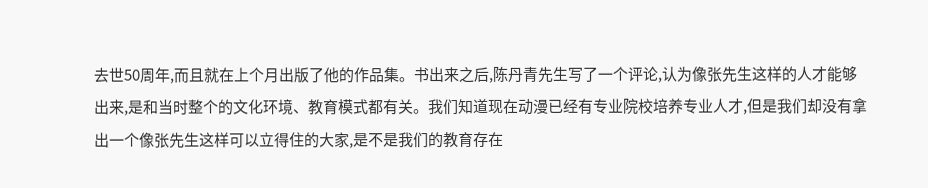去世50周年,而且就在上个月出版了他的作品集。书出来之后,陈丹青先生写了一个评论,认为像张先生这样的人才能够出来,是和当时整个的文化环境、教育模式都有关。我们知道现在动漫已经有专业院校培养专业人才,但是我们却没有拿出一个像张先生这样可以立得住的大家,是不是我们的教育存在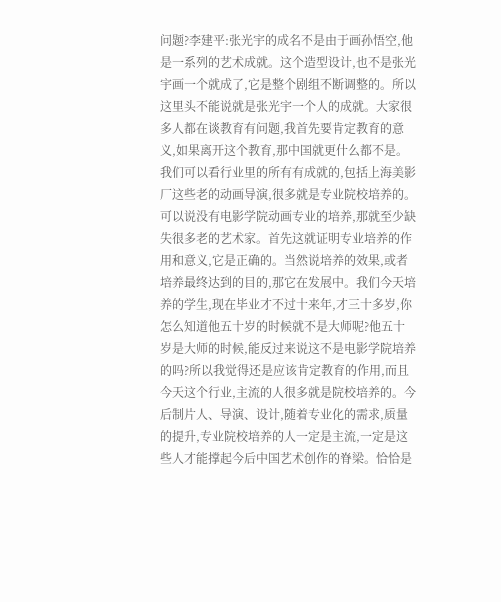问题?李建平:张光宇的成名不是由于画孙悟空,他是一系列的艺术成就。这个造型设计,也不是张光宇画一个就成了,它是整个剧组不断调整的。所以这里头不能说就是张光宇一个人的成就。大家很多人都在谈教育有问题,我首先要肯定教育的意义,如果离开这个教育,那中国就更什么都不是。我们可以看行业里的所有有成就的,包括上海美影厂这些老的动画导演,很多就是专业院校培养的。可以说没有电影学院动画专业的培养,那就至少缺失很多老的艺术家。首先这就证明专业培养的作用和意义,它是正确的。当然说培养的效果,或者培养最终达到的目的,那它在发展中。我们今天培养的学生,现在毕业才不过十来年,才三十多岁,你怎么知道他五十岁的时候就不是大师呢?他五十岁是大师的时候,能反过来说这不是电影学院培养的吗?所以我觉得还是应该肯定教育的作用,而且今天这个行业,主流的人很多就是院校培养的。今后制片人、导演、设计,随着专业化的需求,质量的提升,专业院校培养的人一定是主流,一定是这些人才能撑起今后中国艺术创作的脊梁。恰恰是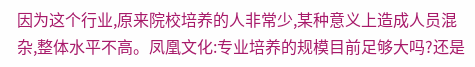因为这个行业,原来院校培养的人非常少,某种意义上造成人员混杂,整体水平不高。凤凰文化:专业培养的规模目前足够大吗?还是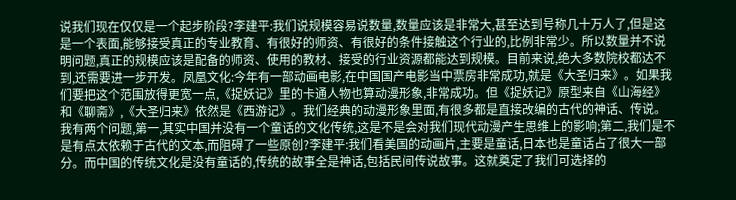说我们现在仅仅是一个起步阶段?李建平:我们说规模容易说数量,数量应该是非常大,甚至达到号称几十万人了,但是这是一个表面,能够接受真正的专业教育、有很好的师资、有很好的条件接触这个行业的,比例非常少。所以数量并不说明问题,真正的规模应该是配备的师资、使用的教材、接受的行业资源都能达到规模。目前来说,绝大多数院校都达不到,还需要进一步开发。凤凰文化:今年有一部动画电影,在中国国产电影当中票房非常成功,就是《大圣归来》。如果我们要把这个范围放得更宽一点,《捉妖记》里的卡通人物也算动漫形象,非常成功。但《捉妖记》原型来自《山海经》和《聊斋》,《大圣归来》依然是《西游记》。我们经典的动漫形象里面,有很多都是直接改编的古代的神话、传说。我有两个问题,第一,其实中国并没有一个童话的文化传统,这是不是会对我们现代动漫产生思维上的影响;第二,我们是不是有点太依赖于古代的文本,而阻碍了一些原创?李建平:我们看美国的动画片,主要是童话,日本也是童话占了很大一部分。而中国的传统文化是没有童话的,传统的故事全是神话,包括民间传说故事。这就奠定了我们可选择的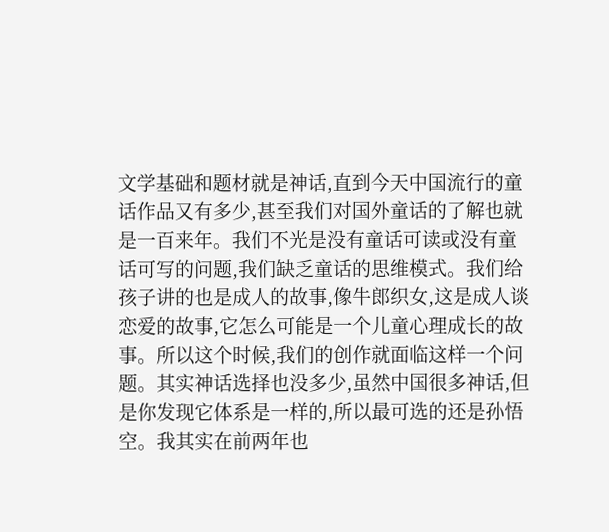文学基础和题材就是神话,直到今天中国流行的童话作品又有多少,甚至我们对国外童话的了解也就是一百来年。我们不光是没有童话可读或没有童话可写的问题,我们缺乏童话的思维模式。我们给孩子讲的也是成人的故事,像牛郎织女,这是成人谈恋爱的故事,它怎么可能是一个儿童心理成长的故事。所以这个时候,我们的创作就面临这样一个问题。其实神话选择也没多少,虽然中国很多神话,但是你发现它体系是一样的,所以最可选的还是孙悟空。我其实在前两年也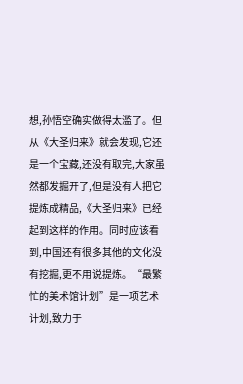想,孙悟空确实做得太滥了。但从《大圣归来》就会发现,它还是一个宝藏,还没有取完,大家虽然都发掘开了,但是没有人把它提炼成精品,《大圣归来》已经起到这样的作用。同时应该看到,中国还有很多其他的文化没有挖掘,更不用说提炼。“最繁忙的美术馆计划”是一项艺术计划,致力于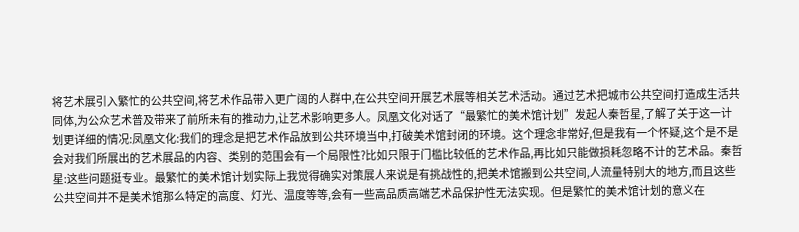将艺术展引入繁忙的公共空间,将艺术作品带入更广阔的人群中,在公共空间开展艺术展等相关艺术活动。通过艺术把城市公共空间打造成生活共同体,为公众艺术普及带来了前所未有的推动力,让艺术影响更多人。凤凰文化对话了“最繁忙的美术馆计划”发起人秦哲星,了解了关于这一计划更详细的情况:凤凰文化:我们的理念是把艺术作品放到公共环境当中,打破美术馆封闭的环境。这个理念非常好,但是我有一个怀疑,这个是不是会对我们所展出的艺术展品的内容、类别的范围会有一个局限性?比如只限于门槛比较低的艺术作品,再比如只能做损耗忽略不计的艺术品。秦哲星:这些问题挺专业。最繁忙的美术馆计划实际上我觉得确实对策展人来说是有挑战性的,把美术馆搬到公共空间,人流量特别大的地方,而且这些公共空间并不是美术馆那么特定的高度、灯光、温度等等,会有一些高品质高端艺术品保护性无法实现。但是繁忙的美术馆计划的意义在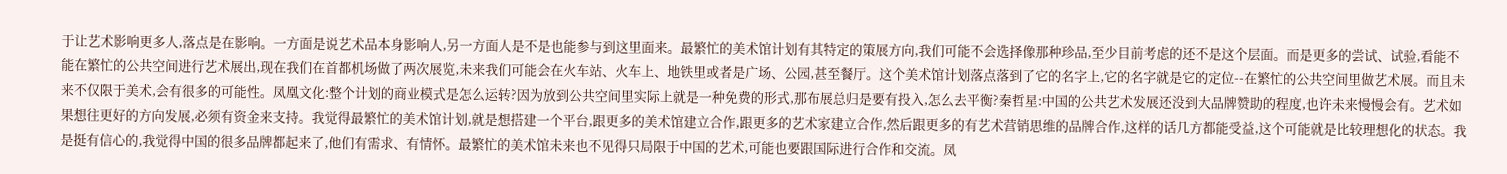于让艺术影响更多人,落点是在影响。一方面是说艺术品本身影响人,另一方面人是不是也能参与到这里面来。最繁忙的美术馆计划有其特定的策展方向,我们可能不会选择像那种珍品,至少目前考虑的还不是这个层面。而是更多的尝试、试验,看能不能在繁忙的公共空间进行艺术展出,现在我们在首都机场做了两次展览,未来我们可能会在火车站、火车上、地铁里或者是广场、公园,甚至餐厅。这个美术馆计划落点落到了它的名字上,它的名字就是它的定位--在繁忙的公共空间里做艺术展。而且未来不仅限于美术,会有很多的可能性。凤凰文化:整个计划的商业模式是怎么运转?因为放到公共空间里实际上就是一种免费的形式,那布展总归是要有投入,怎么去平衡?秦哲星:中国的公共艺术发展还没到大品牌赞助的程度,也许未来慢慢会有。艺术如果想往更好的方向发展,必须有资金来支持。我觉得最繁忙的美术馆计划,就是想搭建一个平台,跟更多的美术馆建立合作,跟更多的艺术家建立合作,然后跟更多的有艺术营销思维的品牌合作,这样的话几方都能受益,这个可能就是比较理想化的状态。我是挺有信心的,我觉得中国的很多品牌都起来了,他们有需求、有情怀。最繁忙的美术馆未来也不见得只局限于中国的艺术,可能也要跟国际进行合作和交流。凤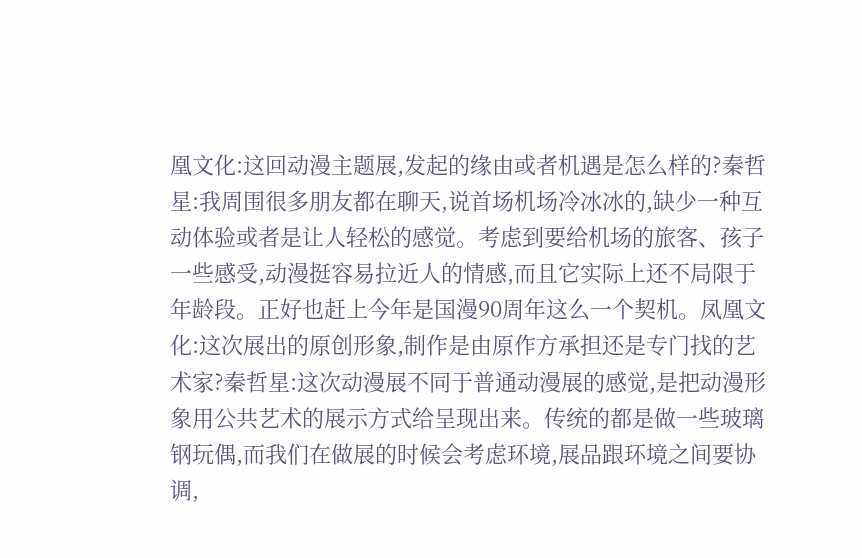凰文化:这回动漫主题展,发起的缘由或者机遇是怎么样的?秦哲星:我周围很多朋友都在聊天,说首场机场冷冰冰的,缺少一种互动体验或者是让人轻松的感觉。考虑到要给机场的旅客、孩子一些感受,动漫挺容易拉近人的情感,而且它实际上还不局限于年龄段。正好也赶上今年是国漫90周年这么一个契机。凤凰文化:这次展出的原创形象,制作是由原作方承担还是专门找的艺术家?秦哲星:这次动漫展不同于普通动漫展的感觉,是把动漫形象用公共艺术的展示方式给呈现出来。传统的都是做一些玻璃钢玩偶,而我们在做展的时候会考虑环境,展品跟环境之间要协调,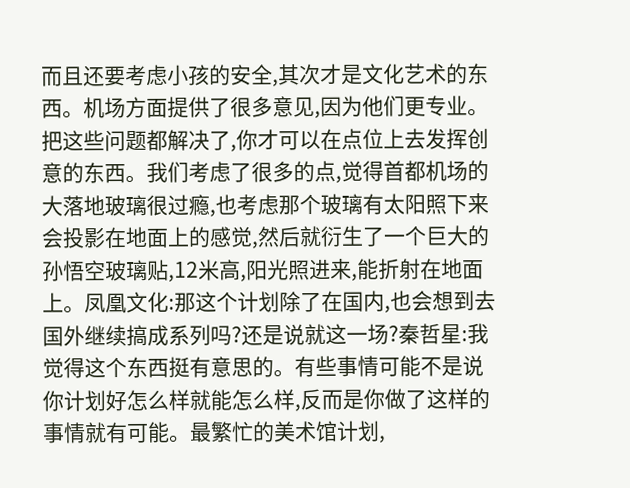而且还要考虑小孩的安全,其次才是文化艺术的东西。机场方面提供了很多意见,因为他们更专业。把这些问题都解决了,你才可以在点位上去发挥创意的东西。我们考虑了很多的点,觉得首都机场的大落地玻璃很过瘾,也考虑那个玻璃有太阳照下来会投影在地面上的感觉,然后就衍生了一个巨大的孙悟空玻璃贴,12米高,阳光照进来,能折射在地面上。凤凰文化:那这个计划除了在国内,也会想到去国外继续搞成系列吗?还是说就这一场?秦哲星:我觉得这个东西挺有意思的。有些事情可能不是说你计划好怎么样就能怎么样,反而是你做了这样的事情就有可能。最繁忙的美术馆计划,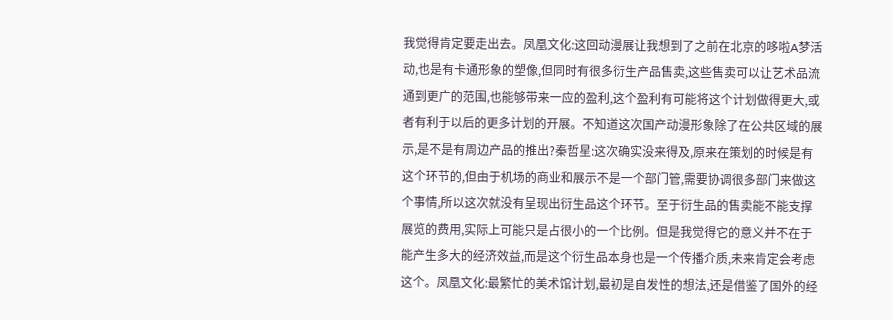我觉得肯定要走出去。凤凰文化:这回动漫展让我想到了之前在北京的哆啦A梦活动,也是有卡通形象的塑像,但同时有很多衍生产品售卖,这些售卖可以让艺术品流通到更广的范围,也能够带来一应的盈利,这个盈利有可能将这个计划做得更大,或者有利于以后的更多计划的开展。不知道这次国产动漫形象除了在公共区域的展示,是不是有周边产品的推出?秦哲星:这次确实没来得及,原来在策划的时候是有这个环节的,但由于机场的商业和展示不是一个部门管,需要协调很多部门来做这个事情,所以这次就没有呈现出衍生品这个环节。至于衍生品的售卖能不能支撑展览的费用,实际上可能只是占很小的一个比例。但是我觉得它的意义并不在于能产生多大的经济效益,而是这个衍生品本身也是一个传播介质,未来肯定会考虑这个。凤凰文化:最繁忙的美术馆计划,最初是自发性的想法,还是借鉴了国外的经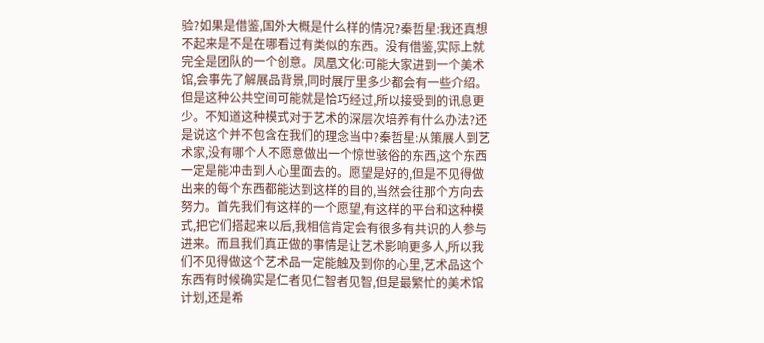验?如果是借鉴,国外大概是什么样的情况?秦哲星:我还真想不起来是不是在哪看过有类似的东西。没有借鉴,实际上就完全是团队的一个创意。凤凰文化:可能大家进到一个美术馆,会事先了解展品背景,同时展厅里多少都会有一些介绍。但是这种公共空间可能就是恰巧经过,所以接受到的讯息更少。不知道这种模式对于艺术的深层次培养有什么办法?还是说这个并不包含在我们的理念当中?秦哲星:从策展人到艺术家,没有哪个人不愿意做出一个惊世骇俗的东西,这个东西一定是能冲击到人心里面去的。愿望是好的,但是不见得做出来的每个东西都能达到这样的目的,当然会往那个方向去努力。首先我们有这样的一个愿望,有这样的平台和这种模式,把它们搭起来以后,我相信肯定会有很多有共识的人参与进来。而且我们真正做的事情是让艺术影响更多人,所以我们不见得做这个艺术品一定能触及到你的心里,艺术品这个东西有时候确实是仁者见仁智者见智,但是最繁忙的美术馆计划,还是希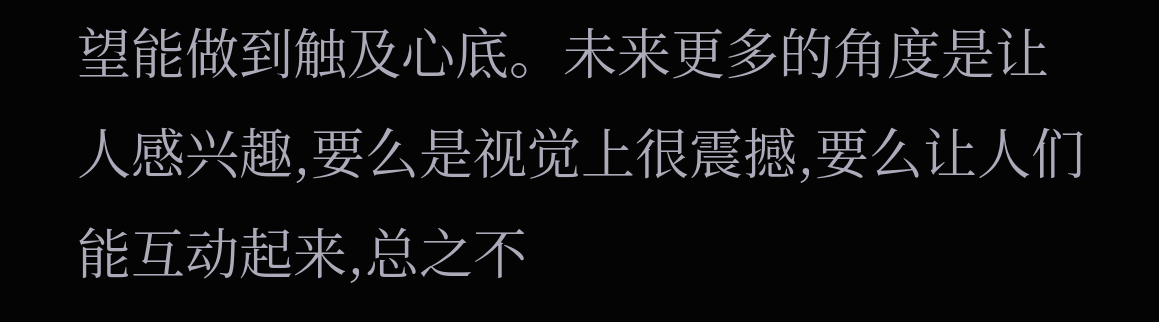望能做到触及心底。未来更多的角度是让人感兴趣,要么是视觉上很震撼,要么让人们能互动起来,总之不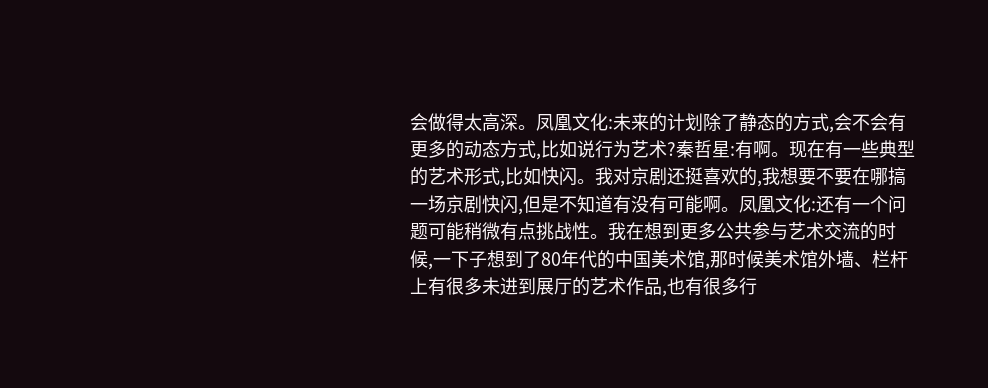会做得太高深。凤凰文化:未来的计划除了静态的方式,会不会有更多的动态方式,比如说行为艺术?秦哲星:有啊。现在有一些典型的艺术形式,比如快闪。我对京剧还挺喜欢的,我想要不要在哪搞一场京剧快闪,但是不知道有没有可能啊。凤凰文化:还有一个问题可能稍微有点挑战性。我在想到更多公共参与艺术交流的时候,一下子想到了80年代的中国美术馆,那时候美术馆外墙、栏杆上有很多未进到展厅的艺术作品,也有很多行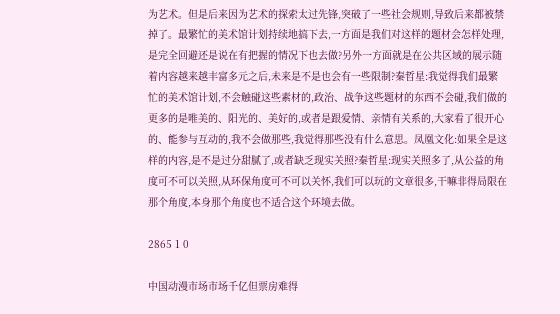为艺术。但是后来因为艺术的探索太过先锋,突破了一些社会规则,导致后来都被禁掉了。最繁忙的美术馆计划持续地搞下去,一方面是我们对这样的题材会怎样处理,是完全回避还是说在有把握的情况下也去做?另外一方面就是在公共区域的展示随着内容越来越丰富多元之后,未来是不是也会有一些限制?秦哲星:我觉得我们最繁忙的美术馆计划,不会触碰这些素材的,政治、战争这些题材的东西不会碰,我们做的更多的是唯美的、阳光的、美好的,或者是跟爱情、亲情有关系的,大家看了很开心的、能参与互动的,我不会做那些,我觉得那些没有什么意思。凤凰文化:如果全是这样的内容,是不是过分甜腻了,或者缺乏现实关照?秦哲星:现实关照多了,从公益的角度可不可以关照,从环保角度可不可以关怀,我们可以玩的文章很多,干嘛非得局限在那个角度,本身那个角度也不适合这个环境去做。

2865 1 0

中国动漫市场市场千亿但票房难得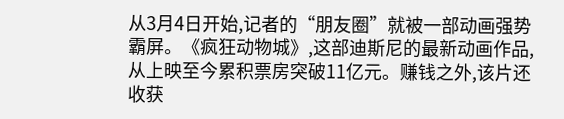从3月4日开始,记者的“朋友圈”就被一部动画强势霸屏。《疯狂动物城》,这部迪斯尼的最新动画作品,从上映至今累积票房突破11亿元。赚钱之外,该片还收获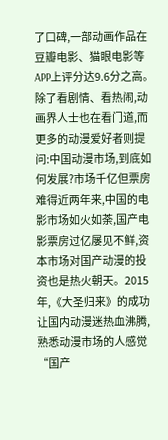了口碑,一部动画作品在豆瓣电影、猫眼电影等APP上评分达9.6分之高。除了看剧情、看热闹,动画界人士也在看门道,而更多的动漫爱好者则提问:中国动漫市场,到底如何发展?市场千亿但票房难得近两年来,中国的电影市场如火如荼,国产电影票房过亿屡见不鲜,资本市场对国产动漫的投资也是热火朝天。2015年,《大圣归来》的成功让国内动漫迷热血沸腾,熟悉动漫市场的人感觉“国产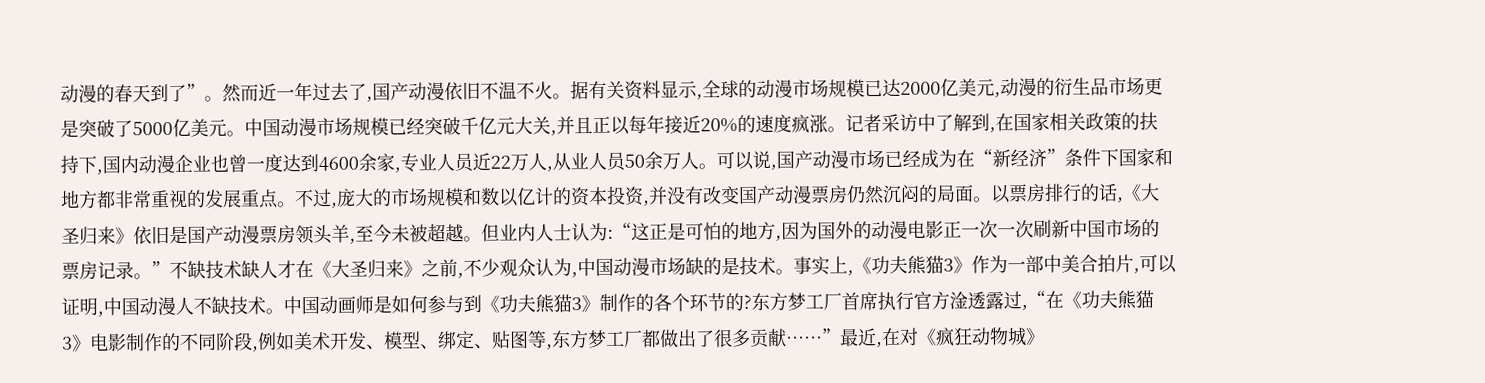动漫的春天到了”。然而近一年过去了,国产动漫依旧不温不火。据有关资料显示,全球的动漫市场规模已达2000亿美元,动漫的衍生品市场更是突破了5000亿美元。中国动漫市场规模已经突破千亿元大关,并且正以每年接近20%的速度疯涨。记者采访中了解到,在国家相关政策的扶持下,国内动漫企业也曾一度达到4600余家,专业人员近22万人,从业人员50余万人。可以说,国产动漫市场已经成为在“新经济”条件下国家和地方都非常重视的发展重点。不过,庞大的市场规模和数以亿计的资本投资,并没有改变国产动漫票房仍然沉闷的局面。以票房排行的话,《大圣归来》依旧是国产动漫票房领头羊,至今未被超越。但业内人士认为:“这正是可怕的地方,因为国外的动漫电影正一次一次刷新中国市场的票房记录。”不缺技术缺人才在《大圣归来》之前,不少观众认为,中国动漫市场缺的是技术。事实上,《功夫熊猫3》作为一部中美合拍片,可以证明,中国动漫人不缺技术。中国动画师是如何参与到《功夫熊猫3》制作的各个环节的?东方梦工厂首席执行官方淦透露过,“在《功夫熊猫3》电影制作的不同阶段,例如美术开发、模型、绑定、贴图等,东方梦工厂都做出了很多贡献……”最近,在对《疯狂动物城》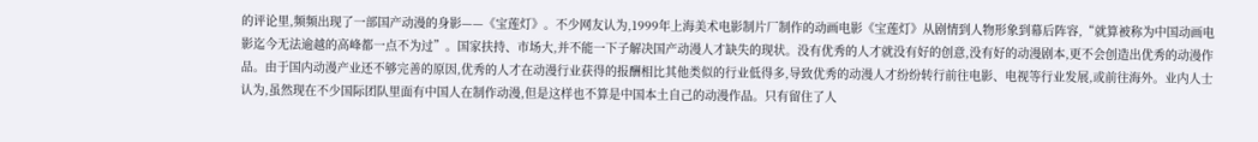的评论里,频频出现了一部国产动漫的身影——《宝莲灯》。不少网友认为,1999年上海美术电影制片厂制作的动画电影《宝莲灯》从剧情到人物形象到幕后阵容,“就算被称为中国动画电影迄今无法逾越的高峰都一点不为过”。国家扶持、市场大,并不能一下子解决国产动漫人才缺失的现状。没有优秀的人才就没有好的创意,没有好的动漫剧本,更不会创造出优秀的动漫作品。由于国内动漫产业还不够完善的原因,优秀的人才在动漫行业获得的报酬相比其他类似的行业低得多,导致优秀的动漫人才纷纷转行前往电影、电视等行业发展,或前往海外。业内人士认为,虽然现在不少国际团队里面有中国人在制作动漫,但是这样也不算是中国本土自己的动漫作品。只有留住了人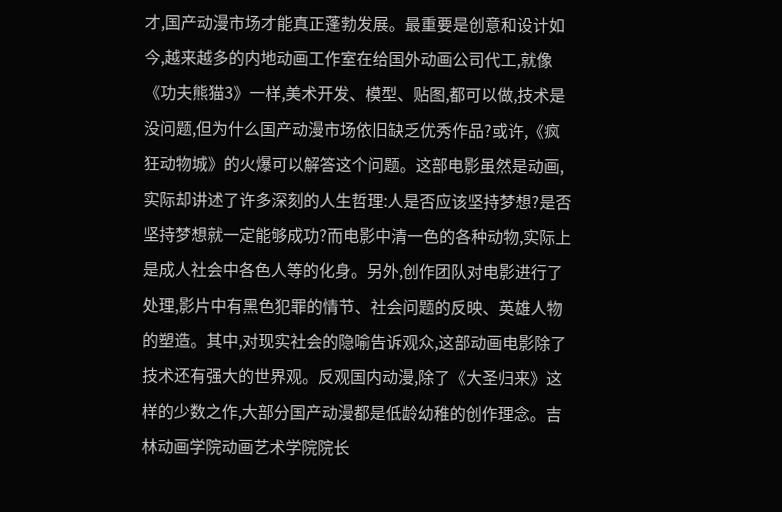才,国产动漫市场才能真正蓬勃发展。最重要是创意和设计如今,越来越多的内地动画工作室在给国外动画公司代工,就像《功夫熊猫3》一样,美术开发、模型、贴图,都可以做,技术是没问题,但为什么国产动漫市场依旧缺乏优秀作品?或许,《疯狂动物城》的火爆可以解答这个问题。这部电影虽然是动画,实际却讲述了许多深刻的人生哲理:人是否应该坚持梦想?是否坚持梦想就一定能够成功?而电影中清一色的各种动物,实际上是成人社会中各色人等的化身。另外,创作团队对电影进行了处理,影片中有黑色犯罪的情节、社会问题的反映、英雄人物的塑造。其中,对现实社会的隐喻告诉观众,这部动画电影除了技术还有强大的世界观。反观国内动漫,除了《大圣归来》这样的少数之作,大部分国产动漫都是低龄幼稚的创作理念。吉林动画学院动画艺术学院院长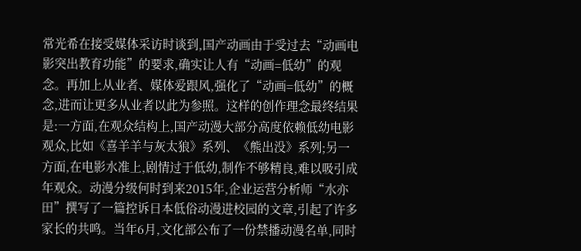常光希在接受媒体采访时谈到,国产动画由于受过去“动画电影突出教育功能”的要求,确实让人有“动画=低幼”的观念。再加上从业者、媒体爱跟风,强化了“动画=低幼”的概念,进而让更多从业者以此为参照。这样的创作理念最终结果是:一方面,在观众结构上,国产动漫大部分高度依赖低幼电影观众,比如《喜羊羊与灰太狼》系列、《熊出没》系列;另一方面,在电影水准上,剧情过于低幼,制作不够精良,难以吸引成年观众。动漫分级何时到来2015年,企业运营分析师“水亦田”撰写了一篇控诉日本低俗动漫进校园的文章,引起了许多家长的共鸣。当年6月,文化部公布了一份禁播动漫名单,同时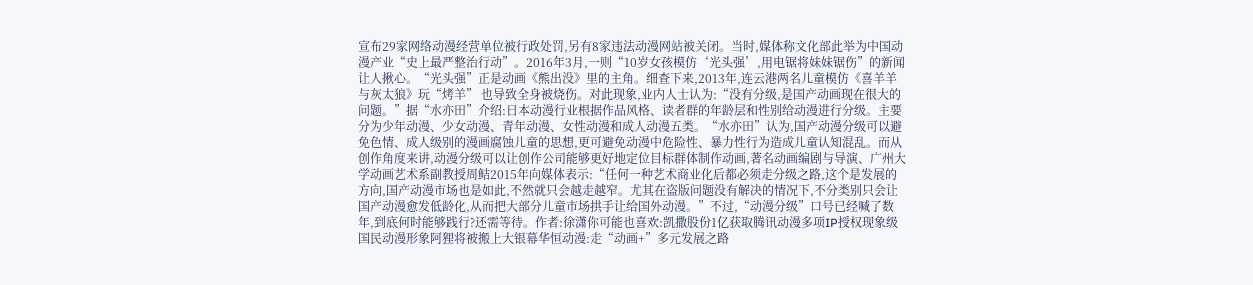宣布29家网络动漫经营单位被行政处罚,另有8家违法动漫网站被关闭。当时,媒体称文化部此举为中国动漫产业“史上最严整治行动”。2016年3月,一则“10岁女孩模仿‘光头强’,用电锯将妹妹锯伤”的新闻让人揪心。“光头强”正是动画《熊出没》里的主角。细查下来,2013年,连云港两名儿童模仿《喜羊羊与灰太狼》玩“烤羊” 也导致全身被烧伤。对此现象,业内人士认为:“没有分级,是国产动画现在很大的问题。”据“水亦田”介绍:日本动漫行业根据作品风格、读者群的年龄层和性别给动漫进行分级。主要分为少年动漫、少女动漫、青年动漫、女性动漫和成人动漫五类。“水亦田”认为,国产动漫分级可以避免色情、成人级别的漫画腐蚀儿童的思想,更可避免动漫中危险性、暴力性行为造成儿童认知混乱。而从创作角度来讲,动漫分级可以让创作公司能够更好地定位目标群体制作动画,著名动画编剧与导演、广州大学动画艺术系副教授周鲒2015年向媒体表示:“任何一种艺术商业化后都必须走分级之路,这个是发展的方向,国产动漫市场也是如此,不然就只会越走越窄。尤其在盗版问题没有解决的情况下,不分类别只会让国产动漫愈发低龄化,从而把大部分儿童市场拱手让给国外动漫。”不过,“动漫分级”口号已经喊了数年,到底何时能够践行?还需等待。作者:徐潇你可能也喜欢:凯撒股份1亿获取腾讯动漫多项IP授权现象级国民动漫形象阿狸将被搬上大银幕华恒动漫:走“动画+”多元发展之路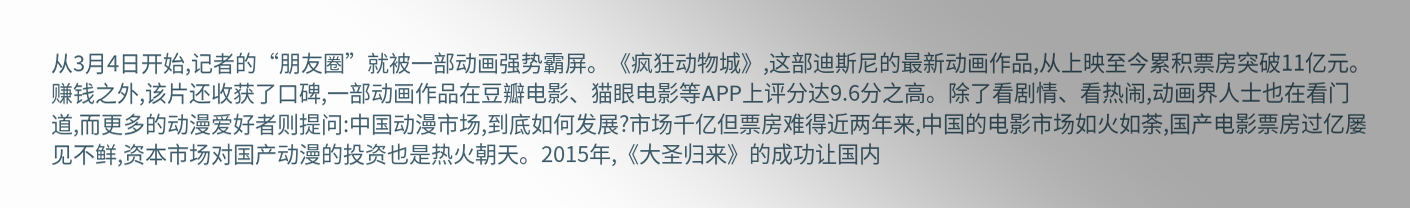从3月4日开始,记者的“朋友圈”就被一部动画强势霸屏。《疯狂动物城》,这部迪斯尼的最新动画作品,从上映至今累积票房突破11亿元。赚钱之外,该片还收获了口碑,一部动画作品在豆瓣电影、猫眼电影等APP上评分达9.6分之高。除了看剧情、看热闹,动画界人士也在看门道,而更多的动漫爱好者则提问:中国动漫市场,到底如何发展?市场千亿但票房难得近两年来,中国的电影市场如火如荼,国产电影票房过亿屡见不鲜,资本市场对国产动漫的投资也是热火朝天。2015年,《大圣归来》的成功让国内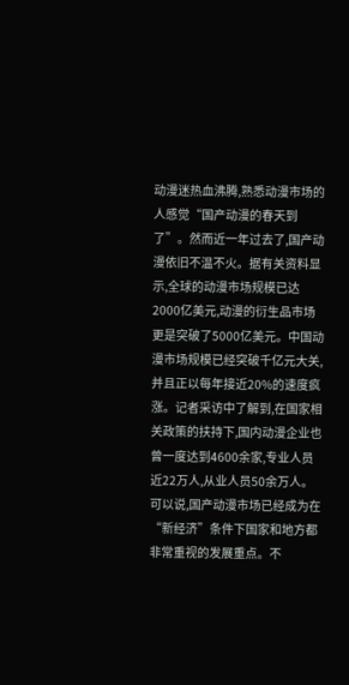动漫迷热血沸腾,熟悉动漫市场的人感觉“国产动漫的春天到了”。然而近一年过去了,国产动漫依旧不温不火。据有关资料显示,全球的动漫市场规模已达2000亿美元,动漫的衍生品市场更是突破了5000亿美元。中国动漫市场规模已经突破千亿元大关,并且正以每年接近20%的速度疯涨。记者采访中了解到,在国家相关政策的扶持下,国内动漫企业也曾一度达到4600余家,专业人员近22万人,从业人员50余万人。可以说,国产动漫市场已经成为在“新经济”条件下国家和地方都非常重视的发展重点。不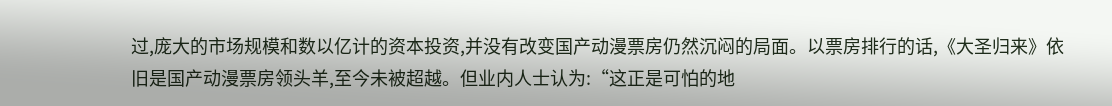过,庞大的市场规模和数以亿计的资本投资,并没有改变国产动漫票房仍然沉闷的局面。以票房排行的话,《大圣归来》依旧是国产动漫票房领头羊,至今未被超越。但业内人士认为:“这正是可怕的地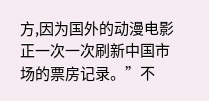方,因为国外的动漫电影正一次一次刷新中国市场的票房记录。”不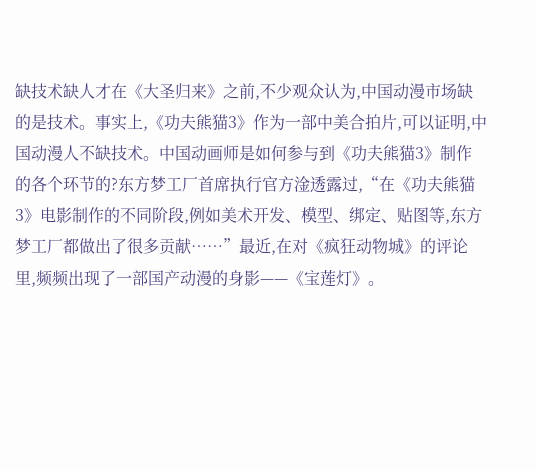缺技术缺人才在《大圣归来》之前,不少观众认为,中国动漫市场缺的是技术。事实上,《功夫熊猫3》作为一部中美合拍片,可以证明,中国动漫人不缺技术。中国动画师是如何参与到《功夫熊猫3》制作的各个环节的?东方梦工厂首席执行官方淦透露过,“在《功夫熊猫3》电影制作的不同阶段,例如美术开发、模型、绑定、贴图等,东方梦工厂都做出了很多贡献……”最近,在对《疯狂动物城》的评论里,频频出现了一部国产动漫的身影——《宝莲灯》。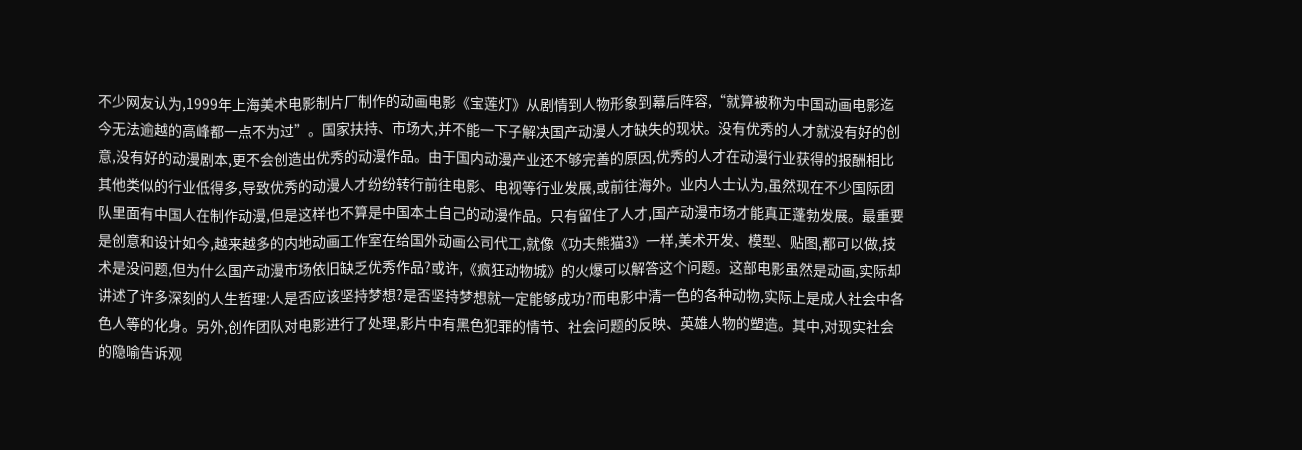不少网友认为,1999年上海美术电影制片厂制作的动画电影《宝莲灯》从剧情到人物形象到幕后阵容,“就算被称为中国动画电影迄今无法逾越的高峰都一点不为过”。国家扶持、市场大,并不能一下子解决国产动漫人才缺失的现状。没有优秀的人才就没有好的创意,没有好的动漫剧本,更不会创造出优秀的动漫作品。由于国内动漫产业还不够完善的原因,优秀的人才在动漫行业获得的报酬相比其他类似的行业低得多,导致优秀的动漫人才纷纷转行前往电影、电视等行业发展,或前往海外。业内人士认为,虽然现在不少国际团队里面有中国人在制作动漫,但是这样也不算是中国本土自己的动漫作品。只有留住了人才,国产动漫市场才能真正蓬勃发展。最重要是创意和设计如今,越来越多的内地动画工作室在给国外动画公司代工,就像《功夫熊猫3》一样,美术开发、模型、贴图,都可以做,技术是没问题,但为什么国产动漫市场依旧缺乏优秀作品?或许,《疯狂动物城》的火爆可以解答这个问题。这部电影虽然是动画,实际却讲述了许多深刻的人生哲理:人是否应该坚持梦想?是否坚持梦想就一定能够成功?而电影中清一色的各种动物,实际上是成人社会中各色人等的化身。另外,创作团队对电影进行了处理,影片中有黑色犯罪的情节、社会问题的反映、英雄人物的塑造。其中,对现实社会的隐喻告诉观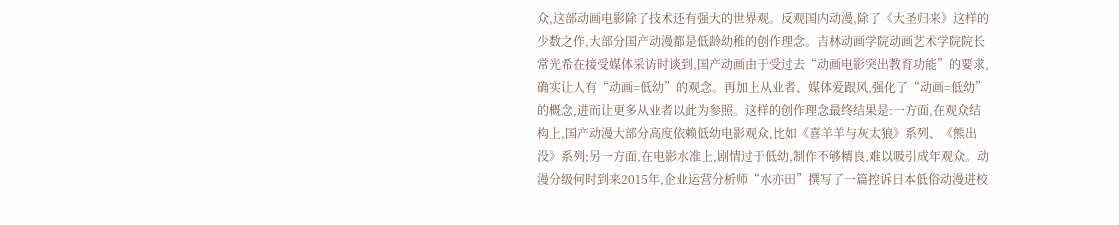众,这部动画电影除了技术还有强大的世界观。反观国内动漫,除了《大圣归来》这样的少数之作,大部分国产动漫都是低龄幼稚的创作理念。吉林动画学院动画艺术学院院长常光希在接受媒体采访时谈到,国产动画由于受过去“动画电影突出教育功能”的要求,确实让人有“动画=低幼”的观念。再加上从业者、媒体爱跟风,强化了“动画=低幼”的概念,进而让更多从业者以此为参照。这样的创作理念最终结果是:一方面,在观众结构上,国产动漫大部分高度依赖低幼电影观众,比如《喜羊羊与灰太狼》系列、《熊出没》系列;另一方面,在电影水准上,剧情过于低幼,制作不够精良,难以吸引成年观众。动漫分级何时到来2015年,企业运营分析师“水亦田”撰写了一篇控诉日本低俗动漫进校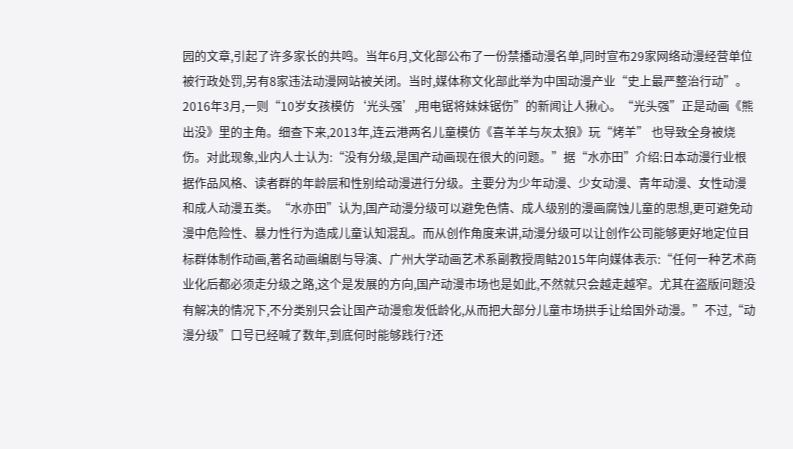园的文章,引起了许多家长的共鸣。当年6月,文化部公布了一份禁播动漫名单,同时宣布29家网络动漫经营单位被行政处罚,另有8家违法动漫网站被关闭。当时,媒体称文化部此举为中国动漫产业“史上最严整治行动”。2016年3月,一则“10岁女孩模仿‘光头强’,用电锯将妹妹锯伤”的新闻让人揪心。“光头强”正是动画《熊出没》里的主角。细查下来,2013年,连云港两名儿童模仿《喜羊羊与灰太狼》玩“烤羊” 也导致全身被烧伤。对此现象,业内人士认为:“没有分级,是国产动画现在很大的问题。”据“水亦田”介绍:日本动漫行业根据作品风格、读者群的年龄层和性别给动漫进行分级。主要分为少年动漫、少女动漫、青年动漫、女性动漫和成人动漫五类。“水亦田”认为,国产动漫分级可以避免色情、成人级别的漫画腐蚀儿童的思想,更可避免动漫中危险性、暴力性行为造成儿童认知混乱。而从创作角度来讲,动漫分级可以让创作公司能够更好地定位目标群体制作动画,著名动画编剧与导演、广州大学动画艺术系副教授周鲒2015年向媒体表示:“任何一种艺术商业化后都必须走分级之路,这个是发展的方向,国产动漫市场也是如此,不然就只会越走越窄。尤其在盗版问题没有解决的情况下,不分类别只会让国产动漫愈发低龄化,从而把大部分儿童市场拱手让给国外动漫。”不过,“动漫分级”口号已经喊了数年,到底何时能够践行?还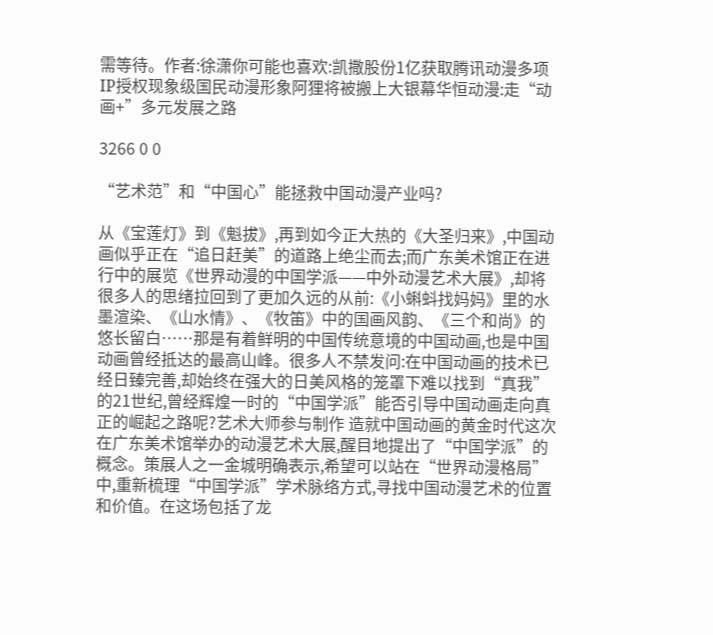需等待。作者:徐潇你可能也喜欢:凯撒股份1亿获取腾讯动漫多项IP授权现象级国民动漫形象阿狸将被搬上大银幕华恒动漫:走“动画+”多元发展之路

3266 0 0

“艺术范”和“中国心”能拯救中国动漫产业吗?

从《宝莲灯》到《魁拔》,再到如今正大热的《大圣归来》,中国动画似乎正在“追日赶美”的道路上绝尘而去;而广东美术馆正在进行中的展览《世界动漫的中国学派——中外动漫艺术大展》,却将很多人的思绪拉回到了更加久远的从前:《小蝌蚪找妈妈》里的水墨渲染、《山水情》、《牧笛》中的国画风韵、《三个和尚》的悠长留白……那是有着鲜明的中国传统意境的中国动画,也是中国动画曾经抵达的最高山峰。很多人不禁发问:在中国动画的技术已经日臻完善,却始终在强大的日美风格的笼罩下难以找到“真我”的21世纪,曾经辉煌一时的“中国学派”能否引导中国动画走向真正的崛起之路呢?艺术大师参与制作 造就中国动画的黄金时代这次在广东美术馆举办的动漫艺术大展,醒目地提出了“中国学派”的概念。策展人之一金城明确表示,希望可以站在“世界动漫格局”中,重新梳理“中国学派”学术脉络方式,寻找中国动漫艺术的位置和价值。在这场包括了龙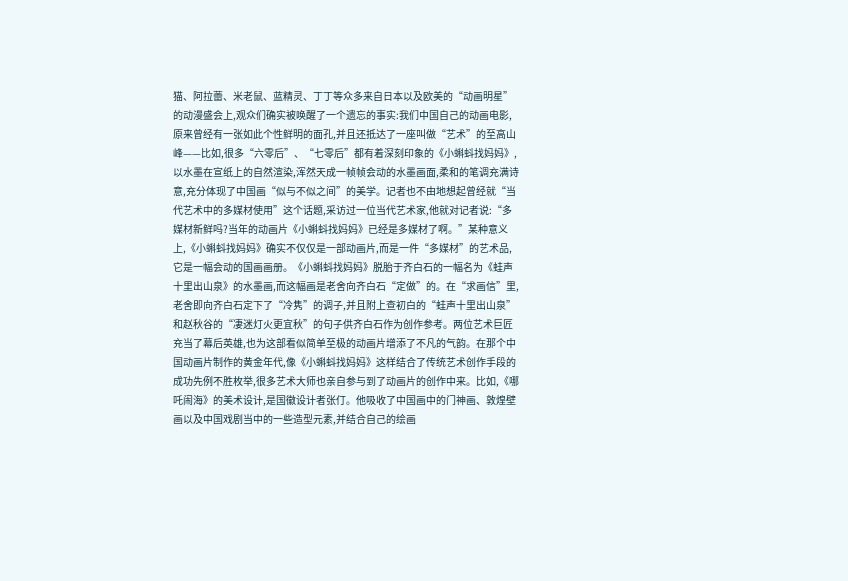猫、阿拉蕾、米老鼠、蓝精灵、丁丁等众多来自日本以及欧美的“动画明星”的动漫盛会上,观众们确实被唤醒了一个遗忘的事实:我们中国自己的动画电影,原来曾经有一张如此个性鲜明的面孔,并且还抵达了一座叫做“艺术”的至高山峰——比如,很多“六零后”、“七零后”都有着深刻印象的《小蝌蚪找妈妈》,以水墨在宣纸上的自然渲染,浑然天成一帧帧会动的水墨画面,柔和的笔调充满诗意,充分体现了中国画“似与不似之间”的美学。记者也不由地想起曾经就“当代艺术中的多媒材使用”这个话题,采访过一位当代艺术家,他就对记者说:“多媒材新鲜吗?当年的动画片《小蝌蚪找妈妈》已经是多媒材了啊。”某种意义上,《小蝌蚪找妈妈》确实不仅仅是一部动画片,而是一件“多媒材”的艺术品,它是一幅会动的国画画册。《小蝌蚪找妈妈》脱胎于齐白石的一幅名为《蛙声十里出山泉》的水墨画,而这幅画是老舍向齐白石“定做”的。在“求画信”里,老舍即向齐白石定下了“冷隽”的调子,并且附上查初白的“蛙声十里出山泉”和赵秋谷的“凄迷灯火更宜秋”的句子供齐白石作为创作参考。两位艺术巨匠充当了幕后英雄,也为这部看似简单至极的动画片增添了不凡的气韵。在那个中国动画片制作的黄金年代,像《小蝌蚪找妈妈》这样结合了传统艺术创作手段的成功先例不胜枚举,很多艺术大师也亲自参与到了动画片的创作中来。比如,《哪吒闹海》的美术设计,是国徽设计者张仃。他吸收了中国画中的门神画、敦煌壁画以及中国戏剧当中的一些造型元素,并结合自己的绘画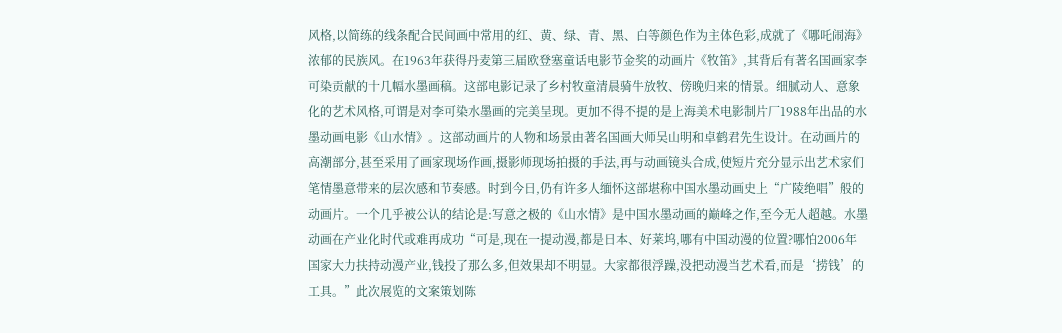风格,以简练的线条配合民间画中常用的红、黄、绿、青、黑、白等颜色作为主体色彩,成就了《哪吒闹海》浓郁的民族风。在1963年获得丹麦第三届欧登塞童话电影节金奖的动画片《牧笛》,其背后有著名国画家李可染贡献的十几幅水墨画稿。这部电影记录了乡村牧童清晨骑牛放牧、傍晚归来的情景。细腻动人、意象化的艺术风格,可谓是对李可染水墨画的完美呈现。更加不得不提的是上海美术电影制片厂1988年出品的水墨动画电影《山水情》。这部动画片的人物和场景由著名国画大师吴山明和卓鹤君先生设计。在动画片的高潮部分,甚至采用了画家现场作画,摄影师现场拍摄的手法,再与动画镜头合成,使短片充分显示出艺术家们笔情墨意带来的层次感和节奏感。时到今日,仍有许多人缅怀这部堪称中国水墨动画史上“广陵绝唱”般的动画片。一个几乎被公认的结论是:写意之极的《山水情》是中国水墨动画的巅峰之作,至今无人超越。水墨动画在产业化时代或难再成功“可是,现在一提动漫,都是日本、好莱坞,哪有中国动漫的位置?哪怕2006年国家大力扶持动漫产业,钱投了那么多,但效果却不明显。大家都很浮躁,没把动漫当艺术看,而是‘捞钱’的工具。”此次展览的文案策划陈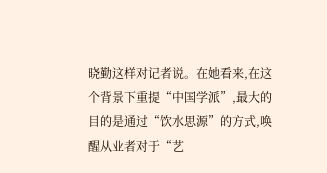晓勤这样对记者说。在她看来,在这个背景下重提“中国学派”,最大的目的是通过“饮水思源”的方式,唤醒从业者对于“艺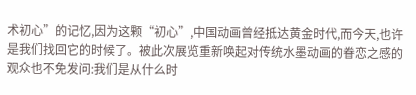术初心”的记忆,因为这颗“初心”,中国动画曾经抵达黄金时代,而今天,也许是我们找回它的时候了。被此次展览重新唤起对传统水墨动画的眷恋之感的观众也不免发问:我们是从什么时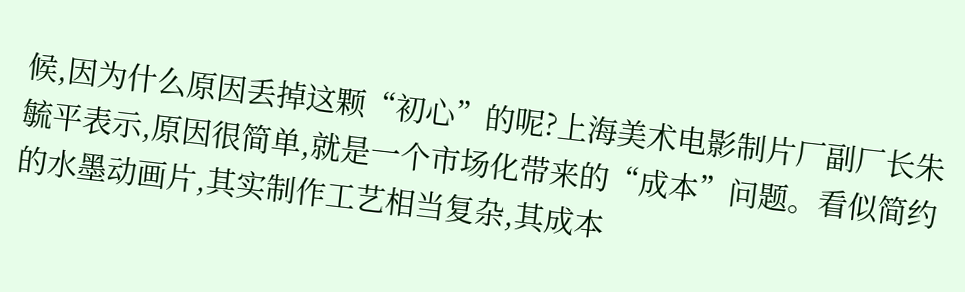候,因为什么原因丢掉这颗“初心”的呢?上海美术电影制片厂副厂长朱毓平表示,原因很简单,就是一个市场化带来的“成本”问题。看似简约的水墨动画片,其实制作工艺相当复杂,其成本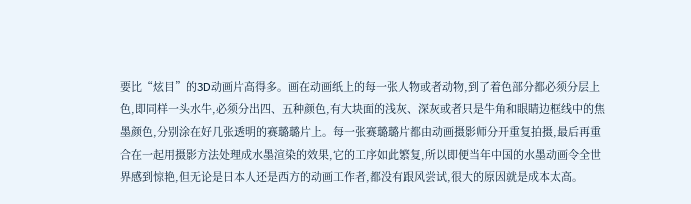要比“炫目”的3D动画片高得多。画在动画纸上的每一张人物或者动物,到了着色部分都必须分层上色,即同样一头水牛,必须分出四、五种颜色,有大块面的浅灰、深灰或者只是牛角和眼睛边框线中的焦墨颜色,分别涂在好几张透明的赛璐璐片上。每一张赛璐璐片都由动画摄影师分开重复拍摄,最后再重合在一起用摄影方法处理成水墨渲染的效果,它的工序如此繁复,所以即便当年中国的水墨动画令全世界感到惊艳,但无论是日本人还是西方的动画工作者,都没有跟风尝试,很大的原因就是成本太高。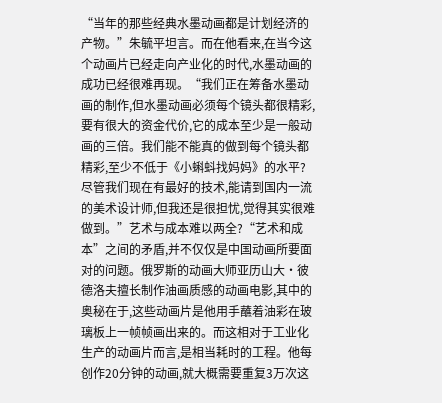“当年的那些经典水墨动画都是计划经济的产物。”朱毓平坦言。而在他看来,在当今这个动画片已经走向产业化的时代,水墨动画的成功已经很难再现。“我们正在筹备水墨动画的制作,但水墨动画必须每个镜头都很精彩,要有很大的资金代价,它的成本至少是一般动画的三倍。我们能不能真的做到每个镜头都精彩,至少不低于《小蝌蚪找妈妈》的水平?尽管我们现在有最好的技术,能请到国内一流的美术设计师,但我还是很担忧,觉得其实很难做到。”艺术与成本难以两全?“艺术和成本”之间的矛盾,并不仅仅是中国动画所要面对的问题。俄罗斯的动画大师亚历山大·彼德洛夫擅长制作油画质感的动画电影,其中的奥秘在于,这些动画片是他用手蘸着油彩在玻璃板上一帧帧画出来的。而这相对于工业化生产的动画片而言,是相当耗时的工程。他每创作20分钟的动画,就大概需要重复3万次这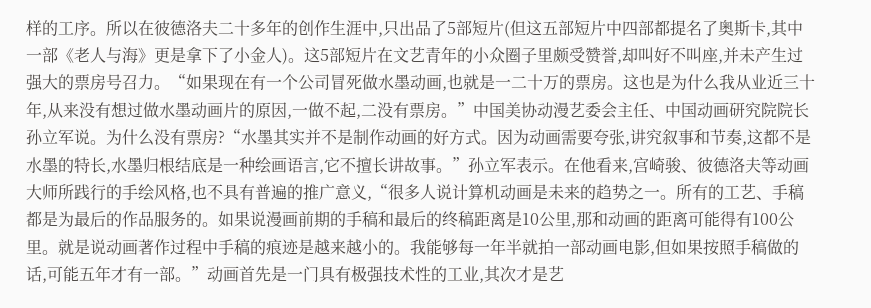样的工序。所以在彼德洛夫二十多年的创作生涯中,只出品了5部短片(但这五部短片中四部都提名了奥斯卡,其中一部《老人与海》更是拿下了小金人)。这5部短片在文艺青年的小众圈子里颇受赞誉,却叫好不叫座,并未产生过强大的票房号召力。“如果现在有一个公司冒死做水墨动画,也就是一二十万的票房。这也是为什么我从业近三十年,从来没有想过做水墨动画片的原因,一做不起,二没有票房。”中国美协动漫艺委会主任、中国动画研究院院长孙立军说。为什么没有票房?“水墨其实并不是制作动画的好方式。因为动画需要夸张,讲究叙事和节奏,这都不是水墨的特长,水墨归根结底是一种绘画语言,它不擅长讲故事。”孙立军表示。在他看来,宫崎骏、彼德洛夫等动画大师所践行的手绘风格,也不具有普遍的推广意义,“很多人说计算机动画是未来的趋势之一。所有的工艺、手稿都是为最后的作品服务的。如果说漫画前期的手稿和最后的终稿距离是10公里,那和动画的距离可能得有100公里。就是说动画著作过程中手稿的痕迹是越来越小的。我能够每一年半就拍一部动画电影,但如果按照手稿做的话,可能五年才有一部。”动画首先是一门具有极强技术性的工业,其次才是艺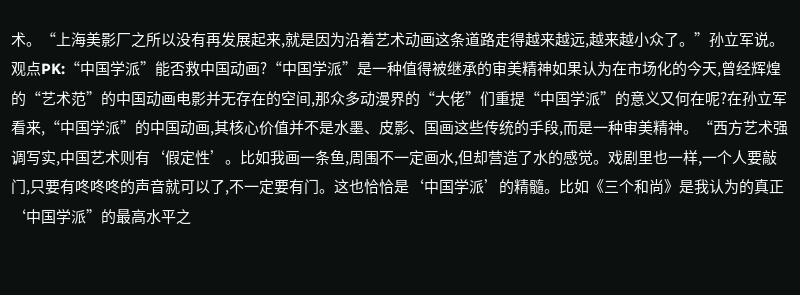术。“上海美影厂之所以没有再发展起来,就是因为沿着艺术动画这条道路走得越来越远,越来越小众了。”孙立军说。观点PK:“中国学派”能否救中国动画?“中国学派”是一种值得被继承的审美精神如果认为在市场化的今天,曾经辉煌的“艺术范”的中国动画电影并无存在的空间,那众多动漫界的“大佬”们重提“中国学派”的意义又何在呢?在孙立军看来,“中国学派”的中国动画,其核心价值并不是水墨、皮影、国画这些传统的手段,而是一种审美精神。“西方艺术强调写实,中国艺术则有‘假定性’。比如我画一条鱼,周围不一定画水,但却营造了水的感觉。戏剧里也一样,一个人要敲门,只要有咚咚咚的声音就可以了,不一定要有门。这也恰恰是‘中国学派’的精髓。比如《三个和尚》是我认为的真正‘中国学派”的最高水平之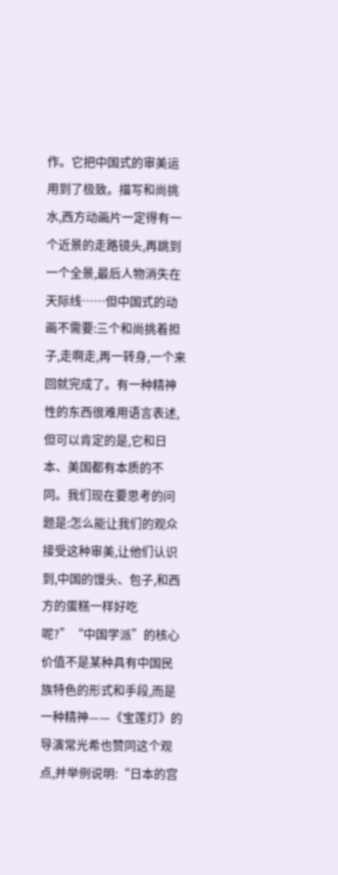作。它把中国式的审美运用到了极致。描写和尚挑水,西方动画片一定得有一个近景的走路镜头,再跳到一个全景,最后人物消失在天际线……但中国式的动画不需要:三个和尚挑着担子,走啊走,再一转身,一个来回就完成了。有一种精神性的东西很难用语言表述,但可以肯定的是,它和日本、美国都有本质的不同。我们现在要思考的问题是:怎么能让我们的观众接受这种审美,让他们认识到,中国的馒头、包子,和西方的蛋糕一样好吃呢?”“中国学派”的核心价值不是某种具有中国民族特色的形式和手段,而是一种精神——《宝莲灯》的导演常光希也赞同这个观点,并举例说明:“日本的宫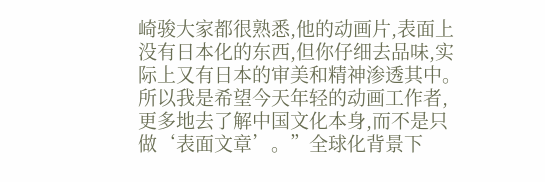崎骏大家都很熟悉,他的动画片,表面上没有日本化的东西,但你仔细去品味,实际上又有日本的审美和精神渗透其中。所以我是希望今天年轻的动画工作者,更多地去了解中国文化本身,而不是只做‘表面文章’。”全球化背景下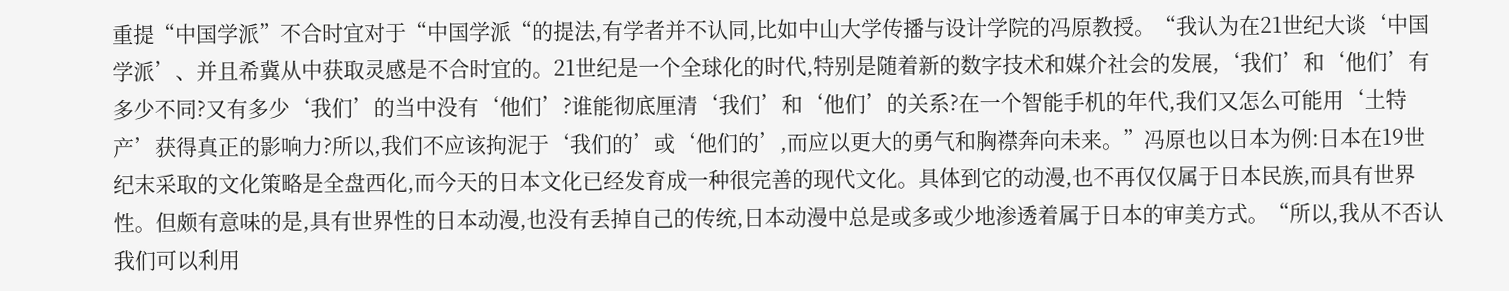重提“中国学派”不合时宜对于“中国学派“的提法,有学者并不认同,比如中山大学传播与设计学院的冯原教授。“我认为在21世纪大谈‘中国学派’、并且希冀从中获取灵感是不合时宜的。21世纪是一个全球化的时代,特别是随着新的数字技术和媒介社会的发展,‘我们’和‘他们’有多少不同?又有多少‘我们’的当中没有‘他们’?谁能彻底厘清‘我们’和‘他们’的关系?在一个智能手机的年代,我们又怎么可能用‘土特产’获得真正的影响力?所以,我们不应该拘泥于‘我们的’或‘他们的’,而应以更大的勇气和胸襟奔向未来。”冯原也以日本为例:日本在19世纪末采取的文化策略是全盘西化,而今天的日本文化已经发育成一种很完善的现代文化。具体到它的动漫,也不再仅仅属于日本民族,而具有世界性。但颇有意味的是,具有世界性的日本动漫,也没有丢掉自己的传统,日本动漫中总是或多或少地渗透着属于日本的审美方式。“所以,我从不否认我们可以利用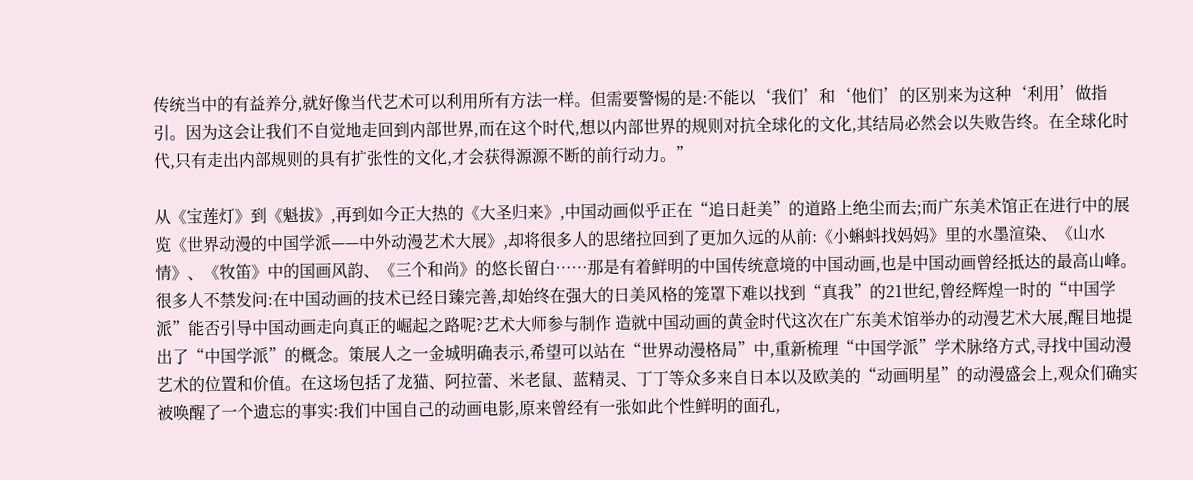传统当中的有益养分,就好像当代艺术可以利用所有方法一样。但需要警惕的是:不能以‘我们’和‘他们’的区别来为这种‘利用’做指引。因为这会让我们不自觉地走回到内部世界,而在这个时代,想以内部世界的规则对抗全球化的文化,其结局必然会以失败告终。在全球化时代,只有走出内部规则的具有扩张性的文化,才会获得源源不断的前行动力。”

从《宝莲灯》到《魁拔》,再到如今正大热的《大圣归来》,中国动画似乎正在“追日赶美”的道路上绝尘而去;而广东美术馆正在进行中的展览《世界动漫的中国学派——中外动漫艺术大展》,却将很多人的思绪拉回到了更加久远的从前:《小蝌蚪找妈妈》里的水墨渲染、《山水情》、《牧笛》中的国画风韵、《三个和尚》的悠长留白……那是有着鲜明的中国传统意境的中国动画,也是中国动画曾经抵达的最高山峰。很多人不禁发问:在中国动画的技术已经日臻完善,却始终在强大的日美风格的笼罩下难以找到“真我”的21世纪,曾经辉煌一时的“中国学派”能否引导中国动画走向真正的崛起之路呢?艺术大师参与制作 造就中国动画的黄金时代这次在广东美术馆举办的动漫艺术大展,醒目地提出了“中国学派”的概念。策展人之一金城明确表示,希望可以站在“世界动漫格局”中,重新梳理“中国学派”学术脉络方式,寻找中国动漫艺术的位置和价值。在这场包括了龙猫、阿拉蕾、米老鼠、蓝精灵、丁丁等众多来自日本以及欧美的“动画明星”的动漫盛会上,观众们确实被唤醒了一个遗忘的事实:我们中国自己的动画电影,原来曾经有一张如此个性鲜明的面孔,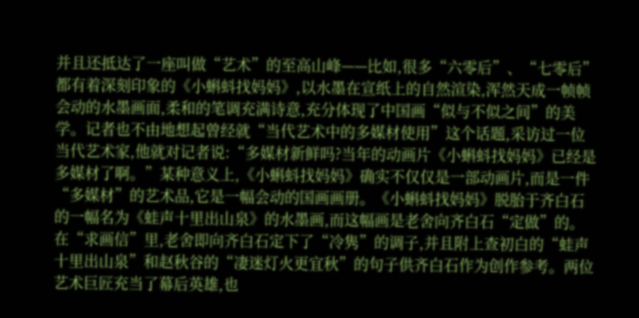并且还抵达了一座叫做“艺术”的至高山峰——比如,很多“六零后”、“七零后”都有着深刻印象的《小蝌蚪找妈妈》,以水墨在宣纸上的自然渲染,浑然天成一帧帧会动的水墨画面,柔和的笔调充满诗意,充分体现了中国画“似与不似之间”的美学。记者也不由地想起曾经就“当代艺术中的多媒材使用”这个话题,采访过一位当代艺术家,他就对记者说:“多媒材新鲜吗?当年的动画片《小蝌蚪找妈妈》已经是多媒材了啊。”某种意义上,《小蝌蚪找妈妈》确实不仅仅是一部动画片,而是一件“多媒材”的艺术品,它是一幅会动的国画画册。《小蝌蚪找妈妈》脱胎于齐白石的一幅名为《蛙声十里出山泉》的水墨画,而这幅画是老舍向齐白石“定做”的。在“求画信”里,老舍即向齐白石定下了“冷隽”的调子,并且附上查初白的“蛙声十里出山泉”和赵秋谷的“凄迷灯火更宜秋”的句子供齐白石作为创作参考。两位艺术巨匠充当了幕后英雄,也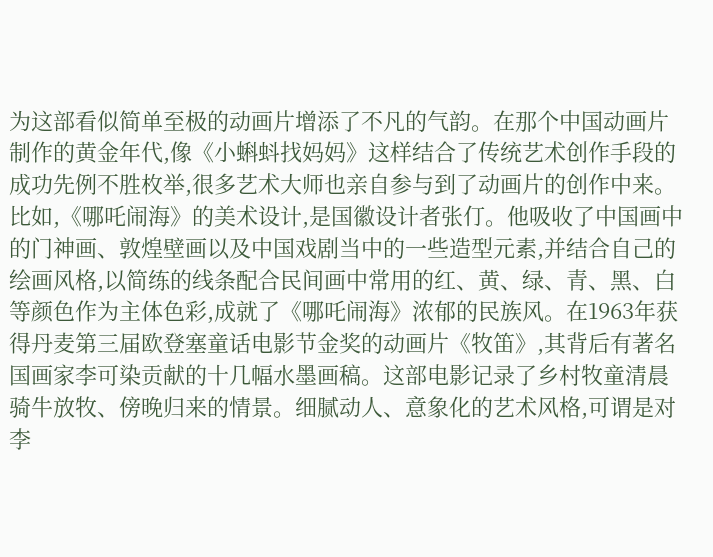为这部看似简单至极的动画片增添了不凡的气韵。在那个中国动画片制作的黄金年代,像《小蝌蚪找妈妈》这样结合了传统艺术创作手段的成功先例不胜枚举,很多艺术大师也亲自参与到了动画片的创作中来。比如,《哪吒闹海》的美术设计,是国徽设计者张仃。他吸收了中国画中的门神画、敦煌壁画以及中国戏剧当中的一些造型元素,并结合自己的绘画风格,以简练的线条配合民间画中常用的红、黄、绿、青、黑、白等颜色作为主体色彩,成就了《哪吒闹海》浓郁的民族风。在1963年获得丹麦第三届欧登塞童话电影节金奖的动画片《牧笛》,其背后有著名国画家李可染贡献的十几幅水墨画稿。这部电影记录了乡村牧童清晨骑牛放牧、傍晚归来的情景。细腻动人、意象化的艺术风格,可谓是对李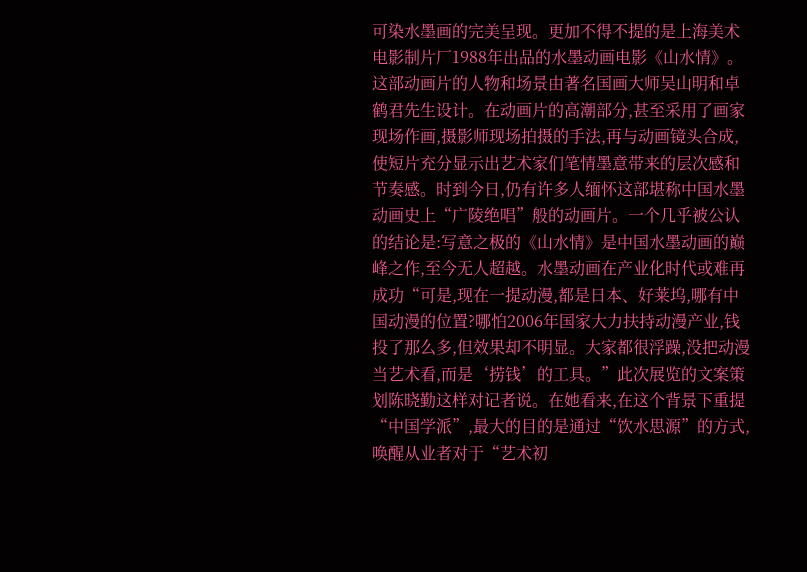可染水墨画的完美呈现。更加不得不提的是上海美术电影制片厂1988年出品的水墨动画电影《山水情》。这部动画片的人物和场景由著名国画大师吴山明和卓鹤君先生设计。在动画片的高潮部分,甚至采用了画家现场作画,摄影师现场拍摄的手法,再与动画镜头合成,使短片充分显示出艺术家们笔情墨意带来的层次感和节奏感。时到今日,仍有许多人缅怀这部堪称中国水墨动画史上“广陵绝唱”般的动画片。一个几乎被公认的结论是:写意之极的《山水情》是中国水墨动画的巅峰之作,至今无人超越。水墨动画在产业化时代或难再成功“可是,现在一提动漫,都是日本、好莱坞,哪有中国动漫的位置?哪怕2006年国家大力扶持动漫产业,钱投了那么多,但效果却不明显。大家都很浮躁,没把动漫当艺术看,而是‘捞钱’的工具。”此次展览的文案策划陈晓勤这样对记者说。在她看来,在这个背景下重提“中国学派”,最大的目的是通过“饮水思源”的方式,唤醒从业者对于“艺术初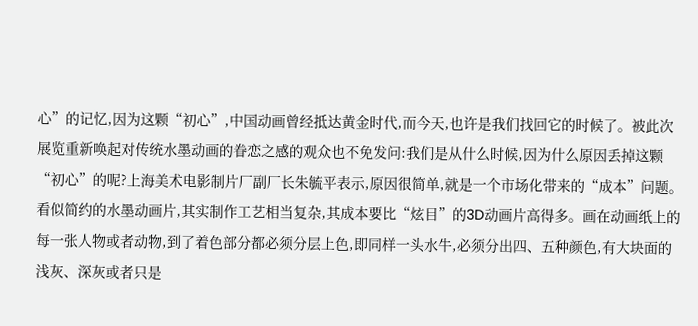心”的记忆,因为这颗“初心”,中国动画曾经抵达黄金时代,而今天,也许是我们找回它的时候了。被此次展览重新唤起对传统水墨动画的眷恋之感的观众也不免发问:我们是从什么时候,因为什么原因丢掉这颗“初心”的呢?上海美术电影制片厂副厂长朱毓平表示,原因很简单,就是一个市场化带来的“成本”问题。看似简约的水墨动画片,其实制作工艺相当复杂,其成本要比“炫目”的3D动画片高得多。画在动画纸上的每一张人物或者动物,到了着色部分都必须分层上色,即同样一头水牛,必须分出四、五种颜色,有大块面的浅灰、深灰或者只是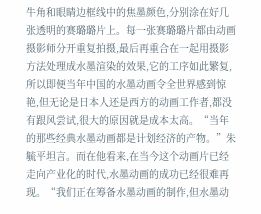牛角和眼睛边框线中的焦墨颜色,分别涂在好几张透明的赛璐璐片上。每一张赛璐璐片都由动画摄影师分开重复拍摄,最后再重合在一起用摄影方法处理成水墨渲染的效果,它的工序如此繁复,所以即便当年中国的水墨动画令全世界感到惊艳,但无论是日本人还是西方的动画工作者,都没有跟风尝试,很大的原因就是成本太高。“当年的那些经典水墨动画都是计划经济的产物。”朱毓平坦言。而在他看来,在当今这个动画片已经走向产业化的时代,水墨动画的成功已经很难再现。“我们正在筹备水墨动画的制作,但水墨动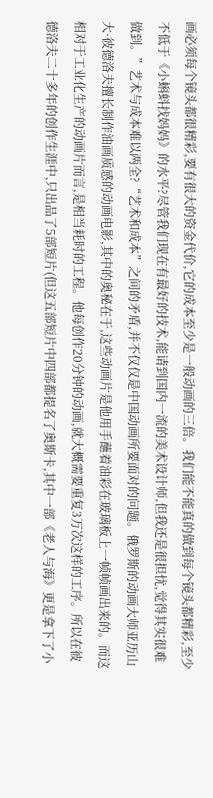画必须每个镜头都很精彩,要有很大的资金代价,它的成本至少是一般动画的三倍。我们能不能真的做到每个镜头都精彩,至少不低于《小蝌蚪找妈妈》的水平?尽管我们现在有最好的技术,能请到国内一流的美术设计师,但我还是很担忧,觉得其实很难做到。”艺术与成本难以两全?“艺术和成本”之间的矛盾,并不仅仅是中国动画所要面对的问题。俄罗斯的动画大师亚历山大·彼德洛夫擅长制作油画质感的动画电影,其中的奥秘在于,这些动画片是他用手蘸着油彩在玻璃板上一帧帧画出来的。而这相对于工业化生产的动画片而言,是相当耗时的工程。他每创作20分钟的动画,就大概需要重复3万次这样的工序。所以在彼德洛夫二十多年的创作生涯中,只出品了5部短片(但这五部短片中四部都提名了奥斯卡,其中一部《老人与海》更是拿下了小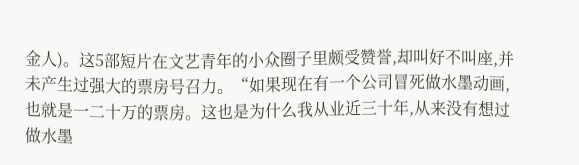金人)。这5部短片在文艺青年的小众圈子里颇受赞誉,却叫好不叫座,并未产生过强大的票房号召力。“如果现在有一个公司冒死做水墨动画,也就是一二十万的票房。这也是为什么我从业近三十年,从来没有想过做水墨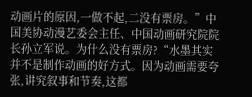动画片的原因,一做不起,二没有票房。”中国美协动漫艺委会主任、中国动画研究院院长孙立军说。为什么没有票房?“水墨其实并不是制作动画的好方式。因为动画需要夸张,讲究叙事和节奏,这都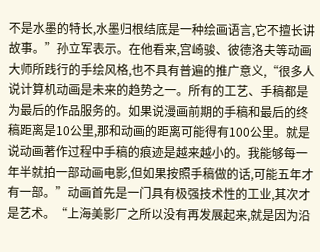不是水墨的特长,水墨归根结底是一种绘画语言,它不擅长讲故事。”孙立军表示。在他看来,宫崎骏、彼德洛夫等动画大师所践行的手绘风格,也不具有普遍的推广意义,“很多人说计算机动画是未来的趋势之一。所有的工艺、手稿都是为最后的作品服务的。如果说漫画前期的手稿和最后的终稿距离是10公里,那和动画的距离可能得有100公里。就是说动画著作过程中手稿的痕迹是越来越小的。我能够每一年半就拍一部动画电影,但如果按照手稿做的话,可能五年才有一部。”动画首先是一门具有极强技术性的工业,其次才是艺术。“上海美影厂之所以没有再发展起来,就是因为沿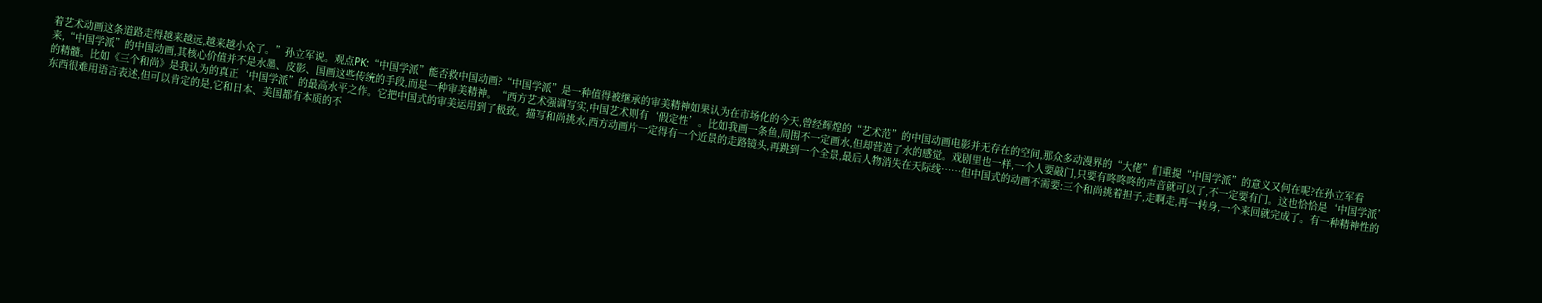着艺术动画这条道路走得越来越远,越来越小众了。”孙立军说。观点PK:“中国学派”能否救中国动画?“中国学派”是一种值得被继承的审美精神如果认为在市场化的今天,曾经辉煌的“艺术范”的中国动画电影并无存在的空间,那众多动漫界的“大佬”们重提“中国学派”的意义又何在呢?在孙立军看来,“中国学派”的中国动画,其核心价值并不是水墨、皮影、国画这些传统的手段,而是一种审美精神。“西方艺术强调写实,中国艺术则有‘假定性’。比如我画一条鱼,周围不一定画水,但却营造了水的感觉。戏剧里也一样,一个人要敲门,只要有咚咚咚的声音就可以了,不一定要有门。这也恰恰是‘中国学派’的精髓。比如《三个和尚》是我认为的真正‘中国学派”的最高水平之作。它把中国式的审美运用到了极致。描写和尚挑水,西方动画片一定得有一个近景的走路镜头,再跳到一个全景,最后人物消失在天际线……但中国式的动画不需要:三个和尚挑着担子,走啊走,再一转身,一个来回就完成了。有一种精神性的东西很难用语言表述,但可以肯定的是,它和日本、美国都有本质的不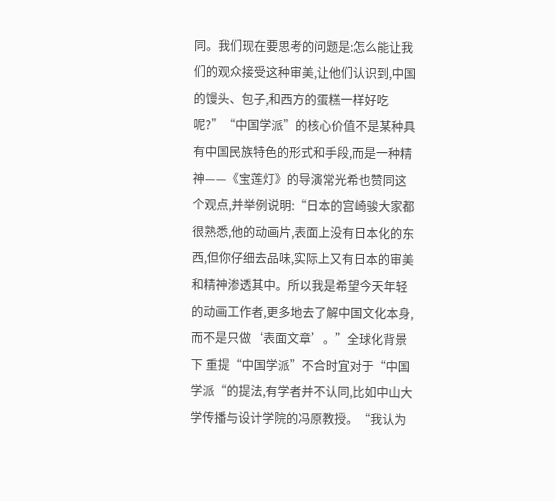同。我们现在要思考的问题是:怎么能让我们的观众接受这种审美,让他们认识到,中国的馒头、包子,和西方的蛋糕一样好吃呢?”“中国学派”的核心价值不是某种具有中国民族特色的形式和手段,而是一种精神——《宝莲灯》的导演常光希也赞同这个观点,并举例说明:“日本的宫崎骏大家都很熟悉,他的动画片,表面上没有日本化的东西,但你仔细去品味,实际上又有日本的审美和精神渗透其中。所以我是希望今天年轻的动画工作者,更多地去了解中国文化本身,而不是只做‘表面文章’。”全球化背景下 重提“中国学派”不合时宜对于“中国学派“的提法,有学者并不认同,比如中山大学传播与设计学院的冯原教授。“我认为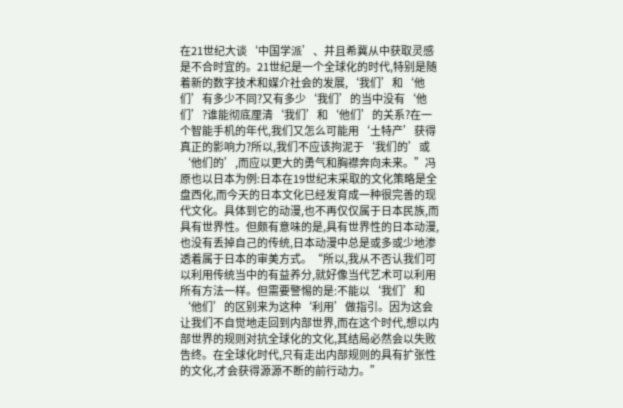在21世纪大谈‘中国学派’、并且希冀从中获取灵感是不合时宜的。21世纪是一个全球化的时代,特别是随着新的数字技术和媒介社会的发展,‘我们’和‘他们’有多少不同?又有多少‘我们’的当中没有‘他们’?谁能彻底厘清‘我们’和‘他们’的关系?在一个智能手机的年代,我们又怎么可能用‘土特产’获得真正的影响力?所以,我们不应该拘泥于‘我们的’或‘他们的’,而应以更大的勇气和胸襟奔向未来。”冯原也以日本为例:日本在19世纪末采取的文化策略是全盘西化,而今天的日本文化已经发育成一种很完善的现代文化。具体到它的动漫,也不再仅仅属于日本民族,而具有世界性。但颇有意味的是,具有世界性的日本动漫,也没有丢掉自己的传统,日本动漫中总是或多或少地渗透着属于日本的审美方式。“所以,我从不否认我们可以利用传统当中的有益养分,就好像当代艺术可以利用所有方法一样。但需要警惕的是:不能以‘我们’和‘他们’的区别来为这种‘利用’做指引。因为这会让我们不自觉地走回到内部世界,而在这个时代,想以内部世界的规则对抗全球化的文化,其结局必然会以失败告终。在全球化时代,只有走出内部规则的具有扩张性的文化,才会获得源源不断的前行动力。”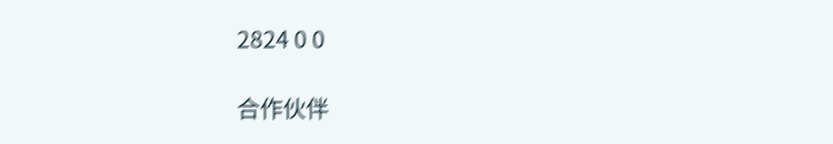2824 0 0

合作伙伴